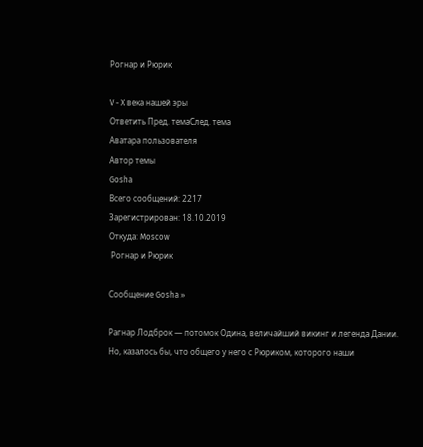Рогнар и Рюрик

V - X века нашей эры
Ответить Пред. темаСлед. тема
Аватара пользователя
Автор темы
Gosha
Всего сообщений: 2217
Зарегистрирован: 18.10.2019
Откуда: Moscow
 Рогнар и Рюрик

Сообщение Gosha »

Рагнар Лодброк ― потомок Одина, величайший викинг и легенда Дании. Но, казалось бы, что общего у него с Рюриком, которого наши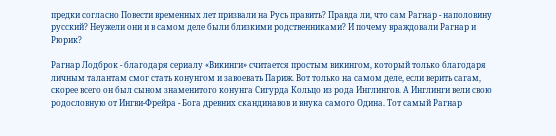предки согласно Повести временных лет призвали на Русь править? Правда ли, что сам Рагнар - наполовину русский? Неужели они и в самом деле были близкими родственниками? И почему враждовали Рагнар и Рюрик?

Рагнар Лодброк - благодаря сериалу «Викинги» считается простым викингом, который только благодаря личным талантам смог стать конунгом и завоевать Париж. Вот только на самом деле, если верить сагам, скорее всего он был сыном знаменитого конунга Сигурда Кольцо из рода Инглингов. А Инглинги вели свою родословную от Ингви-Фрейра - Бога древних скандинавов и внука самого Одина. Тот самый Рагнар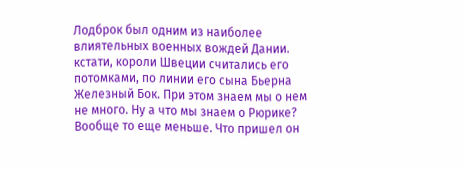Лодброк был одним из наиболее влиятельных военных вождей Дании. кстати, короли Швеции считались его потомками, по линии его сына Бьерна Железный Бок. При этом знаем мы о нем не много. Ну а что мы знаем о Рюрике? Вообще то еще меньше. Что пришел он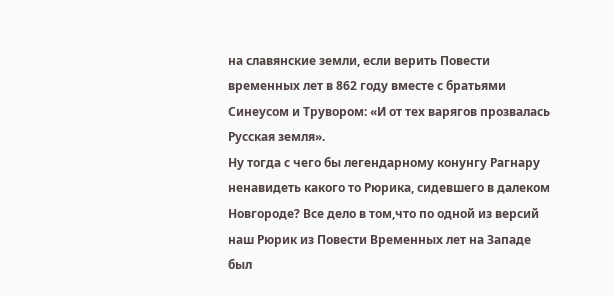на славянские земли, если верить Повести временных лет в 862 году вместе с братьями Синеусом и Трувором: «И от тех варягов прозвалась Русская земля».
Ну тогда с чего бы легендарному конунгу Рагнару ненавидеть какого то Рюрика, сидевшего в далеком Новгороде? Все дело в том,что по одной из версий наш Рюрик из Повести Временных лет на Западе был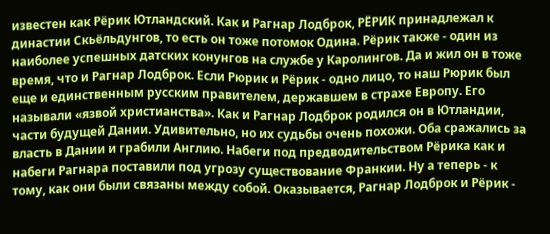известен как Рёрик Ютландский. Как и Рагнар Лодброк, РЁРИК принадлежал к династии Скьёльдунгов, то есть он тоже потомок Одина. Рёрик также - один из наиболее успешных датских конунгов на службе у Каролингов. Да и жил он в тоже время, что и Рагнар Лодброк. Если Рюрик и Рёрик - одно лицо, то наш Рюрик был еще и единственным русским правителем, державшем в страхе Европу. Его называли «язвой христианства». Как и Рагнар Лодброк родился он в Ютландии, части будущей Дании. Удивительно, но их судьбы очень похожи. Оба сражались за власть в Дании и грабили Англию. Набеги под предводительством Рёрика как и набеги Рагнара поставили под угрозу существование Франкии. Ну а теперь - к тому, как они были связаны между собой. Оказывается, Рагнар Лодброк и Рёрик -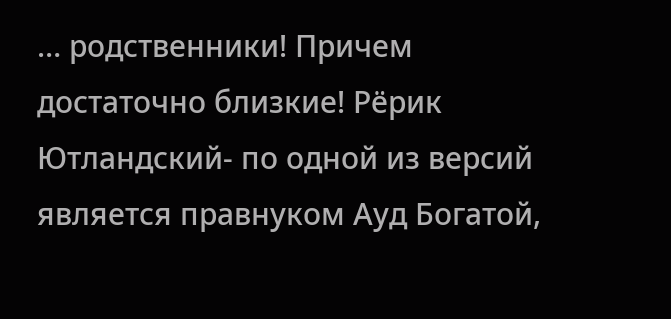… родственники! Причем достаточно близкие! Рёрик Ютландский- по одной из версий является правнуком Ауд Богатой,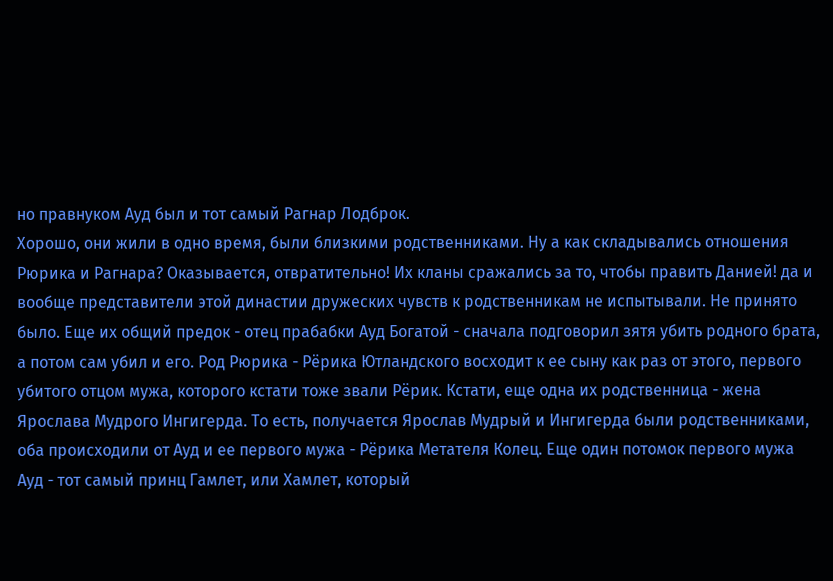но правнуком Ауд был и тот самый Рагнар Лодброк.
Хорошо, они жили в одно время, были близкими родственниками. Ну а как складывались отношения Рюрика и Рагнара? Оказывается, отвратительно! Их кланы сражались за то, чтобы править Данией! да и вообще представители этой династии дружеских чувств к родственникам не испытывали. Не принято было. Еще их общий предок - отец прабабки Ауд Богатой - сначала подговорил зятя убить родного брата, а потом сам убил и его. Род Рюрика - Рёрика Ютландского восходит к ее сыну как раз от этого, первого убитого отцом мужа, которого кстати тоже звали Рёрик. Кстати, еще одна их родственница - жена Ярослава Мудрого Ингигерда. То есть, получается Ярослав Мудрый и Ингигерда были родственниками, оба происходили от Ауд и ее первого мужа - Рёрика Метателя Колец. Еще один потомок первого мужа Ауд - тот самый принц Гамлет, или Хамлет, который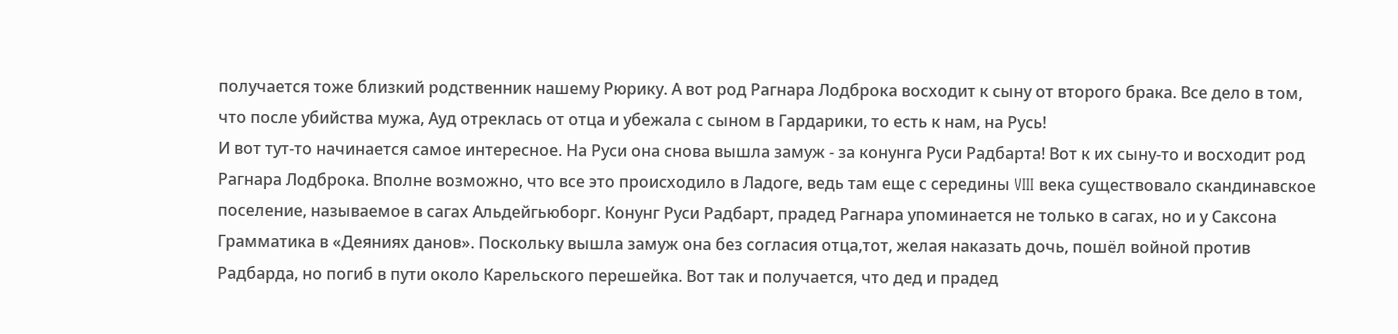получается тоже близкий родственник нашему Рюрику. А вот род Рагнара Лодброка восходит к сыну от второго брака. Все дело в том, что после убийства мужа, Ауд отреклась от отца и убежала с сыном в Гардарики, то есть к нам, на Русь!
И вот тут-то начинается самое интересное. На Руси она снова вышла замуж - за конунга Руси Радбарта! Вот к их сыну-то и восходит род Рагнара Лодброка. Вполне возможно, что все это происходило в Ладоге, ведь там еще с середины VIII века существовало скандинавское поселение, называемое в сагах Альдейгьюборг. Конунг Руси Радбарт, прадед Рагнара упоминается не только в сагах, но и у Саксона Грамматика в «Деяниях данов». Поскольку вышла замуж она без согласия отца,тот, желая наказать дочь, пошёл войной против Радбарда, но погиб в пути около Карельского перешейка. Вот так и получается, что дед и прадед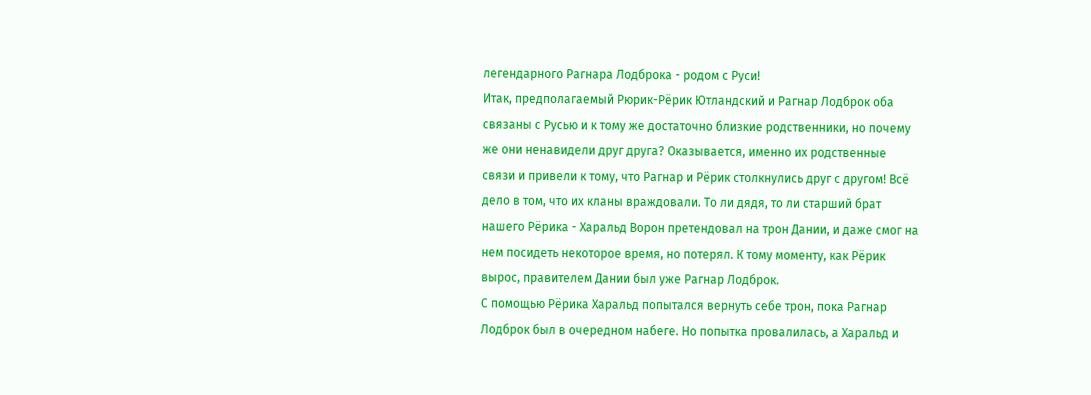легендарного Рагнара Лодброка - родом с Руси!
Итак, предполагаемый Рюрик-Рёрик Ютландский и Рагнар Лодброк оба связаны с Русью и к тому же достаточно близкие родственники, но почему же они ненавидели друг друга? Оказывается, именно их родственные связи и привели к тому, что Рагнар и Рёрик столкнулись друг с другом! Всё дело в том, что их кланы враждовали. То ли дядя, то ли старший брат нашего Рёрика - Харальд Ворон претендовал на трон Дании, и даже смог на нем посидеть некоторое время, но потерял. К тому моменту, как Рёрик вырос, правителем Дании был уже Рагнар Лодброк.
С помощью Рёрика Харальд попытался вернуть себе трон, пока Рагнар Лодброк был в очередном набеге. Но попытка провалилась, а Харальд и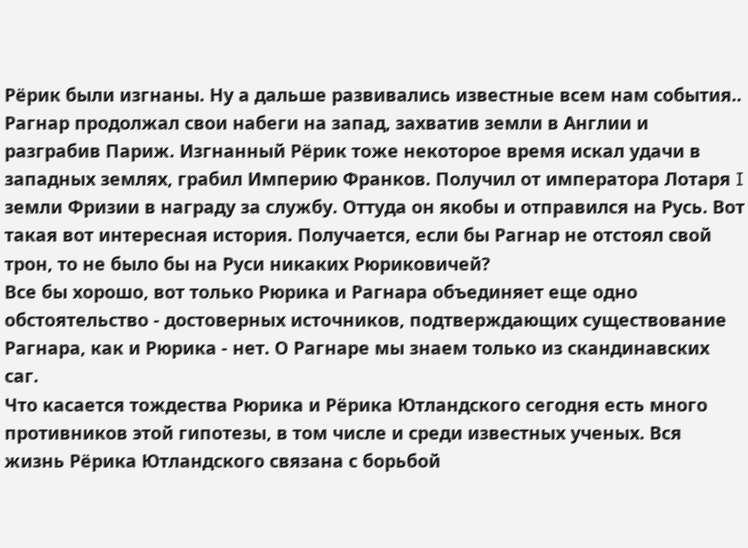Рёрик были изгнаны. Ну а дальше развивались известные всем нам события.. Рагнар продолжал свои набеги на запад, захватив земли в Англии и разграбив Париж. Изгнанный Рёрик тоже некоторое время искал удачи в западных землях, грабил Империю Франков. Получил от императора Лотаря I земли Фризии в награду за службу. Оттуда он якобы и отправился на Русь. Вот такая вот интересная история. Получается, если бы Рагнар не отстоял свой трон, то не было бы на Руси никаких Рюриковичей?
Все бы хорошо, вот только Рюрика и Рагнара объединяет еще одно обстоятельство - достоверных источников, подтверждающих существование Рагнара, как и Рюрика - нет. О Рагнаре мы знаем только из скандинавских саг.
Что касается тождества Рюрика и Рёрика Ютландского сегодня есть много противников этой гипотезы, в том числе и среди известных ученых. Вся жизнь Рёрика Ютландского связана с борьбой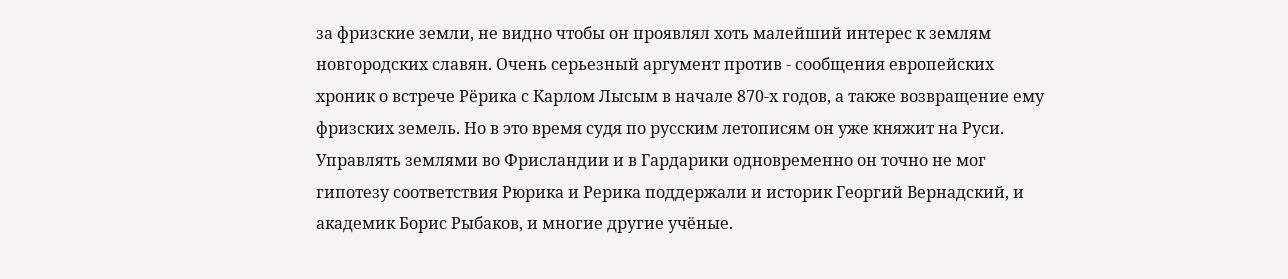за фризские земли, не видно чтобы он проявлял хоть малейший интерес к землям новгородских славян. Очень серьезный аргумент против - сообщения европейских хроник о встрече Рёрика с Карлом Лысым в начале 870-х годов, а также возвращение ему фризских земель. Но в это время судя по русским летописям он уже княжит на Руси. Управлять землями во Фрисландии и в Гардарики одновременно он точно не мог гипотезу соответствия Рюрика и Рерика поддержали и историк Георгий Вернадский, и академик Борис Рыбаков, и многие другие учёные.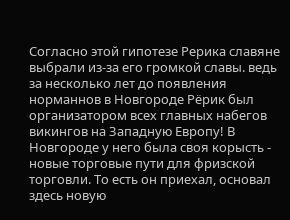Согласно этой гипотезе Рерика славяне выбрали из-за его громкой славы. ведь за несколько лет до появления норманнов в Новгороде Рёрик был организатором всех главных набегов викингов на Западную Европу! В Новгороде у него была своя корысть - новые торговые пути для фризской торговли. То есть он приехал, основал здесь новую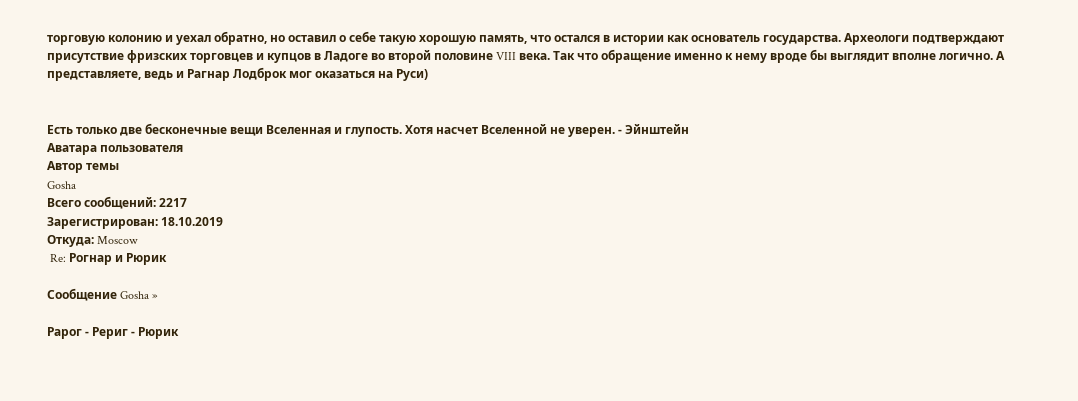торговую колонию и уехал обратно, но оставил о себе такую хорошую память, что остался в истории как основатель государства. Археологи подтверждают присутствие фризских торговцев и купцов в Ладоге во второй половине VIII века. Так что обращение именно к нему вроде бы выглядит вполне логично. А представляете, ведь и Рагнар Лодброк мог оказаться на Руси)


Есть только две бесконечные вещи Вселенная и глупость. Хотя насчет Вселенной не уверен. - Эйнштейн
Аватара пользователя
Автор темы
Gosha
Всего сообщений: 2217
Зарегистрирован: 18.10.2019
Откуда: Moscow
 Re: Рогнар и Рюрик

Сообщение Gosha »

Рарог - Рериг - Рюрик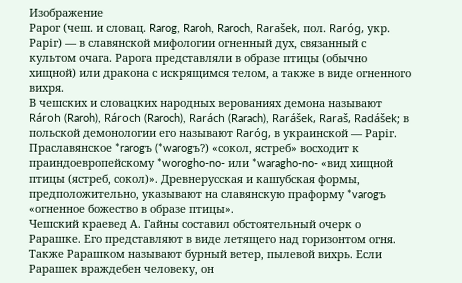Изображение
Рарог (чеш. и словац. Rarog, Raroh, Raroch, Rarašek, пол. Raróg, укр. Раріг) — в славянской мифологии огненный дух, связанный с культом очага. Рарога представляли в образе птицы (обычно хищной) или дракона с искрящимся телом, а также в виде огненного вихря.
В чешских и словацких народных верованиях демона называют Rároh (Raroh), Rároch (Raroch), Rarách (Rarach), Rarášek, Raraš, Radášek; в польской демонологии его называют Raróg, в украинской — Раріг.
Праславянское *rarogъ (*warogъ?) «сокол, ястреб» восходит к праиндоевропейскому *worogho-no- или *waragho-no- «вид хищной птицы (ястреб, сокол)». Древнерусская и кашубская формы, предположительно, указывают на славянскую праформу *varogъ «огненное божество в образе птицы».
Чешский краевед А. Гайны составил обстоятельный очерк о Рарашке. Его представляют в виде летящего над горизонтом огня. Также Рарашком называют бурный ветер, пылевой вихрь. Если Рарашек враждебен человеку, он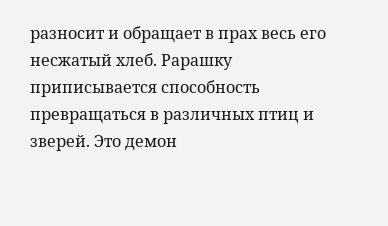разносит и обращает в прах весь его несжатый хлеб. Рарашку приписывается способность превращаться в различных птиц и зверей. Это демон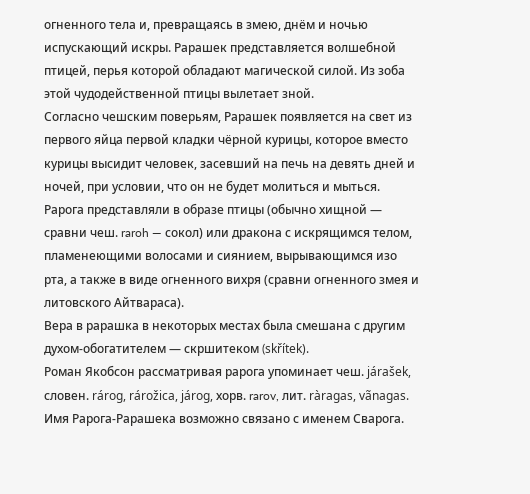огненного тела и, превращаясь в змею, днём и ночью испускающий искры. Рарашек представляется волшебной птицей, перья которой обладают магической силой. Из зоба этой чудодейственной птицы вылетает зной.
Согласно чешским поверьям, Рарашек появляется на свет из первого яйца первой кладки чёрной курицы, которое вместо курицы высидит человек, засевший на печь на девять дней и ночей, при условии, что он не будет молиться и мыться. Рарога представляли в образе птицы (обычно хищной — сравни чеш. raroh — сокол) или дракона с искрящимся телом, пламенеющими волосами и сиянием, вырывающимся изо рта, а также в виде огненного вихря (сравни огненного змея и литовского Айтвараса).
Вера в рарашка в некоторых местах была смешана с другим духом-обогатителем — скршитеком (skřítek).
Роман Якобсон рассматривая рарога упоминает чеш. járašek, словен. rárog, rárožica, járog, хорв. rarov, лит. ràragas, vãnagas.
Имя Рарога-Рарашека возможно связано с именем Сварога.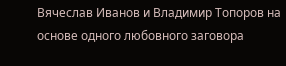Вячеслав Иванов и Владимир Топоров на основе одного любовного заговора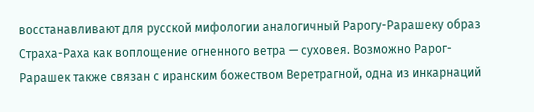восстанавливают для русской мифологии аналогичный Рарогу-Рарашеку образ Страха-Раха как воплощение огненного ветра — суховея. Возможно Рарог-Рарашек также связан с иранским божеством Веретрагной, одна из инкарнаций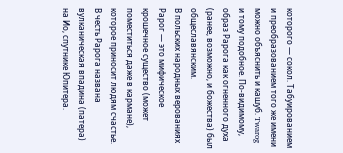которого — сокол. Табуированием и преобразованием того же имени можно объяснить и кашуб. Twarog и тому подобное. По-видимому, образ Рарога как огненного духа (ранее, возможно, и божества) был общеславянским.
В польских народных верованиях Рарог — это мифическое крошечное существо (может поместиться даже в кармане), которое приносит людям счастье.
В честь Рарога названа вулканическая впадина (патера) на Ио, спутнике Юпитера.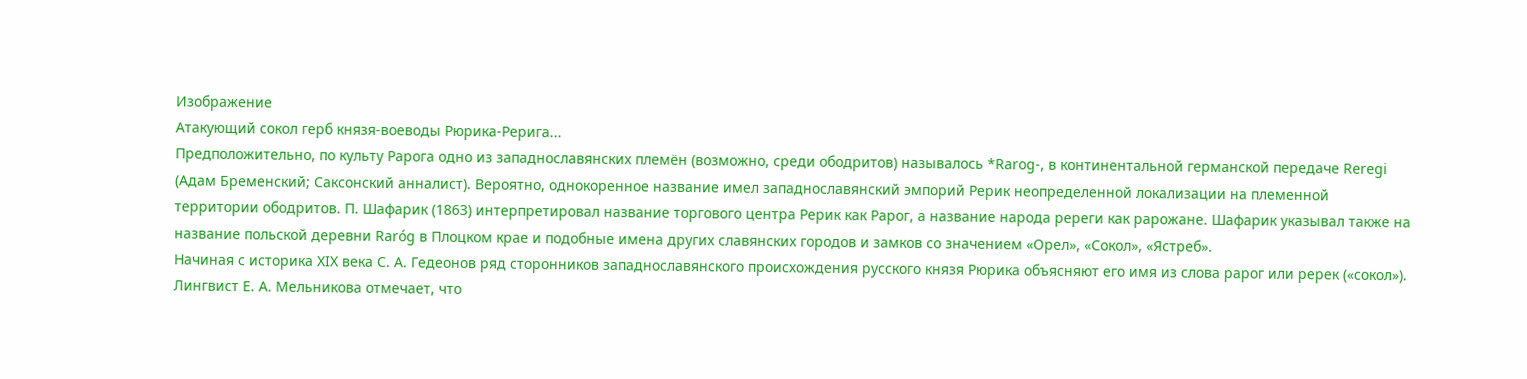Изображение
Атакующий сокол герб князя-воеводы Рюрика-Рерига...
Предположительно, по культу Рарога одно из западнославянских племён (возможно, среди ободритов) называлось *Rarog-, в континентальной германской передаче Reregi (Адам Бременский; Саксонский анналист). Вероятно, однокоренное название имел западнославянский эмпорий Рерик неопределенной локализации на племенной территории ободритов. П. Шафарик (1863) интерпретировал название торгового центра Рерик как Рарог, а название народа ререги как рарожане. Шафарик указывал также на название польской деревни Raróg в Плоцком крае и подобные имена других славянских городов и замков со значением «Орел», «Сокол», «Ястреб».
Начиная с историка XIX века С. А. Гедеонов ряд сторонников западнославянского происхождения русского князя Рюрика объясняют его имя из слова рарог или ререк («сокол»). Лингвист Е. А. Мельникова отмечает, что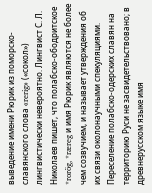выведение имени Рюрик из поморско-славянского слова «rerig» («сокол») лингвистически невероятно. Лингвист С. Л. Николаев пишет, что полабско-ободритское *rorög, *ræreg и имя Рюрик являются не более чем созвучием, и называет утверждения об их связи околонаучными спекуляциями. Переселение полабско-одерских славян на территорию Руси не засвидетельствовано; в древнерусском языке имя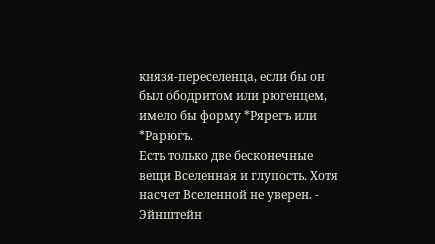князя-переселенца, если бы он был ободритом или рюгенцем, имело бы форму *Рярегъ или *Рарюгъ.
Есть только две бесконечные вещи Вселенная и глупость. Хотя насчет Вселенной не уверен. - Эйнштейн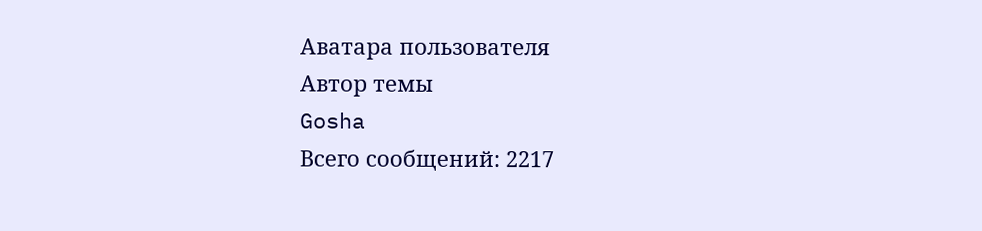Аватара пользователя
Автор темы
Gosha
Всего сообщений: 2217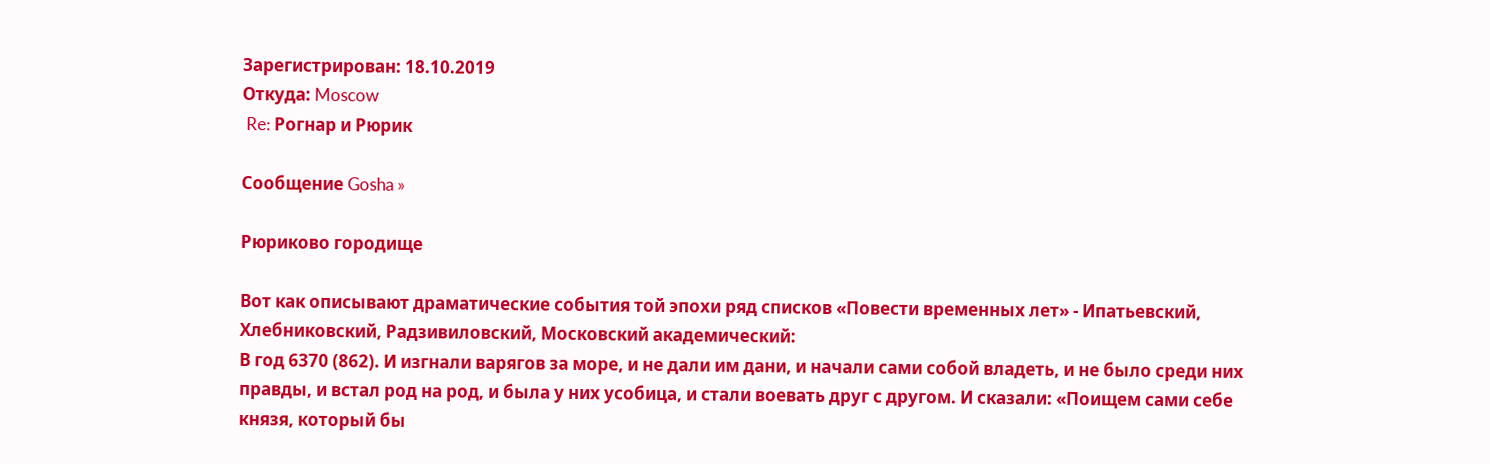Зарегистрирован: 18.10.2019
Откуда: Moscow
 Re: Рогнар и Рюрик

Сообщение Gosha »

Рюриково городище

Вот как описывают драматические события той эпохи ряд списков «Повести временных лет» - Ипатьевский, Хлебниковский, Радзивиловский, Московский академический:
В год 6370 (862). И изгнали варягов за море, и не дали им дани, и начали сами собой владеть, и не было среди них правды, и встал род на род, и была у них усобица, и стали воевать друг с другом. И сказали: «Поищем сами себе князя, который бы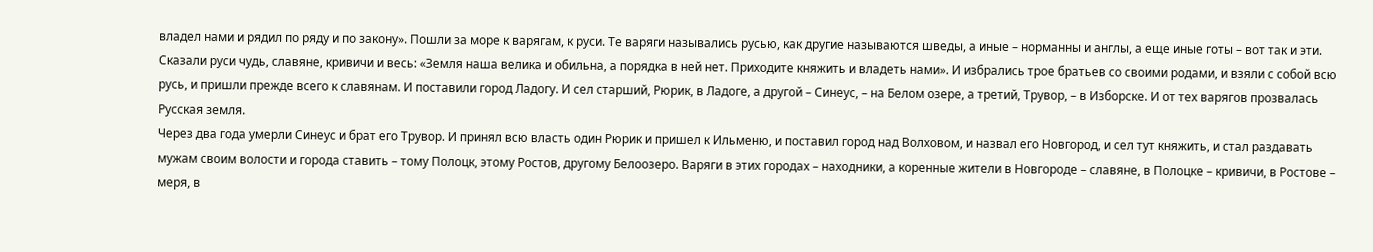владел нами и рядил по ряду и по закону». Пошли за море к варягам, к руси. Те варяги назывались русью, как другие называются шведы, а иные – норманны и англы, а еще иные готы – вот так и эти. Сказали руси чудь, славяне, кривичи и весь: «Земля наша велика и обильна, а порядка в ней нет. Приходите княжить и владеть нами». И избрались трое братьев со своими родами, и взяли с собой всю русь, и пришли прежде всего к славянам. И поставили город Ладогу. И сел старший, Рюрик, в Ладоге, а другой – Синеус, – на Белом озере, а третий, Трувор, – в Изборске. И от тех варягов прозвалась Русская земля.
Через два года умерли Синеус и брат его Трувор. И принял всю власть один Рюрик и пришел к Ильменю, и поставил город над Волховом, и назвал его Новгород, и сел тут княжить, и стал раздавать мужам своим волости и города ставить – тому Полоцк, этому Ростов, другому Белоозеро. Варяги в этих городах – находники, а коренные жители в Новгороде – славяне, в Полоцке – кривичи, в Ростове – меря, в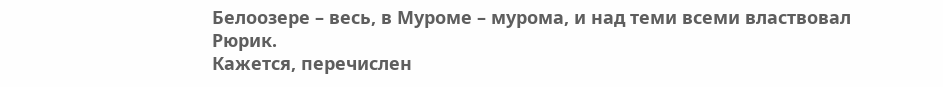Белоозере – весь, в Муроме – мурома, и над теми всеми властвовал Рюрик.
Кажется, перечислен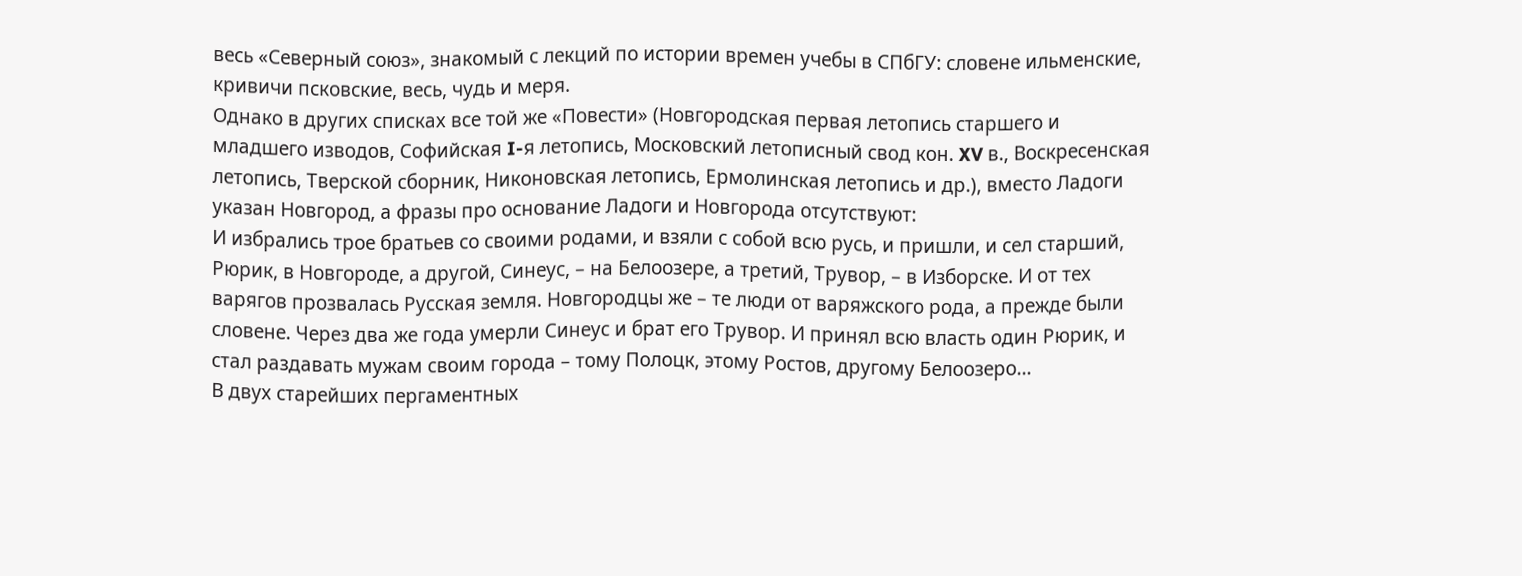весь «Северный союз», знакомый с лекций по истории времен учебы в СПбГУ: словене ильменские, кривичи псковские, весь, чудь и меря.
Однако в других списках все той же «Повести» (Новгородская первая летопись старшего и младшего изводов, Софийская I-я летопись, Московский летописный свод кон. XV в., Воскресенская летопись, Тверской сборник, Никоновская летопись, Ермолинская летопись и др.), вместо Ладоги указан Новгород, а фразы про основание Ладоги и Новгорода отсутствуют:
И избрались трое братьев со своими родами, и взяли с собой всю русь, и пришли, и сел старший, Рюрик, в Новгороде, а другой, Синеус, – на Белоозере, а третий, Трувор, – в Изборске. И от тех варягов прозвалась Русская земля. Новгородцы же – те люди от варяжского рода, а прежде были словене. Через два же года умерли Синеус и брат его Трувор. И принял всю власть один Рюрик, и стал раздавать мужам своим города – тому Полоцк, этому Ростов, другому Белоозеро…
В двух старейших пергаментных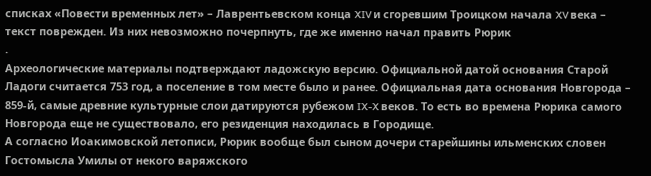списках «Повести временных лет» – Лаврентьевском конца XIV и сгоревшим Троицком начала XV века – текст поврежден. Из них невозможно почерпнуть, где же именно начал править Рюрик
.
Археологические материалы подтверждают ладожскую версию. Официальной датой основания Старой Ладоги считается 753 год, а поселение в том месте было и ранее. Официальная дата основания Новгорода – 859-й, самые древние культурные слои датируются рубежом IX-X веков. То есть во времена Рюрика самого Новгорода еще не существовало, его резиденция находилась в Городище.
А согласно Иоакимовской летописи, Рюрик вообще был сыном дочери старейшины ильменских словен Гостомысла Умилы от некого варяжского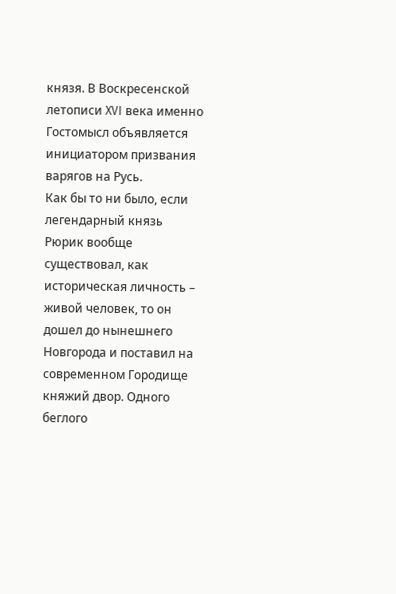князя. В Воскресенской летописи XVI века именно Гостомысл объявляется инициатором призвания варягов на Русь.
Как бы то ни было, если легендарный князь Рюрик вообще существовал, как историческая личность – живой человек, то он дошел до нынешнего Новгорода и поставил на современном Городище княжий двор. Одного беглого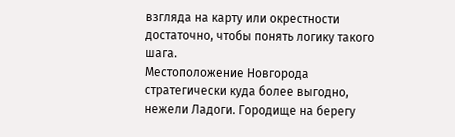взгляда на карту или окрестности достаточно, чтобы понять логику такого шага.
Местоположение Новгорода стратегически куда более выгодно, нежели Ладоги. Городище на берегу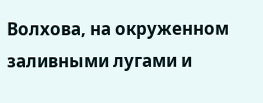Волхова, на окруженном заливными лугами и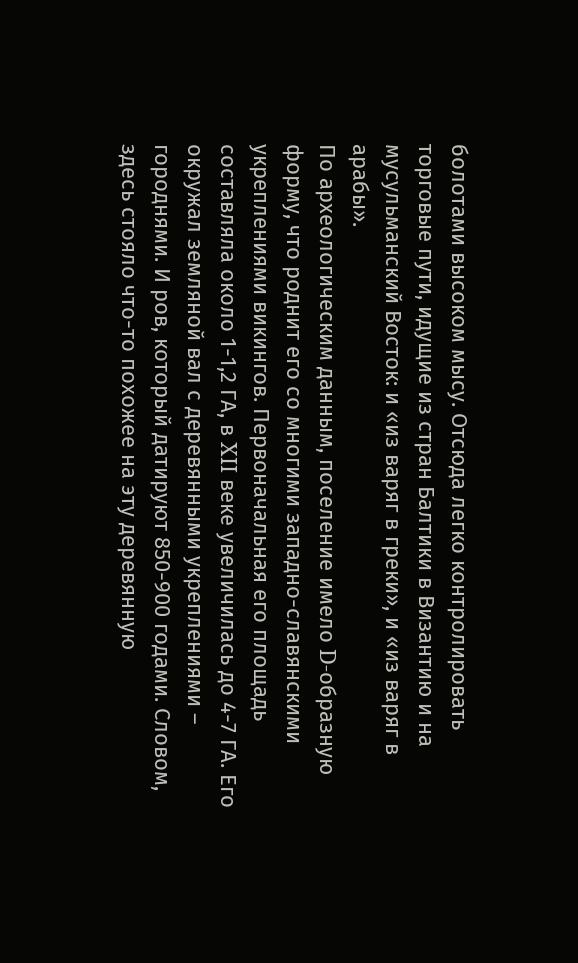болотами высоком мысу. Отсюда легко контролировать торговые пути, идущие из стран Балтики в Византию и на мусульманский Восток: и «из варяг в греки», и «из варяг в арабы».
По археологическим данным, поселение имело D-образную форму, что роднит его со многими западно-славянскими укреплениями викингов. Первоначальная его площадь составляла около 1-1,2 ГА, в XII веке увеличилась до 4-7 ГА. Его окружал земляной вал с деревянными укреплениями – городнями. И ров, который датируют 850-900 годами. Словом, здесь стояло что-то похожее на эту деревянную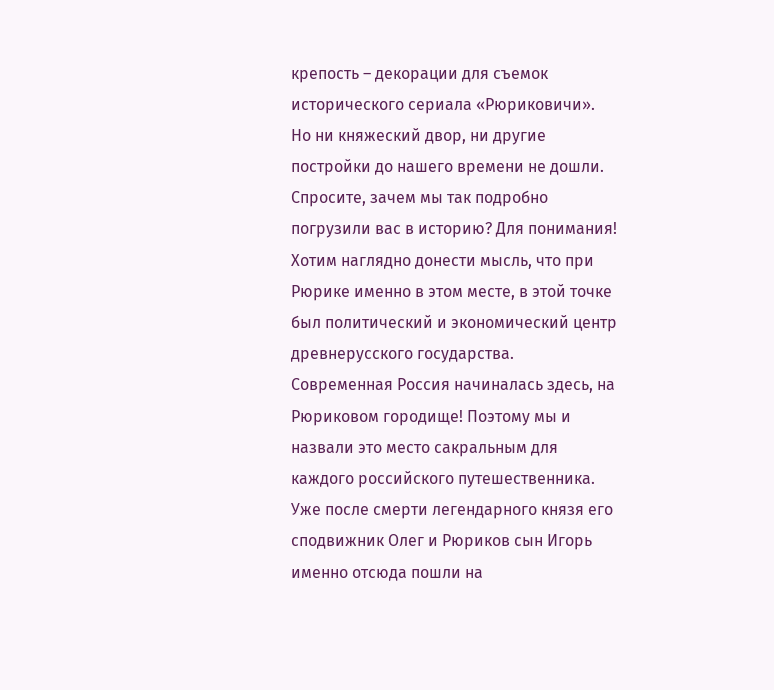крепость – декорации для съемок исторического сериала «Рюриковичи».
Но ни княжеский двор, ни другие постройки до нашего времени не дошли.
Спросите, зачем мы так подробно погрузили вас в историю? Для понимания! Хотим наглядно донести мысль, что при Рюрике именно в этом месте, в этой точке был политический и экономический центр древнерусского государства. Современная Россия начиналась здесь, на Рюриковом городище! Поэтому мы и назвали это место сакральным для каждого российского путешественника.
Уже после смерти легендарного князя его сподвижник Олег и Рюриков сын Игорь именно отсюда пошли на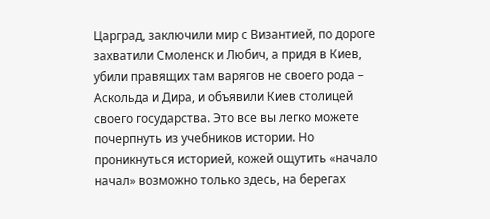Царград, заключили мир с Византией, по дороге захватили Смоленск и Любич, а придя в Киев, убили правящих там варягов не своего рода – Аскольда и Дира, и объявили Киев столицей своего государства. Это все вы легко можете почерпнуть из учебников истории. Но проникнуться историей, кожей ощутить «начало начал» возможно только здесь, на берегах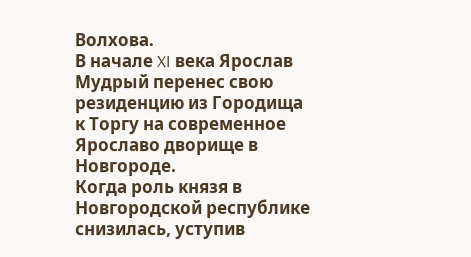Волхова.
В начале XI века Ярослав Мудрый перенес свою резиденцию из Городища к Торгу на современное Ярославо дворище в Новгороде.
Когда роль князя в Новгородской республике снизилась, уступив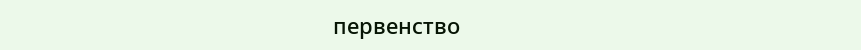первенство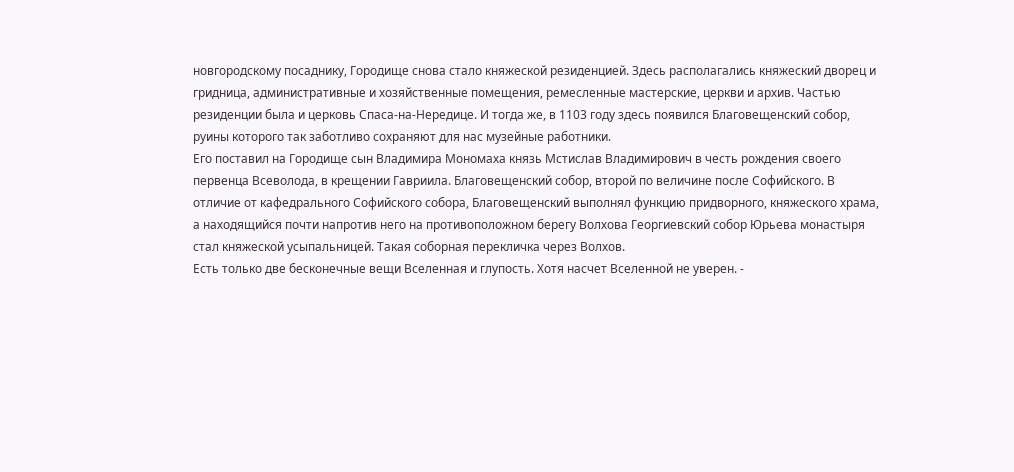новгородскому посаднику, Городище снова стало княжеской резиденцией. Здесь располагались княжеский дворец и гридница, административные и хозяйственные помещения, ремесленные мастерские, церкви и архив. Частью резиденции была и церковь Спаса-на-Нередице. И тогда же, в 1103 году здесь появился Благовещенский собор, руины которого так заботливо сохраняют для нас музейные работники.
Его поставил на Городище сын Владимира Мономаха князь Мстислав Владимирович в честь рождения своего первенца Всеволода, в крещении Гавриила. Благовещенский собор, второй по величине после Софийского. В отличие от кафедрального Софийского собора, Благовещенский выполнял функцию придворного, княжеского храма, а находящийся почти напротив него на противоположном берегу Волхова Георгиевский собор Юрьева монастыря стал княжеской усыпальницей. Такая соборная перекличка через Волхов.
Есть только две бесконечные вещи Вселенная и глупость. Хотя насчет Вселенной не уверен. -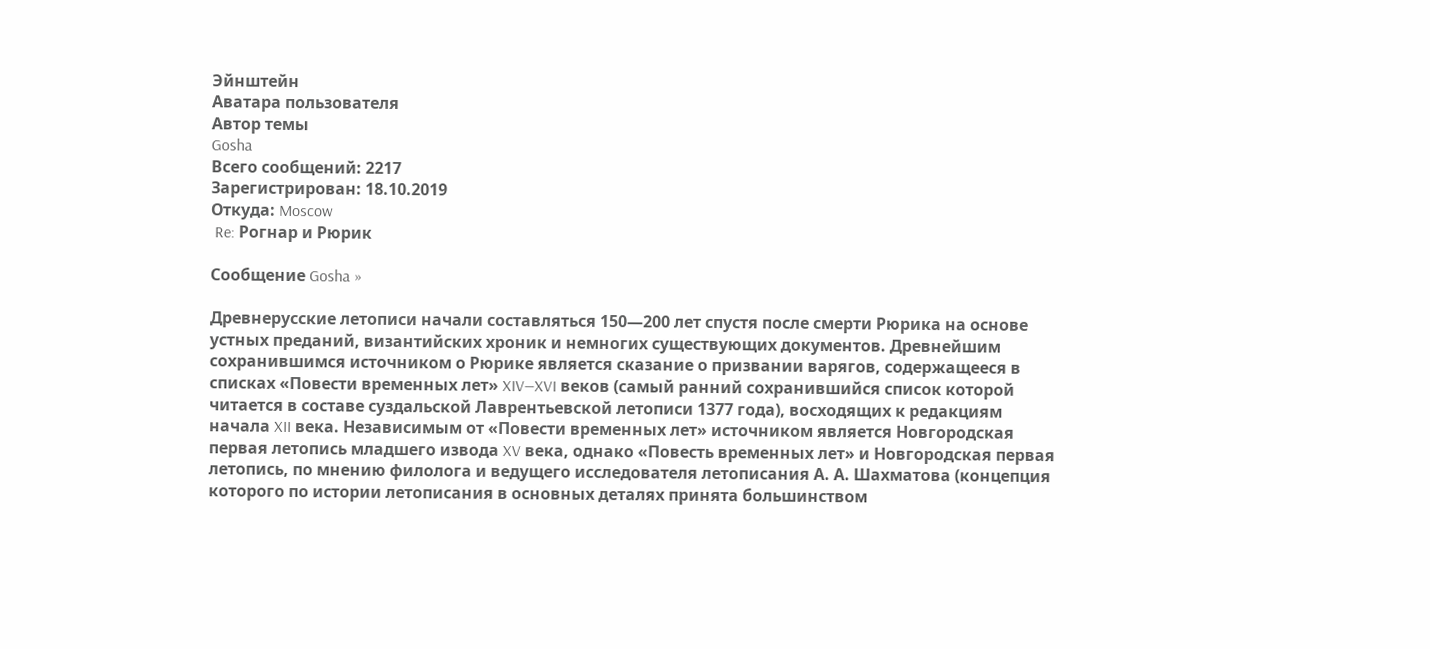Эйнштейн
Аватара пользователя
Автор темы
Gosha
Всего сообщений: 2217
Зарегистрирован: 18.10.2019
Откуда: Moscow
 Re: Рогнар и Рюрик

Сообщение Gosha »

Древнерусские летописи начали составляться 150—200 лет спустя после смерти Рюрика на основе устных преданий, византийских хроник и немногих существующих документов. Древнейшим сохранившимся источником о Рюрике является сказание о призвании варягов, содержащееся в списках «Повести временных лет» XIV—XVI веков (самый ранний сохранившийся список которой читается в составе суздальской Лаврентьевской летописи 1377 года), восходящих к редакциям начала XII века. Независимым от «Повести временных лет» источником является Новгородская первая летопись младшего извода XV века, однако «Повесть временных лет» и Новгородская первая летопись, по мнению филолога и ведущего исследователя летописания А. А. Шахматова (концепция которого по истории летописания в основных деталях принята большинством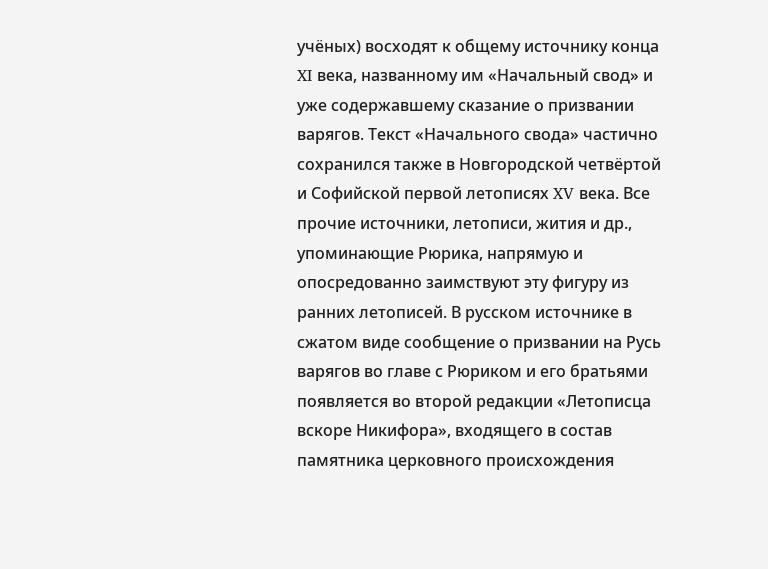учёных) восходят к общему источнику конца XI века, названному им «Начальный свод» и уже содержавшему сказание о призвании варягов. Текст «Начального свода» частично сохранился также в Новгородской четвёртой и Софийской первой летописях XV века. Все прочие источники, летописи, жития и др., упоминающие Рюрика, напрямую и опосредованно заимствуют эту фигуру из ранних летописей. В русском источнике в сжатом виде сообщение о призвании на Русь варягов во главе с Рюриком и его братьями появляется во второй редакции «Летописца вскоре Никифора», входящего в состав памятника церковного происхождения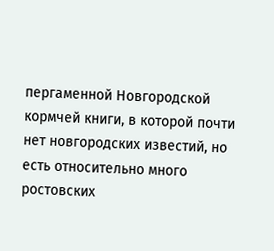пергаменной Новгородской кормчей книги, в которой почти нет новгородских известий, но есть относительно много ростовских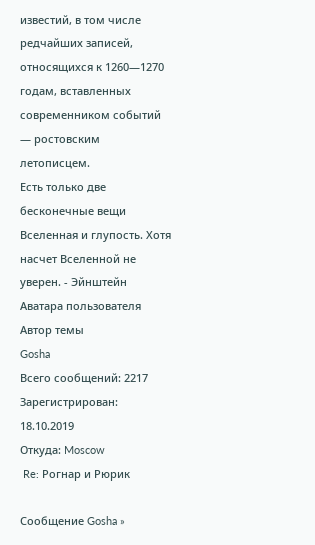известий, в том числе редчайших записей, относящихся к 1260—1270 годам, вставленных современником событий — ростовским летописцем.
Есть только две бесконечные вещи Вселенная и глупость. Хотя насчет Вселенной не уверен. - Эйнштейн
Аватара пользователя
Автор темы
Gosha
Всего сообщений: 2217
Зарегистрирован: 18.10.2019
Откуда: Moscow
 Re: Рогнар и Рюрик

Сообщение Gosha »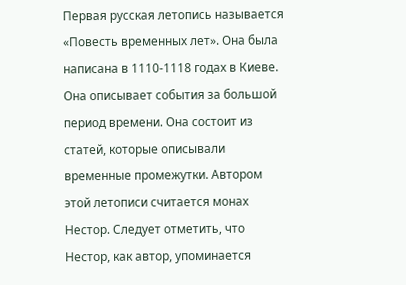Первая русская летопись называется «Повесть временных лет». Она была написана в 1110-1118 годах в Киеве. Она описывает события за большой период времени. Она состоит из статей, которые описывали временные промежутки. Автором этой летописи считается монах Нестор. Следует отметить, что Нестор, как автор, упоминается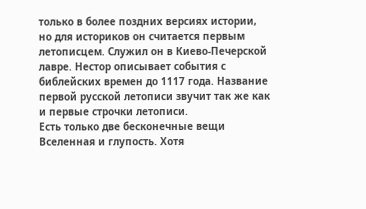только в более поздних версиях истории, но для историков он считается первым летописцем. Служил он в Киево-Печерской лавре. Нестор описывает события с библейских времен до 1117 года. Название первой русской летописи звучит так же как и первые строчки летописи.
Есть только две бесконечные вещи Вселенная и глупость. Хотя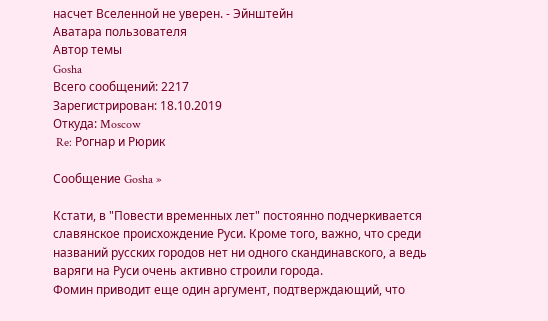насчет Вселенной не уверен. - Эйнштейн
Аватара пользователя
Автор темы
Gosha
Всего сообщений: 2217
Зарегистрирован: 18.10.2019
Откуда: Moscow
 Re: Рогнар и Рюрик

Сообщение Gosha »

Кстати, в "Повести временных лет" постоянно подчеркивается славянское происхождение Руси. Кроме того, важно, что среди названий русских городов нет ни одного скандинавского, а ведь варяги на Руси очень активно строили города.
Фомин приводит еще один аргумент, подтверждающий, что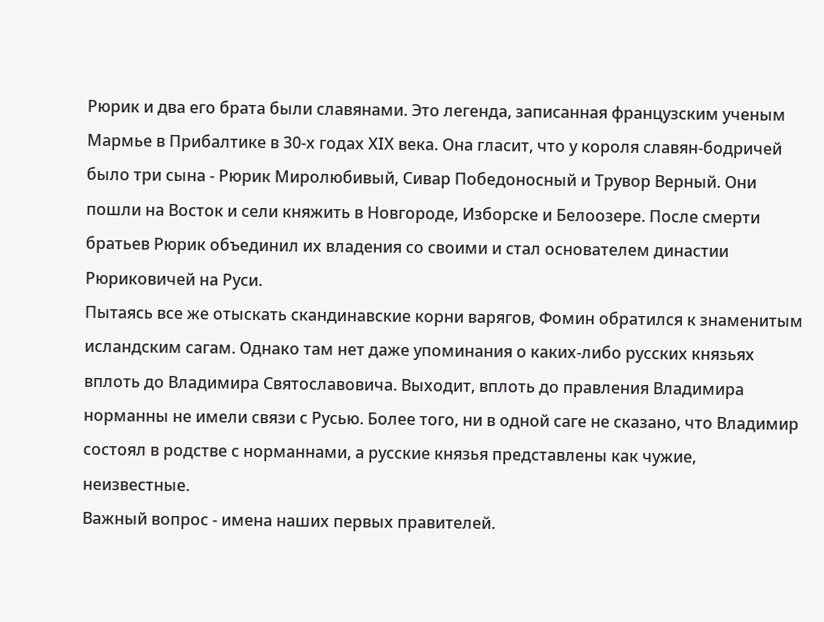Рюрик и два его брата были славянами. Это легенда, записанная французским ученым Мармье в Прибалтике в 30-х годах ХIХ века. Она гласит, что у короля славян-бодричей было три сына - Рюрик Миролюбивый, Сивар Победоносный и Трувор Верный. Они пошли на Восток и сели княжить в Новгороде, Изборске и Белоозере. После смерти братьев Рюрик объединил их владения со своими и стал основателем династии Рюриковичей на Руси.
Пытаясь все же отыскать скандинавские корни варягов, Фомин обратился к знаменитым исландским сагам. Однако там нет даже упоминания о каких-либо русских князьях вплоть до Владимира Святославовича. Выходит, вплоть до правления Владимира норманны не имели связи с Русью. Более того, ни в одной саге не сказано, что Владимир состоял в родстве с норманнами, а русские князья представлены как чужие, неизвестные.
Важный вопрос - имена наших первых правителей.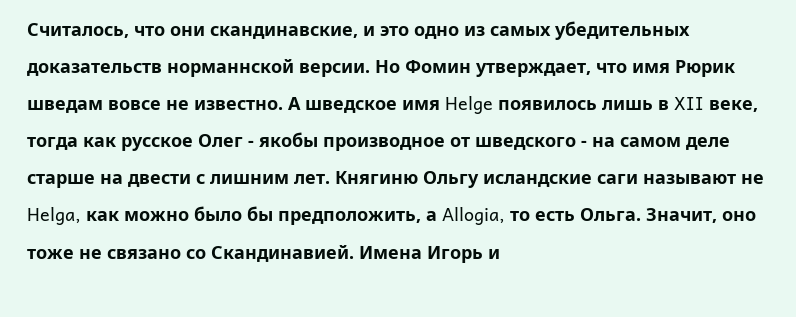Считалось, что они скандинавские, и это одно из самых убедительных доказательств норманнской версии. Но Фомин утверждает, что имя Рюрик шведам вовсе не известно. А шведское имя Helge появилось лишь в XII веке, тогда как русское Олег - якобы производное от шведского - на самом деле старше на двести с лишним лет. Княгиню Ольгу исландские саги называют не Helga, как можно было бы предположить, а Allogia, то есть Ольга. Значит, оно тоже не связано со Скандинавией. Имена Игорь и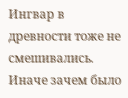Ингвар в древности тоже не смешивались. Иначе зачем было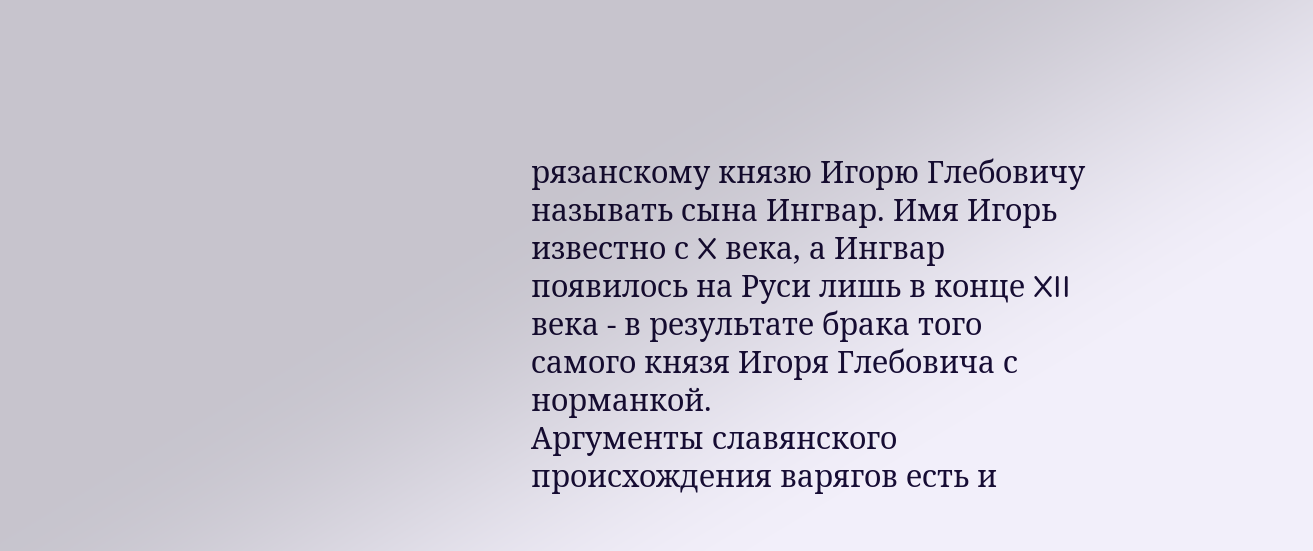рязанскому князю Игорю Глебовичу называть сына Ингвар. Имя Игорь известно с X века, а Ингвар появилось на Руси лишь в конце XII века - в результате брака того самого князя Игоря Глебовича с норманкой.
Аргументы славянского происхождения варягов есть и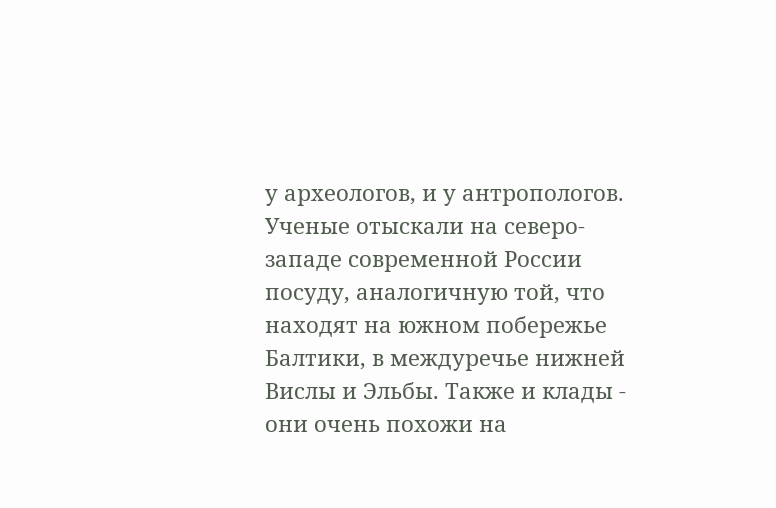у археологов, и у антропологов. Ученые отыскали на северо-западе современной России посуду, аналогичную той, что находят на южном побережье Балтики, в междуречье нижней Вислы и Эльбы. Также и клады - они очень похожи на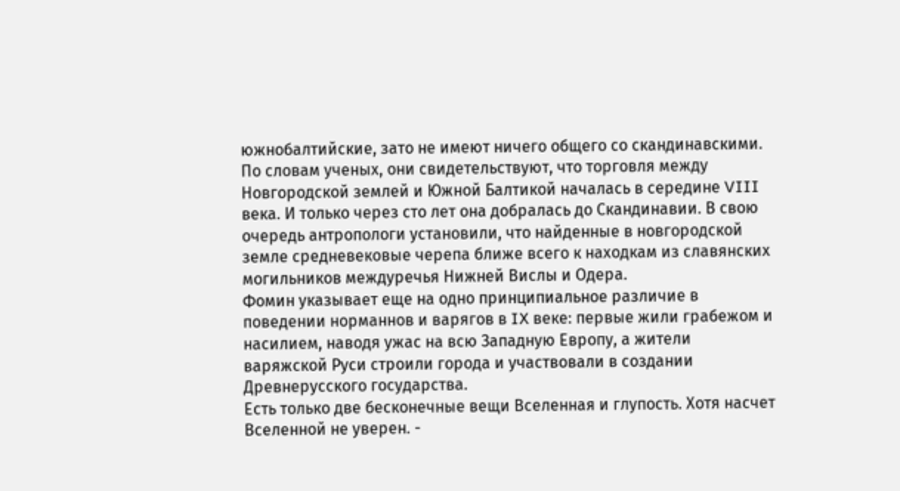южнобалтийские, зато не имеют ничего общего со скандинавскими. По словам ученых, они свидетельствуют, что торговля между Новгородской землей и Южной Балтикой началась в середине VIII века. И только через сто лет она добралась до Скандинавии. В свою очередь антропологи установили, что найденные в новгородской земле средневековые черепа ближе всего к находкам из славянских могильников междуречья Нижней Вислы и Одера.
Фомин указывает еще на одно принципиальное различие в поведении норманнов и варягов в IX веке: первые жили грабежом и насилием, наводя ужас на всю Западную Европу, а жители варяжской Руси строили города и участвовали в создании Древнерусского государства.
Есть только две бесконечные вещи Вселенная и глупость. Хотя насчет Вселенной не уверен. -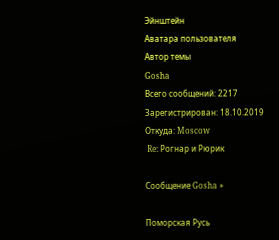Эйнштейн
Аватара пользователя
Автор темы
Gosha
Всего сообщений: 2217
Зарегистрирован: 18.10.2019
Откуда: Moscow
 Re: Рогнар и Рюрик

Сообщение Gosha »

Поморская Русь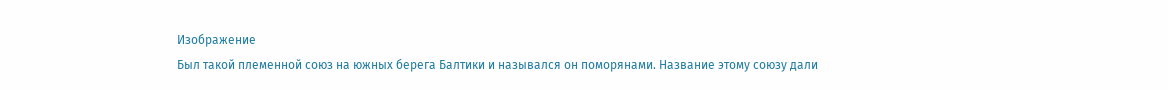Изображение
Был такой племенной союз на южных берега Балтики и назывался он поморянами. Название этому союзу дали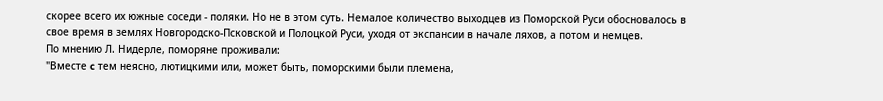скорее всего их южные соседи - поляки. Но не в этом суть. Немалое количество выходцев из Поморской Руси обосновалось в свое время в землях Новгородско-Псковской и Полоцкой Руси, уходя от экспансии в начале ляхов, а потом и немцев.
По мнению Л. Нидерле, поморяне проживали:
"Вместе c тем неясно, лютицкими или, может быть, поморскими были племена,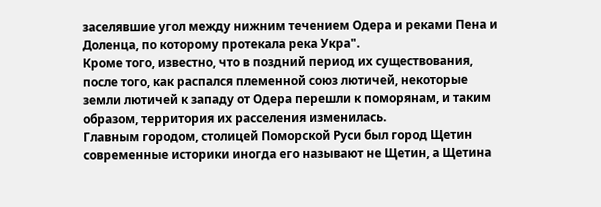заселявшие угол между нижним течением Одера и реками Пена и Доленца, по которому протекала река Укра".
Кроме того, известно, что в поздний период их существования, после того, как распался племенной союз лютичей, некоторые земли лютичей к западу от Одера перешли к поморянам, и таким образом, территория их расселения изменилась.
Главным городом, столицей Поморской Руси был город Щетин современные историки иногда его называют не Щетин, а Щетина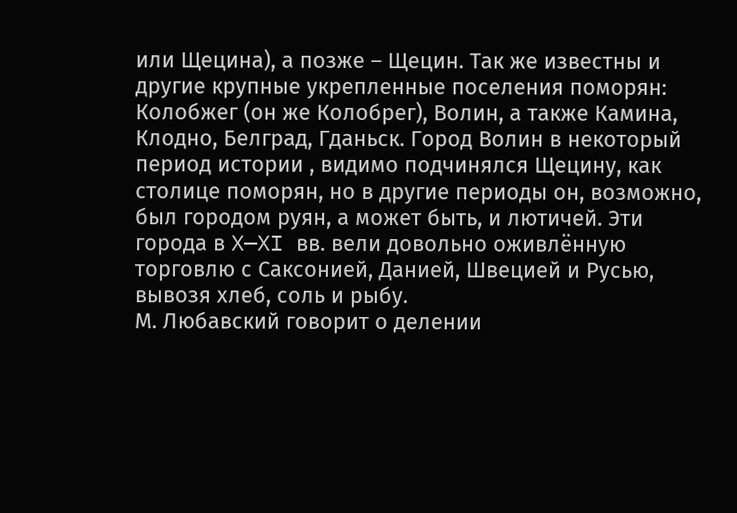или Щецина), а позже – Щецин. Так же известны и другие крупные укрепленные поселения поморян: Колобжег (он же Колобрег), Волин, а также Камина, Клодно, Белград, Гданьск. Город Волин в некоторый период истории , видимо подчинялся Щецину, как столице поморян, но в другие периоды он, возможно, был городом руян, а может быть, и лютичей. Эти города в X—XI вв. вели довольно оживлённую торговлю с Саксонией, Данией, Швецией и Русью, вывозя хлеб, соль и рыбу.
М. Любавский говорит о делении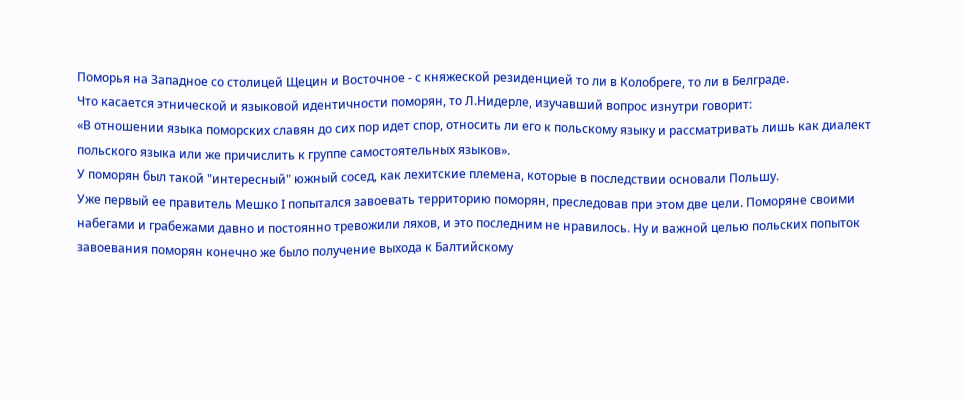Поморья на Западное со столицей Щецин и Восточное - с княжеской резиденцией то ли в Колобреге, то ли в Белграде.
Что касается этнической и языковой идентичности поморян, то Л.Нидерле, изучавший вопрос изнутри говорит:
«В отношении языка поморских славян до сих пор идет спор, относить ли его к польскому языку и рассматривать лишь как диалект польского языка или же причислить к группе самостоятельных языков».
У поморян был такой "интересный" южный сосед, как лехитские племена, которые в последствии основали Польшу.
Уже первый ее правитель Мешко I попытался завоевать территорию поморян, преследовав при этом две цели. Поморяне своими набегами и грабежами давно и постоянно тревожили ляхов, и это последним не нравилось. Ну и важной целью польских попыток завоевания поморян конечно же было получение выхода к Балтийскому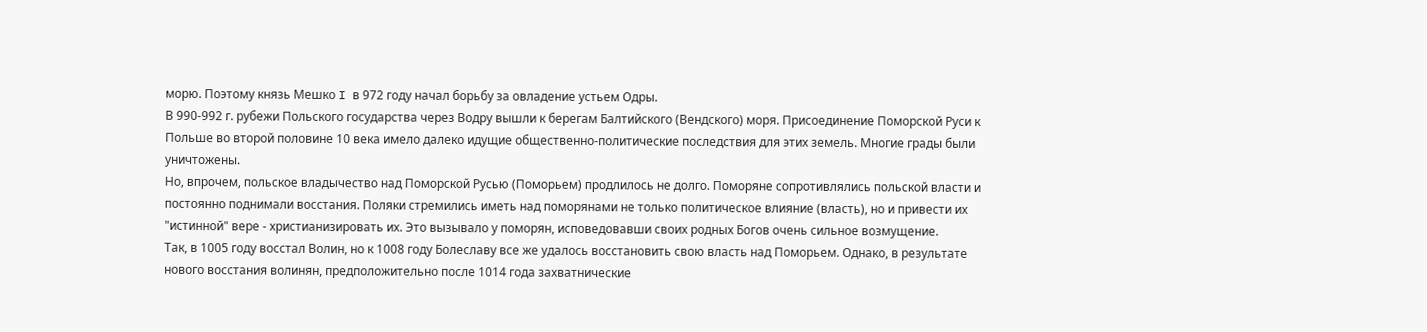морю. Поэтому князь Мешко I в 972 году начал борьбу за овладение устьем Одры.
В 990-992 г. рубежи Польского государства через Водру вышли к берегам Балтийского (Вендского) моря. Присоединение Поморской Руси к Польше во второй половине 10 века имело далеко идущие общественно-политические последствия для этих земель. Многие грады были уничтожены.
Но, впрочем, польское владычество над Поморской Русью (Поморьем) продлилось не долго. Поморяне сопротивлялись польской власти и постоянно поднимали восстания. Поляки стремились иметь над поморянами не только политическое влияние (власть), но и привести их "истинной" вере - христианизировать их. Это вызывало у поморян, исповедовавши своих родных Богов очень сильное возмущение.
Так, в 1005 году восстал Волин, но к 1008 году Болеславу все же удалось восстановить свою власть над Поморьем. Однако, в результате нового восстания волинян, предположительно после 1014 года захватнические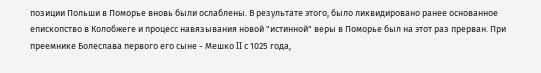позиции Польши в Поморье вновь были ослаблены. В результате этого, было ликвидировано ранее основанное епископство в Колобжеге и процесс навязывания новой "истинной" веры в Поморье был на этот раз прерван. При преемнике Болеслава первого его сыне - Мешко II с 1025 года,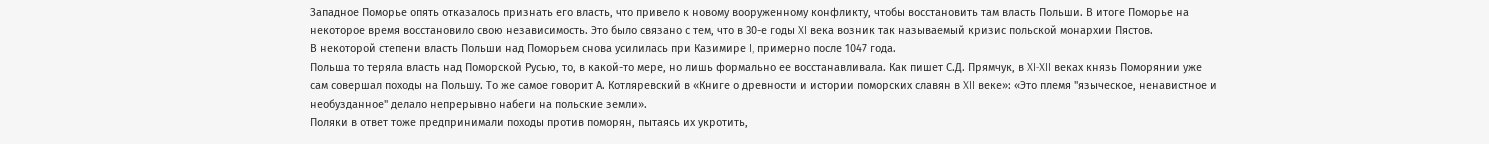Западное Поморье опять отказалось признать его власть, что привело к новому вооруженному конфликту, чтобы восстановить там власть Польши. В итоге Поморье на некоторое время восстановило свою независимость. Это было связано с тем, что в 30-е годы XI века возник так называемый кризис польской монархии Пястов.
В некоторой степени власть Польши над Поморьем снова усилилась при Казимире I, примерно после 1047 года.
Польша то теряла власть над Поморской Русью, то, в какой-то мере, но лишь формально ее восстанавливала. Как пишет С.Д. Прямчук, в XI-XII веках князь Поморянии уже сам совершал походы на Польшу. То же самое говорит А. Котляревский в «Книге о древности и истории поморских славян в XII веке»: «Это племя "языческое, ненавистное и необузданное" делало непрерывно набеги на польские земли».
Поляки в ответ тоже предпринимали походы против поморян, пытаясь их укротить,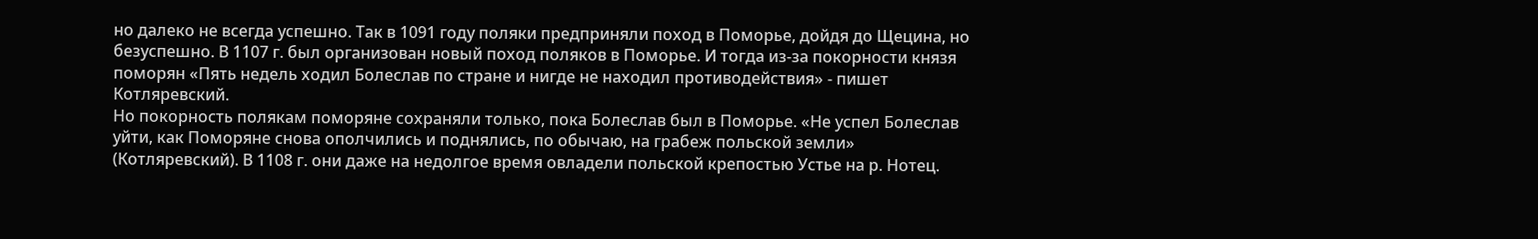но далеко не всегда успешно. Так в 1091 году поляки предприняли поход в Поморье, дойдя до Щецина, но безуспешно. В 1107 г. был организован новый поход поляков в Поморье. И тогда из-за покорности князя поморян «Пять недель ходил Болеслав по стране и нигде не находил противодействия» - пишет Котляревский.
Но покорность полякам поморяне сохраняли только, пока Болеслав был в Поморье. «Не успел Болеслав уйти, как Поморяне снова ополчились и поднялись, по обычаю, на грабеж польской земли» (Котляревский). В 1108 г. они даже на недолгое время овладели польской крепостью Устье на р. Нотец.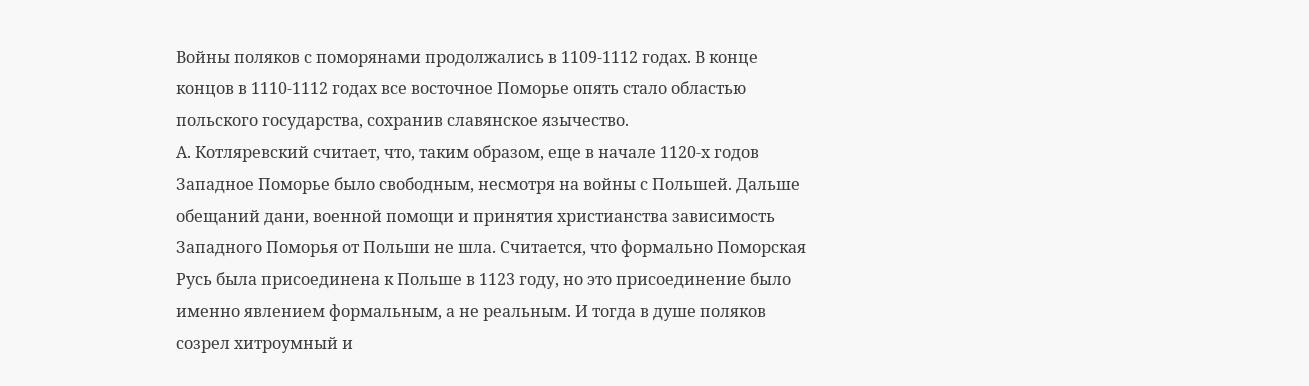Войны поляков с поморянами продолжались в 1109-1112 годах. В конце концов в 1110-1112 годах все восточное Поморье опять стало областью польского государства, сохранив славянское язычество.
А. Котляревский считает, что, таким образом, еще в начале 1120-х годов Западное Поморье было свободным, несмотря на войны с Польшей. Дальше обещаний дани, военной помощи и принятия христианства зависимость Западного Поморья от Польши не шла. Считается, что формально Поморская Русь была присоединена к Польше в 1123 году, но это присоединение было именно явлением формальным, а не реальным. И тогда в душе поляков созрел хитроумный и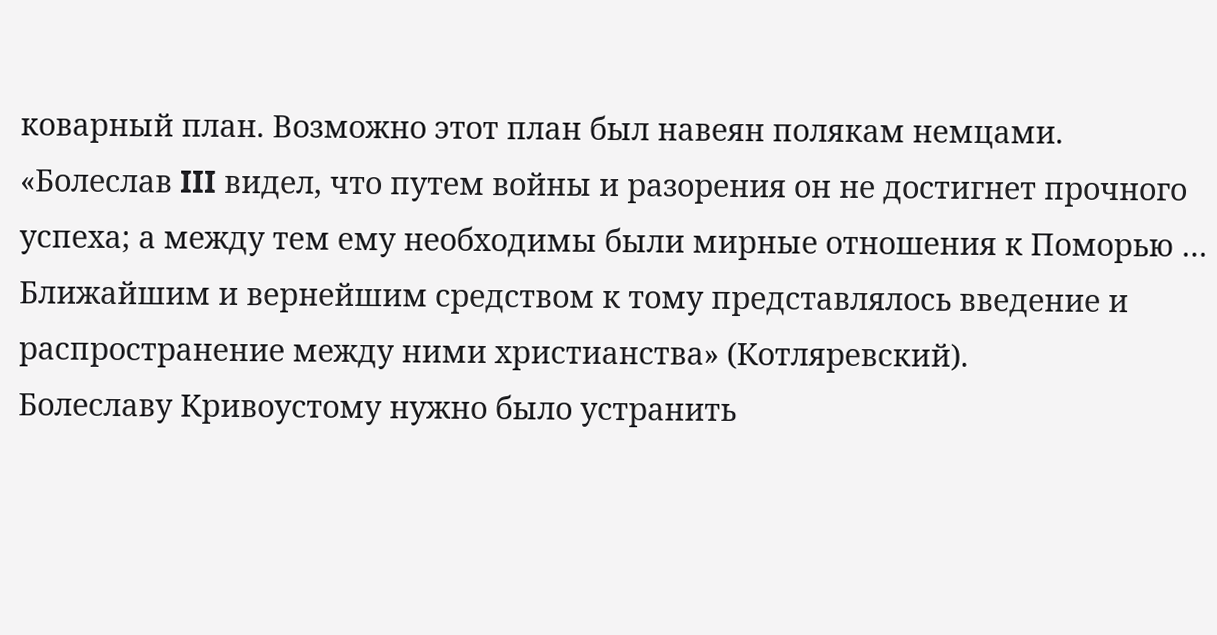коварный план. Возможно этот план был навеян полякам немцами.
«Болеслав III видел, что путем войны и разорения он не достигнет прочного успеха; а между тем ему необходимы были мирные отношения к Поморью … Ближайшим и вернейшим средством к тому представлялось введение и распространение между ними христианства» (Котляревский).
Болеславу Кривоустому нужно было устранить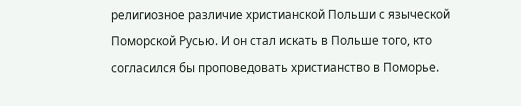религиозное различие христианской Польши с языческой Поморской Русью. И он стал искать в Польше того, кто согласился бы проповедовать христианство в Поморье.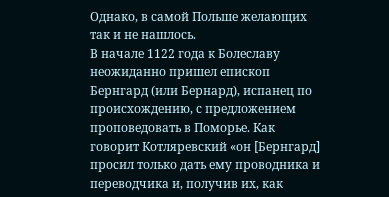Однако, в самой Польше желающих так и не нашлось.
В начале 1122 года к Болеславу неожиданно пришел епископ Бернгард (или Бернард), испанец по происхождению, с предложением проповедовать в Поморье. Как говорит Котляревский «он [Бернгард] просил только дать ему проводника и переводчика и, получив их, как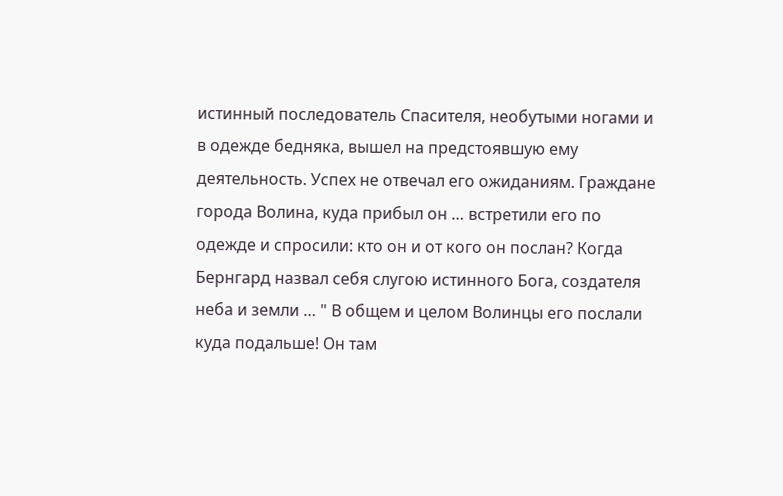истинный последователь Спасителя, необутыми ногами и в одежде бедняка, вышел на предстоявшую ему деятельность. Успех не отвечал его ожиданиям. Граждане города Волина, куда прибыл он … встретили его по одежде и спросили: кто он и от кого он послан? Когда Бернгард назвал себя слугою истинного Бога, создателя неба и земли … " В общем и целом Волинцы его послали куда подальше! Он там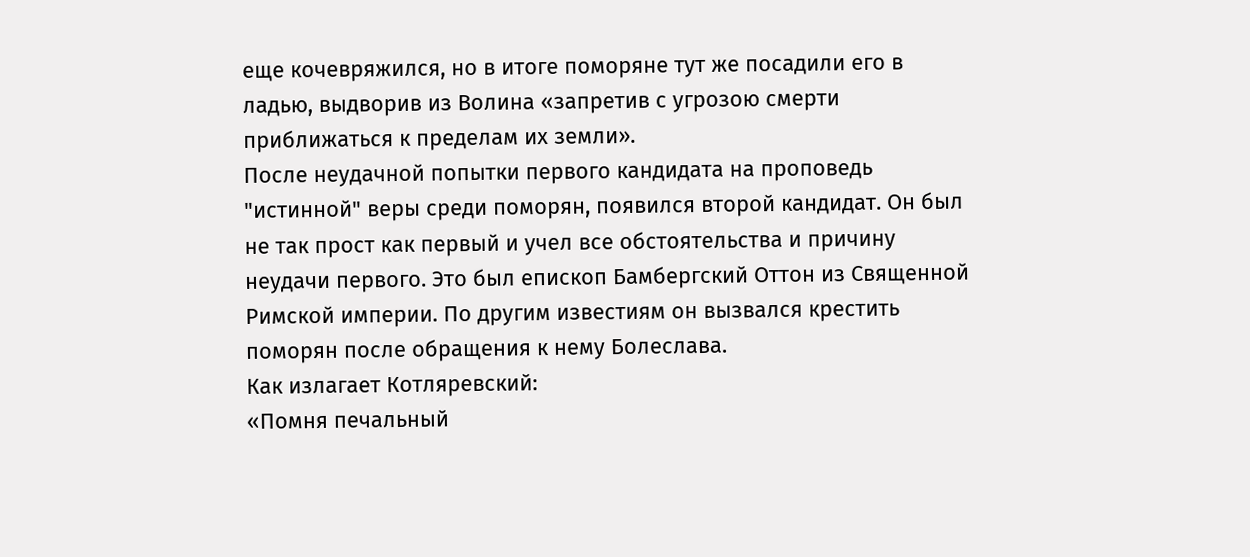еще кочевряжился, но в итоге поморяне тут же посадили его в ладью, выдворив из Волина «запретив с угрозою смерти приближаться к пределам их земли».
После неудачной попытки первого кандидата на проповедь "истинной" веры среди поморян, появился второй кандидат. Он был не так прост как первый и учел все обстоятельства и причину неудачи первого. Это был епископ Бамбергский Оттон из Священной Римской империи. По другим известиям он вызвался крестить поморян после обращения к нему Болеслава.
Как излагает Котляревский:
«Помня печальный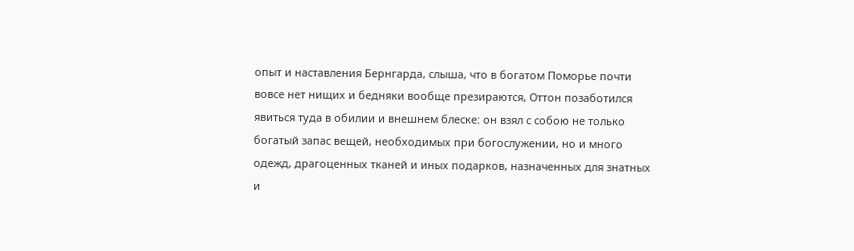опыт и наставления Бернгарда, слыша, что в богатом Поморье почти вовсе нет нищих и бедняки вообще презираются, Оттон позаботился явиться туда в обилии и внешнем блеске: он взял с собою не только богатый запас вещей, необходимых при богослужении, но и много одежд, драгоценных тканей и иных подарков, назначенных для знатных и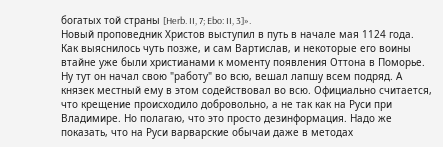богатых той страны [Herb. II, 7; Ebo: II, 3]».
Новый проповедник Христов выступил в путь в начале мая 1124 года.
Как выяснилось чуть позже, и сам Вартислав, и некоторые его воины втайне уже были христианами к моменту появления Оттона в Поморье. Ну тут он начал свою "работу" во всю, вешал лапшу всем подряд. А князек местный ему в этом содействовал во всю. Официально считается, что крещение происходило добровольно, а не так как на Руси при Владимире. Но полагаю, что это просто дезинформация. Надо же показать, что на Руси варварские обычаи даже в методах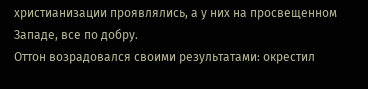христианизации проявлялись, а у них на просвещенном Западе, все по добру.
Оттон возрадовался своими результатами: окрестил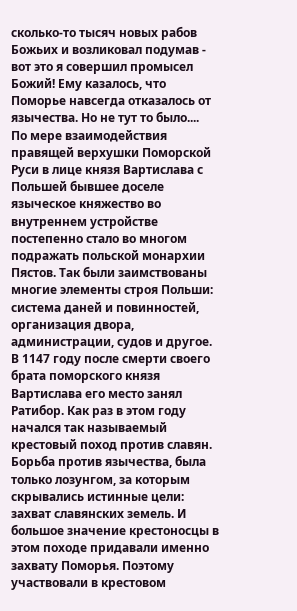сколько-то тысяч новых рабов Божьих и возликовал подумав - вот это я совершил промысел Божий! Ему казалось, что Поморье навсегда отказалось от язычества. Но не тут то было....
По мере взаимодействия правящей верхушки Поморской Руси в лице князя Вартислава с Польшей бывшее доселе языческое княжество во внутреннем устройстве постепенно стало во многом подражать польской монархии Пястов. Так были заимствованы многие элементы строя Польши: система даней и повинностей, организация двора, администрации, судов и другое.
В 1147 году после смерти своего брата поморского князя Вартислава его место занял Ратибор. Как раз в этом году начался так называемый крестовый поход против славян.
Борьба против язычества, была только лозунгом, за которым скрывались истинные цели: захват славянских земель. И большое значение крестоносцы в этом походе придавали именно захвату Поморья. Поэтому участвовали в крестовом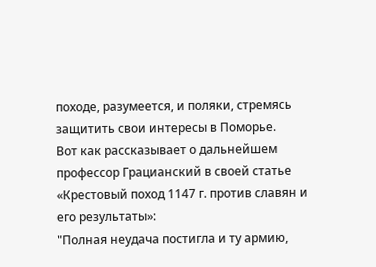походе, разумеется, и поляки, стремясь защитить свои интересы в Поморье.
Вот как рассказывает о дальнейшем профессор Грацианский в своей статье «Крестовый поход 1147 г. против славян и его результаты»:
"Полная неудача постигла и ту армию,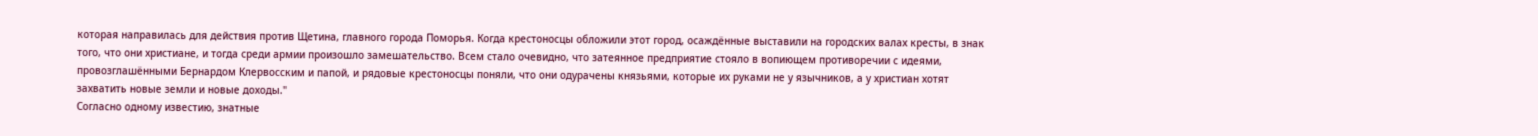которая направилась для действия против Щетина, главного города Поморья. Когда крестоносцы обложили этот город, осаждённые выставили на городских валах кресты, в знак того, что они христиане, и тогда среди армии произошло замешательство. Всем стало очевидно, что затеянное предприятие стояло в вопиющем противоречии с идеями, провозглашёнными Бернардом Клервосским и папой, и рядовые крестоносцы поняли, что они одурачены князьями, которые их руками не у язычников, а у христиан хотят захватить новые земли и новые доходы."
Согласно одному известию, знатные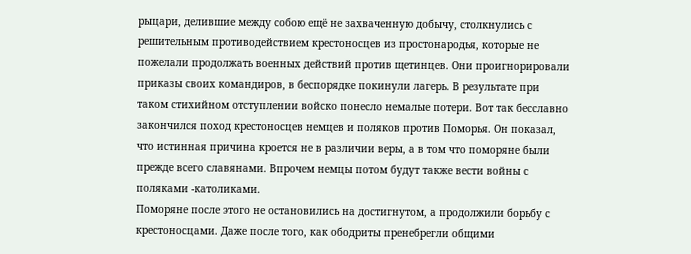рыцари, делившие между собою ещё не захваченную добычу, столкнулись с решительным противодействием крестоносцев из простонародья, которые не пожелали продолжать военных действий против щетинцев. Они проигнорировали приказы своих командиров, в беспорядке покинули лагерь. В результате при таком стихийном отступлении войско понесло немалые потери. Вот так бесславно закончился поход крестоносцев немцев и поляков против Поморья. Он показал, что истинная причина кроется не в различии веры, а в том что поморяне были прежде всего славянами. Впрочем немцы потом будут также вести войны с поляками -католиками.
Поморяне после этого не остановились на достигнутом, а продолжили борьбу с крестоносцами. Даже после того, как ободриты пренебрегли общими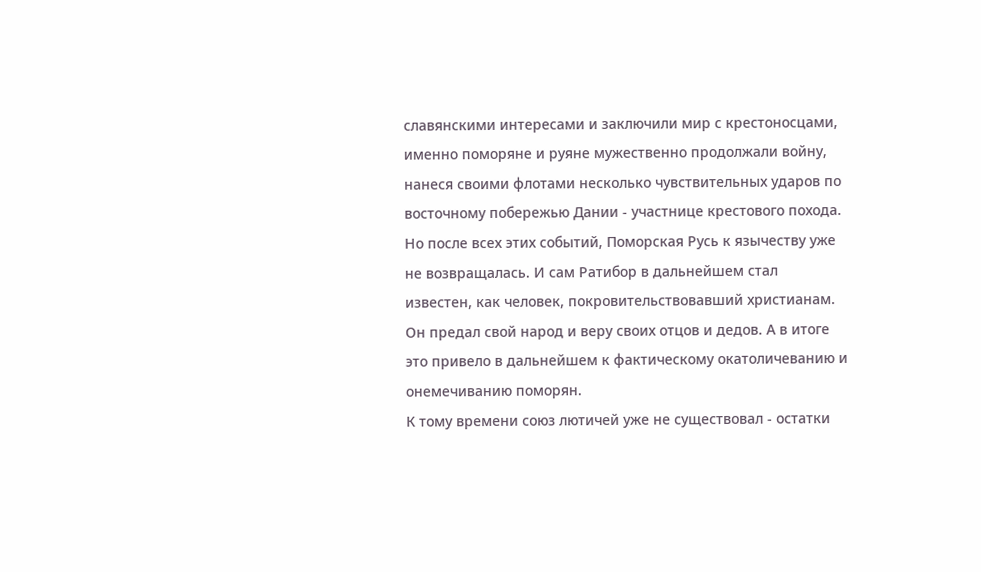славянскими интересами и заключили мир с крестоносцами, именно поморяне и руяне мужественно продолжали войну, нанеся своими флотами несколько чувствительных ударов по восточному побережью Дании - участнице крестового похода. Но после всех этих событий, Поморская Русь к язычеству уже не возвращалась. И сам Ратибор в дальнейшем стал известен, как человек, покровительствовавший христианам. Он предал свой народ и веру своих отцов и дедов. А в итоге это привело в дальнейшем к фактическому окатоличеванию и онемечиванию поморян.
К тому времени союз лютичей уже не существовал - остатки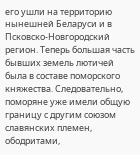его ушли на территорию нынешней Беларуси и в Псковско-Новгородский регион. Теперь большая часть бывших земель лютичей была в составе поморского княжества. Следовательно, поморяне уже имели общую границу с другим союзом славянских племен, ободритами,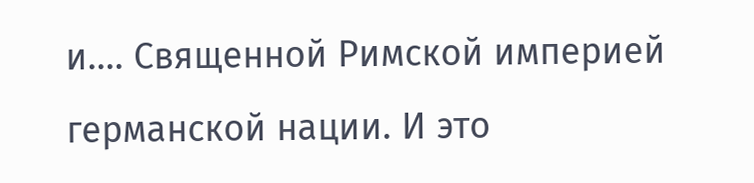и.... Священной Римской империей германской нации. И это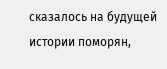сказалось на будущей истории поморян,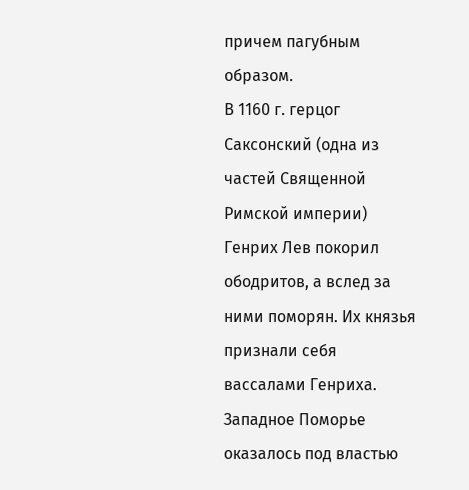причем пагубным образом.
В 1160 г. герцог Саксонский (одна из частей Священной Римской империи) Генрих Лев покорил ободритов, а вслед за ними поморян. Их князья признали себя вассалами Генриха. Западное Поморье оказалось под властью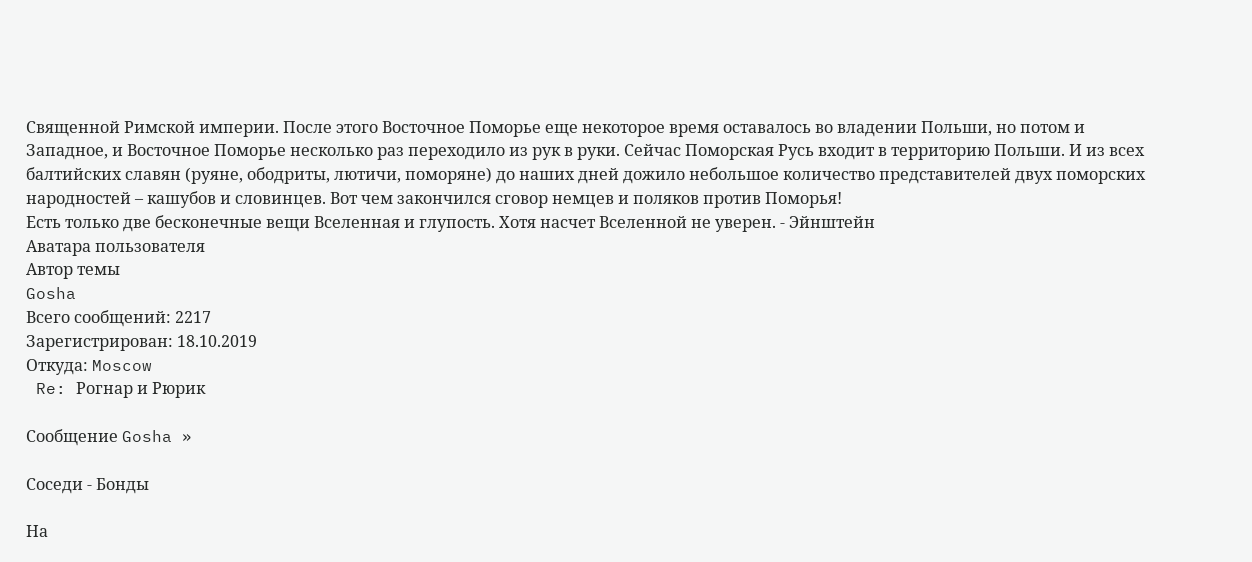Священной Римской империи. После этого Восточное Поморье еще некоторое время оставалось во владении Польши, но потом и Западное, и Восточное Поморье несколько раз переходило из рук в руки. Сейчас Поморская Русь входит в территорию Польши. И из всех балтийских славян (руяне, ободриты, лютичи, поморяне) до наших дней дожило небольшое количество представителей двух поморских народностей – кашубов и словинцев. Вот чем закончился сговор немцев и поляков против Поморья!
Есть только две бесконечные вещи Вселенная и глупость. Хотя насчет Вселенной не уверен. - Эйнштейн
Аватара пользователя
Автор темы
Gosha
Всего сообщений: 2217
Зарегистрирован: 18.10.2019
Откуда: Moscow
 Re: Рогнар и Рюрик

Сообщение Gosha »

Соседи - Бонды

На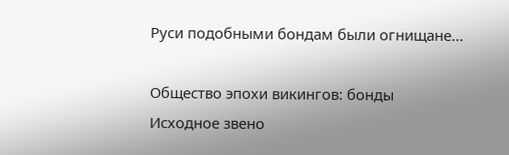Руси подобными бондам были огнищане...

Общество эпохи викингов: бонды
Исходное звено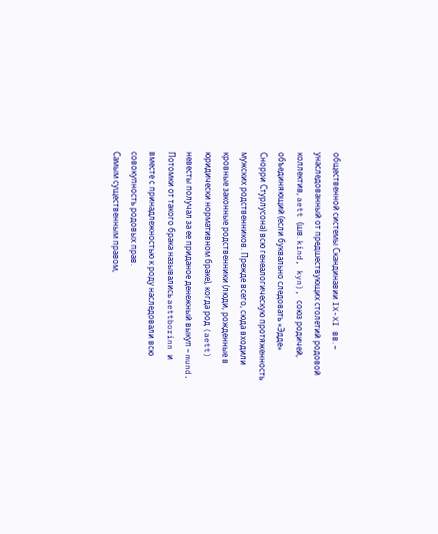общественной системы Скандинавии IX-XI вв. – унаследованный от предшествующих столетий родовой коллектив, aett (шв. kind, kyn), союз родичей, объединяющий (если буквально следовать «Эдде» Снорри Стурлусона) всю генеалогическую протяженность мужских родственников. Прежде всего, сюда входили кровные законные родственники (люди, рожденные в юридически нормативном браке), когда род (aett) невесты получал за ее приданое денежный выкуп – mund. Потомки от такого брака назывались aettborinn и вместе с принадлежностью к роду наследовали всю совокупность родовых прав.
Самым существенным правом,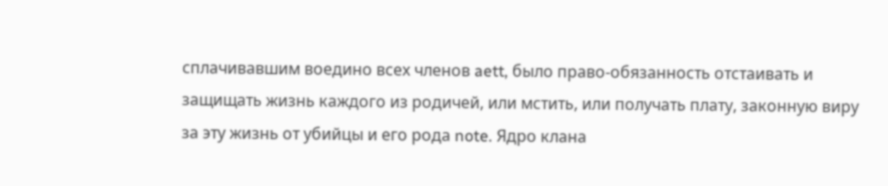сплачивавшим воедино всех членов aett, было право-обязанность отстаивать и защищать жизнь каждого из родичей, или мстить, или получать плату, законную виру за эту жизнь от убийцы и его рода note. Ядро клана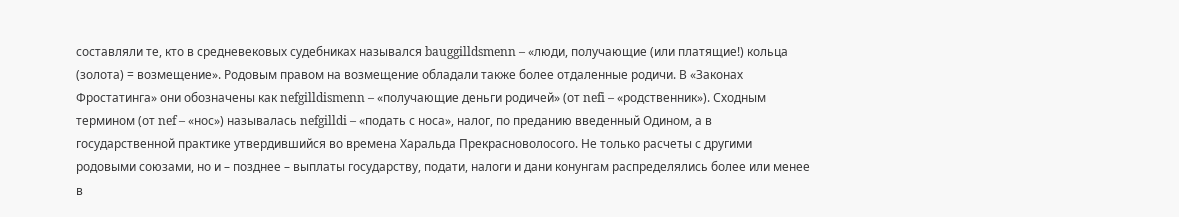составляли те, кто в средневековых судебниках назывался bauggilldsmenn – «люди, получающие (или платящие!) кольца (золота) = возмещение». Родовым правом на возмещение обладали также более отдаленные родичи. В «Законах Фростатинга» они обозначены как nefgilldismenn – «получающие деньги родичей» (от nefi – «родственник»). Сходным термином (от nef – «нос») называлась nefgilldi – «подать с носа», налог, по преданию введенный Одином, а в государственной практике утвердившийся во времена Харальда Прекрасноволосого. Не только расчеты с другими родовыми союзами, но и – позднее – выплаты государству, подати, налоги и дани конунгам распределялись более или менее в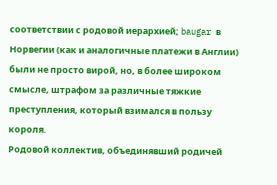соответствии с родовой иерархией; baugar в Норвегии (как и аналогичные платежи в Англии) были не просто вирой, но, в более широком смысле, штрафом за различные тяжкие преступления, который взимался в пользу короля.
Родовой коллектив, объединявший родичей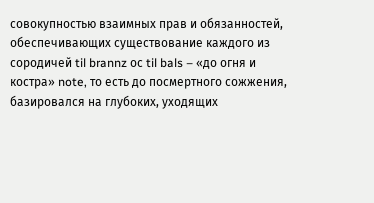совокупностью взаимных прав и обязанностей, обеспечивающих существование каждого из сородичей til brannz ос til bals – «до огня и костра» note, то есть до посмертного сожжения, базировался на глубоких, уходящих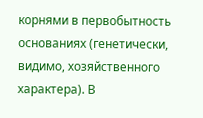корнями в первобытность основаниях (генетически, видимо, хозяйственного характера). В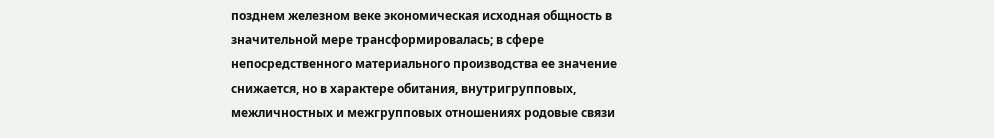позднем железном веке экономическая исходная общность в значительной мере трансформировалась; в сфере непосредственного материального производства ее значение снижается, но в характере обитания, внутригрупповых, межличностных и межгрупповых отношениях родовые связи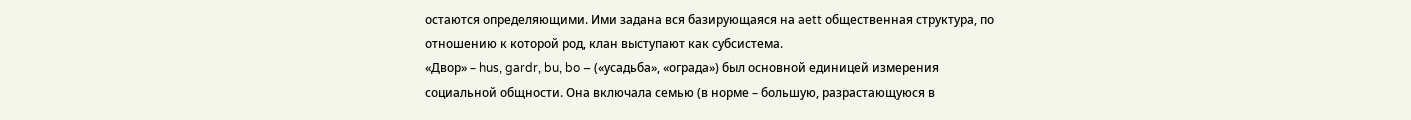остаются определяющими. Ими задана вся базирующаяся на aett общественная структура, по отношению к которой род, клан выступают как субсистема.
«Двор» – hus, gardr, bu, bo – («усадьба», «ограда») был основной единицей измерения социальной общности. Она включала семью (в норме – большую, разрастающуюся в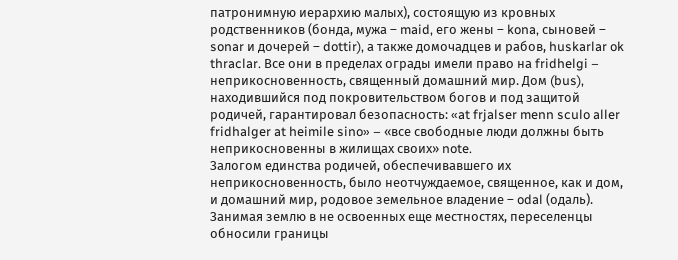патронимную иерархию малых), состоящую из кровных родственников (бонда, мужа – maid, его жены – kona, сыновей – sonar и дочерей – dottir), а также домочадцев и рабов, huskarlar ok thraclar. Все они в пределах ограды имели право на fridhelgi – неприкосновенность, священный домашний мир. Дом (bus), находившийся под покровительством богов и под защитой родичей, гарантировал безопасность: «at frjalser menn sculo aller fridhalger at heimile sino» – «все свободные люди должны быть неприкосновенны в жилищах своих» note.
Залогом единства родичей, обеспечивавшего их неприкосновенность, было неотчуждаемое, священное, как и дом, и домашний мир, родовое земельное владение – odal (одаль). Занимая землю в не освоенных еще местностях, переселенцы обносили границы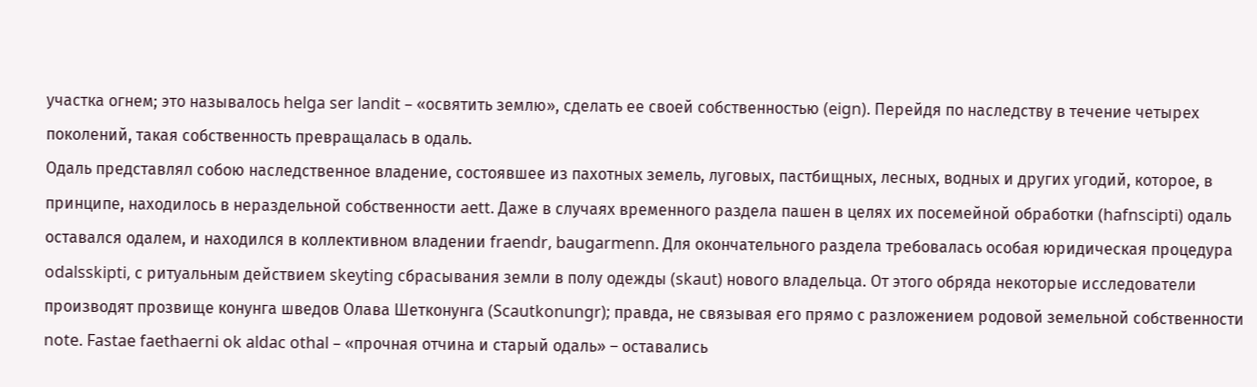участка огнем; это называлось helga ser landit – «освятить землю», сделать ее своей собственностью (eign). Перейдя по наследству в течение четырех поколений, такая собственность превращалась в одаль.
Одаль представлял собою наследственное владение, состоявшее из пахотных земель, луговых, пастбищных, лесных, водных и других угодий, которое, в принципе, находилось в нераздельной собственности aett. Даже в случаях временного раздела пашен в целях их посемейной обработки (hafnscipti) одаль оставался одалем, и находился в коллективном владении fraendr, baugarmenn. Для окончательного раздела требовалась особая юридическая процедура odalsskipti, с ритуальным действием skeyting сбрасывания земли в полу одежды (skaut) нового владельца. От этого обряда некоторые исследователи производят прозвище конунга шведов Олава Шетконунга (Scautkonungr); правда, не связывая его прямо с разложением родовой земельной собственности note. Fastae faethaerni ok aldac othal – «прочная отчина и старый одаль» – оставались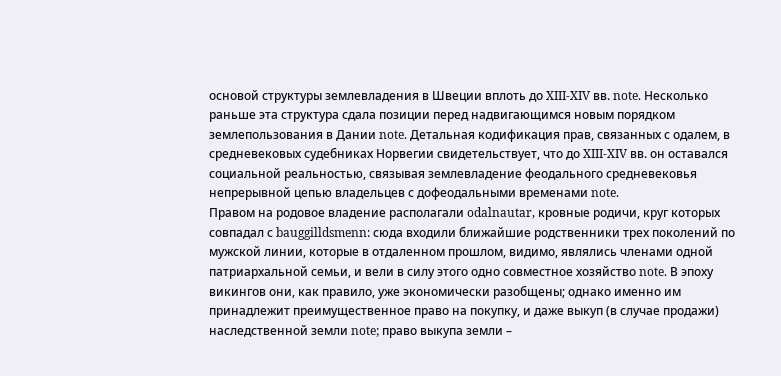основой структуры землевладения в Швеции вплоть до XIII-XIV вв. note. Несколько раньше эта структура сдала позиции перед надвигающимся новым порядком землепользования в Дании note. Детальная кодификация прав, связанных с одалем, в средневековых судебниках Норвегии свидетельствует, что до XIII-XIV вв. он оставался социальной реальностью, связывая землевладение феодального средневековья непрерывной цепью владельцев с дофеодальными временами note.
Правом на родовое владение располагали odalnautar, кровные родичи, круг которых совпадал с bauggilldsmenn: сюда входили ближайшие родственники трех поколений по мужской линии, которые в отдаленном прошлом, видимо, являлись членами одной патриархальной семьи, и вели в силу этого одно совместное хозяйство note. В эпоху викингов они, как правило, уже экономически разобщены; однако именно им принадлежит преимущественное право на покупку, и даже выкуп (в случае продажи) наследственной земли note; право выкупа земли –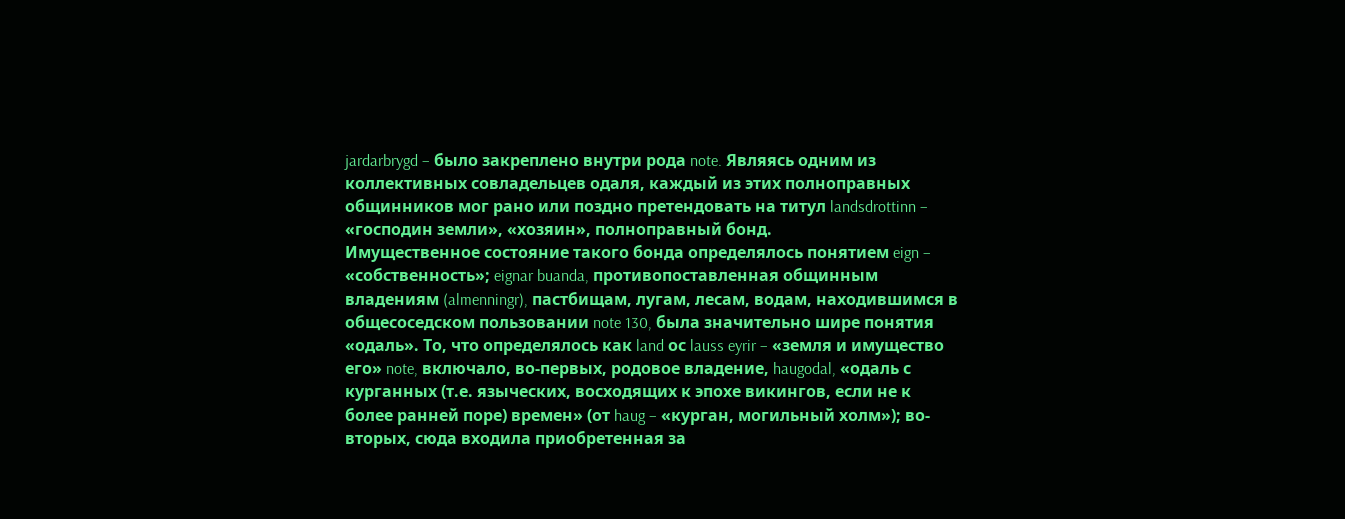jardarbrygd – было закреплено внутри рода note. Являясь одним из коллективных совладельцев одаля, каждый из этих полноправных общинников мог рано или поздно претендовать на титул landsdrottinn – «господин земли», «хозяин», полноправный бонд.
Имущественное состояние такого бонда определялось понятием eign – «собственность»; eignar buanda, противопоставленная общинным владениям (almenningr), пастбищам, лугам, лесам, водам, находившимся в общесоседском пользовании note 130, была значительно шире понятия «одаль». То, что определялось как land ос lauss eyrir – «земля и имущество его» note, включало, во-первых, родовое владение, haugodal, «одаль с курганных (т.е. языческих, восходящих к эпохе викингов, если не к более ранней поре) времен» (от haug – «курган, могильный холм»); во-вторых, сюда входила приобретенная за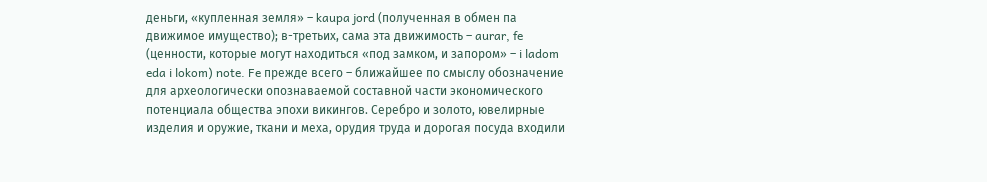деньги, «купленная земля» – kaupa jord (полученная в обмен па движимое имущество); в-третьих, сама эта движимость – aurar, fe (ценности, которые могут находиться «под замком, и запором» – i ladom eda i lokom) note. Fe прежде всего – ближайшее по смыслу обозначение для археологически опознаваемой составной части экономического потенциала общества эпохи викингов. Серебро и золото, ювелирные изделия и оружие, ткани и меха, орудия труда и дорогая посуда входили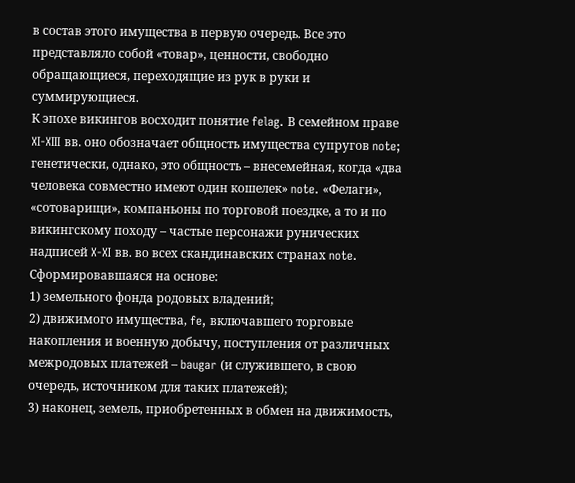в состав этого имущества в первую очередь. Все это представляло собой «товар», ценности, свободно обращающиеся, переходящие из рук в руки и суммирующиеся.
К эпохе викингов восходит понятие felag. В семейном праве XI-XIII вв. оно обозначает общность имущества супругов note; генетически, однако, это общность – внесемейная, когда «два человека совместно имеют один кошелек» note. «Фелаги», «сотоварищи», компаньоны по торговой поездке, а то и по викингскому походу – частые персонажи рунических надписей X-XI вв. во всех скандинавских странах note.
Сформировавшаяся на основе:
1) земельного фонда родовых владений;
2) движимого имущества, fe, включавшего торговые накопления и военную добычу, поступления от различных межродовых платежей – baugar (и служившего, в свою очередь, источником для таких платежей);
3) наконец, земель, приобретенных в обмен на движимость,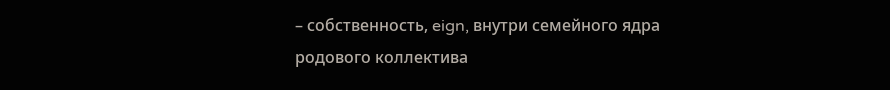– собственность, eign, внутри семейного ядра родового коллектива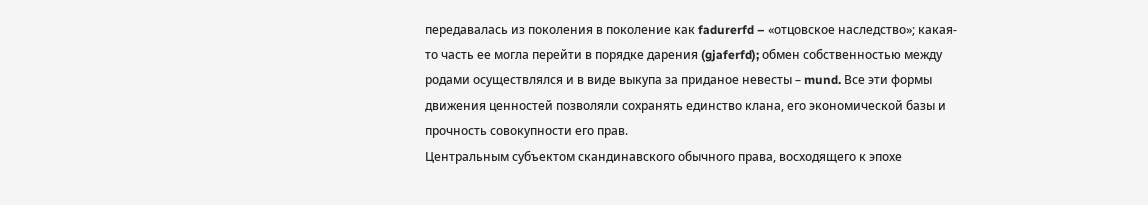передавалась из поколения в поколение как fadurerfd – «отцовское наследство»; какая-то часть ее могла перейти в порядке дарения (gjaferfd); обмен собственностью между родами осуществлялся и в виде выкупа за приданое невесты – mund. Все эти формы движения ценностей позволяли сохранять единство клана, его экономической базы и прочность совокупности его прав.
Центральным субъектом скандинавского обычного права, восходящего к эпохе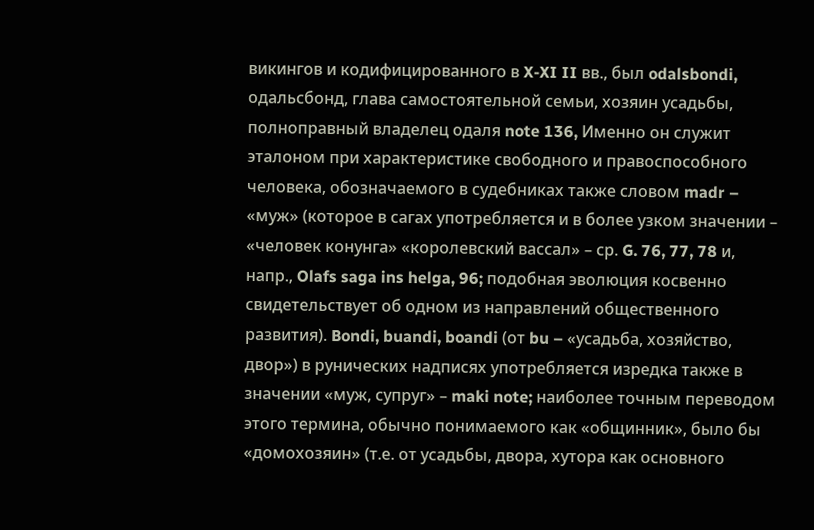викингов и кодифицированного в X-XI II вв., был odalsbondi, одальсбонд, глава самостоятельной семьи, хозяин усадьбы, полноправный владелец одаля note 136, Именно он служит эталоном при характеристике свободного и правоспособного человека, обозначаемого в судебниках также словом madr – «муж» (которое в сагах употребляется и в более узком значении – «человек конунга» «королевский вассал» – ср. G. 76, 77, 78 и, напр., Olafs saga ins helga, 96; подобная эволюция косвенно свидетельствует об одном из направлений общественного развития). Bondi, buandi, boandi (от bu – «усадьба, хозяйство, двор») в рунических надписях употребляется изредка также в значении «муж, супруг» – maki note; наиболее точным переводом этого термина, обычно понимаемого как «общинник», было бы «домохозяин» (т.е. от усадьбы, двора, хутора как основного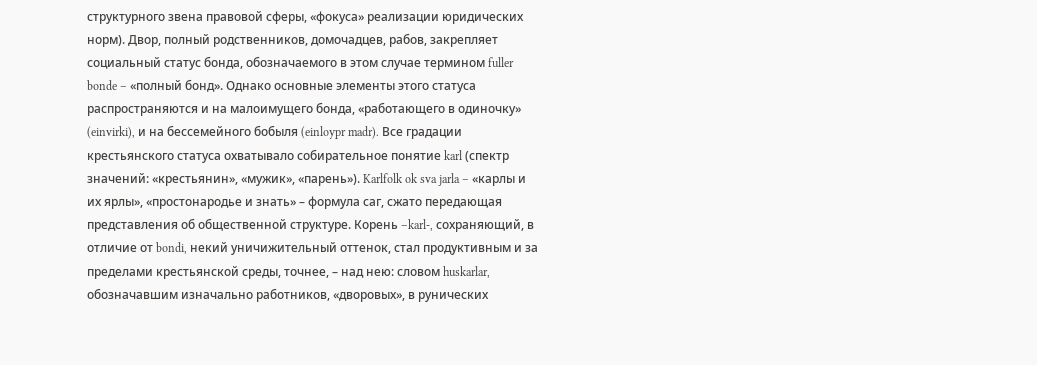структурного звена правовой сферы, «фокуса» реализации юридических норм). Двор, полный родственников, домочадцев, рабов, закрепляет социальный статус бонда, обозначаемого в этом случае термином fuller bonde – «полный бонд». Однако основные элементы этого статуса распространяются и на малоимущего бонда, «работающего в одиночку» (einvirki), и на бессемейного бобыля (einloypr madr). Все градации крестьянского статуса охватывало собирательное понятие karl (спектр значений: «крестьянин», «мужик», «парень»). Karlfolk ok sva jarla – «карлы и их ярлы», «простонародье и знать» – формула саг, сжато передающая представления об общественной структуре. Корень –karl-, сохраняющий, в отличие от bondi, некий уничижительный оттенок, стал продуктивным и за пределами крестьянской среды, точнее, – над нею: словом huskarlar, обозначавшим изначально работников, «дворовых», в рунических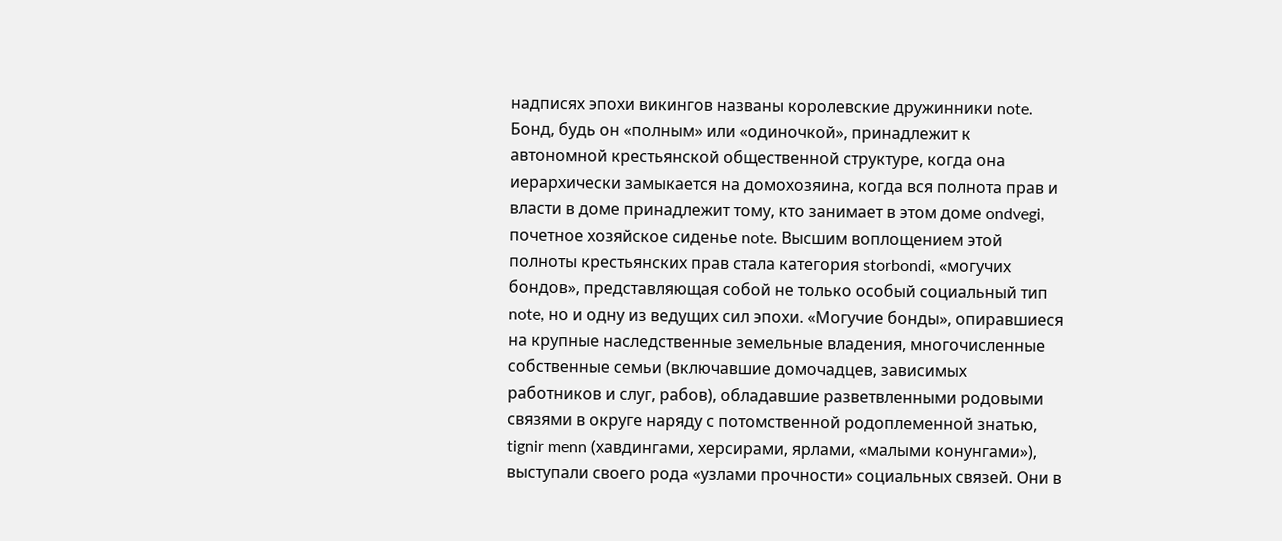надписях эпохи викингов названы королевские дружинники note.
Бонд, будь он «полным» или «одиночкой», принадлежит к автономной крестьянской общественной структуре, когда она иерархически замыкается на домохозяина, когда вся полнота прав и власти в доме принадлежит тому, кто занимает в этом доме ondvegi, почетное хозяйское сиденье note. Высшим воплощением этой полноты крестьянских прав стала категория storbondi, «могучих бондов», представляющая собой не только особый социальный тип note, но и одну из ведущих сил эпохи. «Могучие бонды», опиравшиеся на крупные наследственные земельные владения, многочисленные собственные семьи (включавшие домочадцев, зависимых работников и слуг, рабов), обладавшие разветвленными родовыми связями в округе наряду с потомственной родоплеменной знатью, tignir menn (хавдингами, херсирами, ярлами, «малыми конунгами»), выступали своего рода «узлами прочности» социальных связей. Они в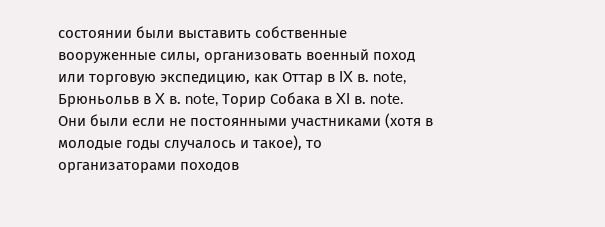состоянии были выставить собственные вооруженные силы, организовать военный поход или торговую экспедицию, как Оттар в IX в. note, Брюньольв в X в. note, Торир Собака в XI в. note. Они были если не постоянными участниками (хотя в молодые годы случалось и такое), то организаторами походов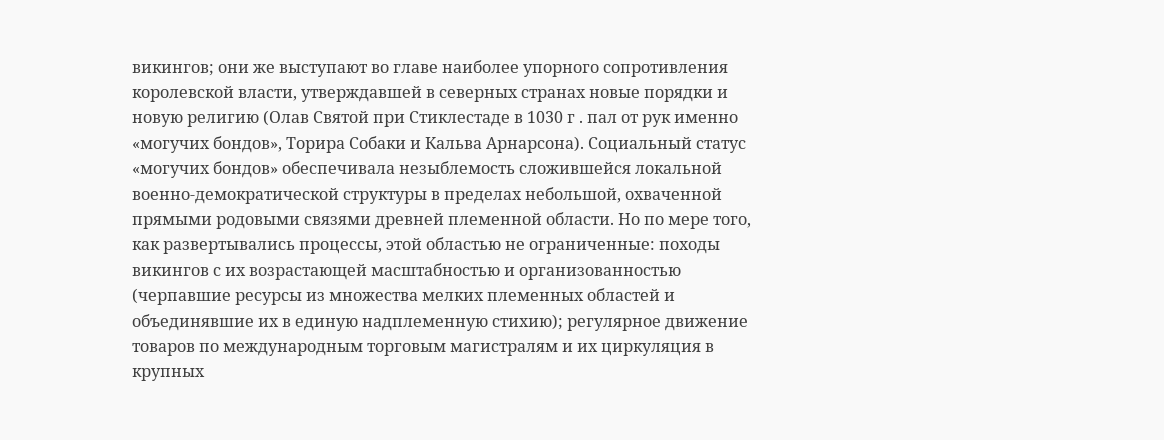викингов; они же выступают во главе наиболее упорного сопротивления королевской власти, утверждавшей в северных странах новые порядки и новую религию (Олав Святой при Стиклестаде в 1030 г . пал от рук именно «могучих бондов», Торира Собаки и Кальва Арнарсона). Социальный статус «могучих бондов» обеспечивала незыблемость сложившейся локальной военно-демократической структуры в пределах небольшой, охваченной прямыми родовыми связями древней племенной области. Но по мере того, как развертывались процессы, этой областью не ограниченные: походы викингов с их возрастающей масштабностью и организованностью (черпавшие ресурсы из множества мелких племенных областей и объединявшие их в единую надплеменную стихию); регулярное движение товаров по международным торговым магистралям и их циркуляция в крупных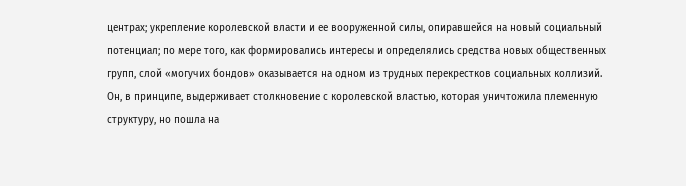центрах; укрепление королевской власти и ее вооруженной силы, опиравшейся на новый социальный потенциал; по мере того, как формировались интересы и определялись средства новых общественных групп, слой «могучих бондов» оказывается на одном из трудных перекрестков социальных коллизий. Он, в принципе, выдерживает столкновение с королевской властью, которая уничтожила племенную структуру, но пошла на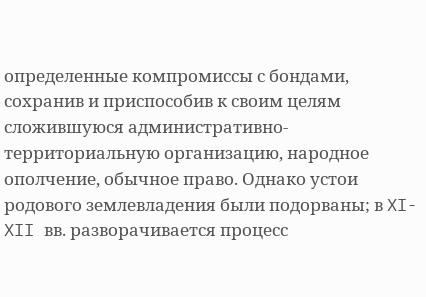определенные компромиссы с бондами, сохранив и приспособив к своим целям сложившуюся административно-территориальную организацию, народное ополчение, обычное право. Однако устои родового землевладения были подорваны; в XI-XII вв. разворачивается процесс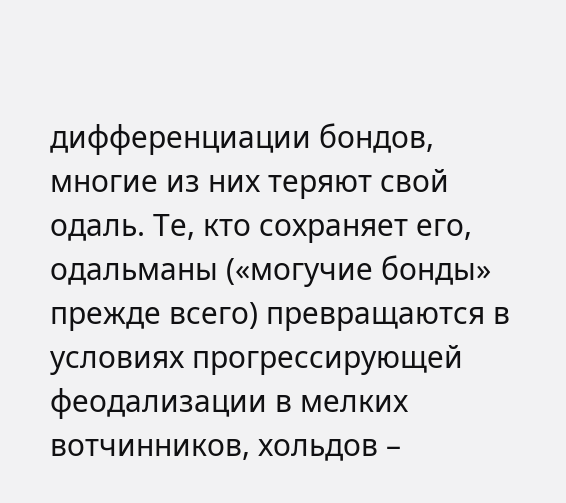дифференциации бондов, многие из них теряют свой одаль. Те, кто сохраняет его, одальманы («могучие бонды» прежде всего) превращаются в условиях прогрессирующей феодализации в мелких вотчинников, хольдов –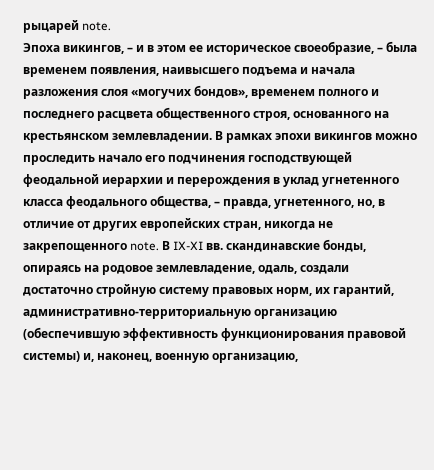рыцарей note.
Эпоха викингов, – и в этом ее историческое своеобразие, – была временем появления, наивысшего подъема и начала разложения слоя «могучих бондов», временем полного и последнего расцвета общественного строя, основанного на крестьянском землевладении. В рамках эпохи викингов можно проследить начало его подчинения господствующей феодальной иерархии и перерождения в уклад угнетенного класса феодального общества, – правда, угнетенного, но, в отличие от других европейских стран, никогда не закрепощенного note. В IX-XI вв. скандинавские бонды, опираясь на родовое землевладение, одаль, создали достаточно стройную систему правовых норм, их гарантий, административно-территориальную организацию (обеспечившую эффективность функционирования правовой системы) и, наконец, военную организацию,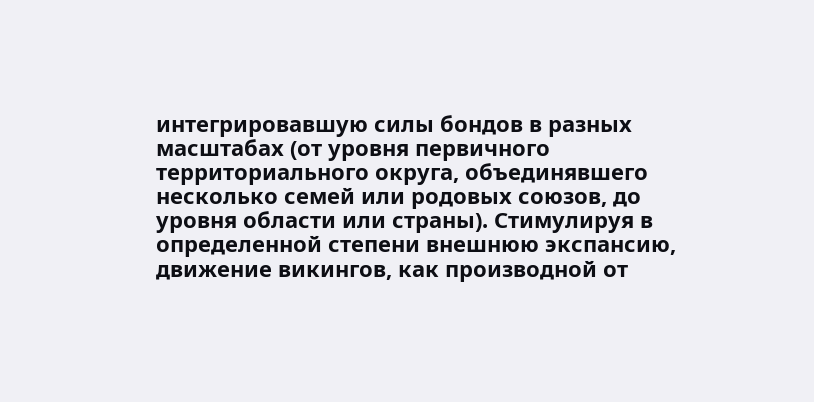интегрировавшую силы бондов в разных масштабах (от уровня первичного территориального округа, объединявшего несколько семей или родовых союзов, до уровня области или страны). Стимулируя в определенной степени внешнюю экспансию, движение викингов, как производной от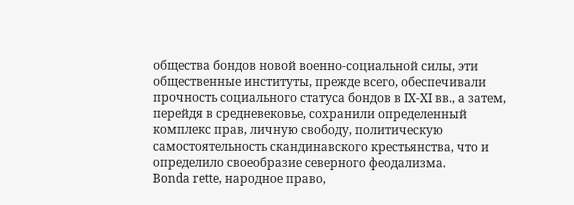общества бондов новой военно-социальной силы, эти общественные институты, прежде всего, обеспечивали прочность социального статуса бондов в IX-XI вв., а затем, перейдя в средневековье, сохранили определенный комплекс прав, личную свободу, политическую самостоятельность скандинавского крестьянства, что и определило своеобразие северного феодализма.
Bonda rette, народное право,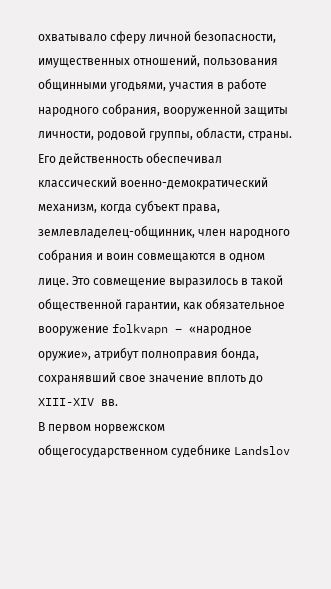охватывало сферу личной безопасности, имущественных отношений, пользования общинными угодьями, участия в работе народного собрания, вооруженной защиты личности, родовой группы, области, страны. Его действенность обеспечивал классический военно-демократический механизм, когда субъект права, землевладелец-общинник, член народного собрания и воин совмещаются в одном лице. Это совмещение выразилось в такой общественной гарантии, как обязательное вооружение folkvapn – «народное оружие», атрибут полноправия бонда, сохранявший свое значение вплоть до XIII-XIV вв.
В первом норвежском общегосударственном судебнике Landslov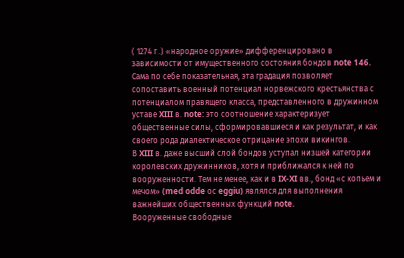( 1274 г .) «народное оружие» дифференцировано в зависимости от имущественного состояния бондов note 146. Сама по себе показательная, эта градация позволяет сопоставить военный потенциал норвежского крестьянства с потенциалом правящего класса, представленного в дружинном уставе XIII в. note: это соотношение характеризует общественные силы, сформировавшиеся и как результат, и как своего рода диалектическое отрицание эпохи викингов.
В XIII в. даже высший слой бондов уступал низшей категории королевских дружинников, хотя и приближался к ней по вооруженности. Тем не менее, как и в IX-XI вв., бонд «с копьем и мечом» (med odde ос eggiu) являлся для выполнения важнейших общественных функций note.
Вооруженные свободные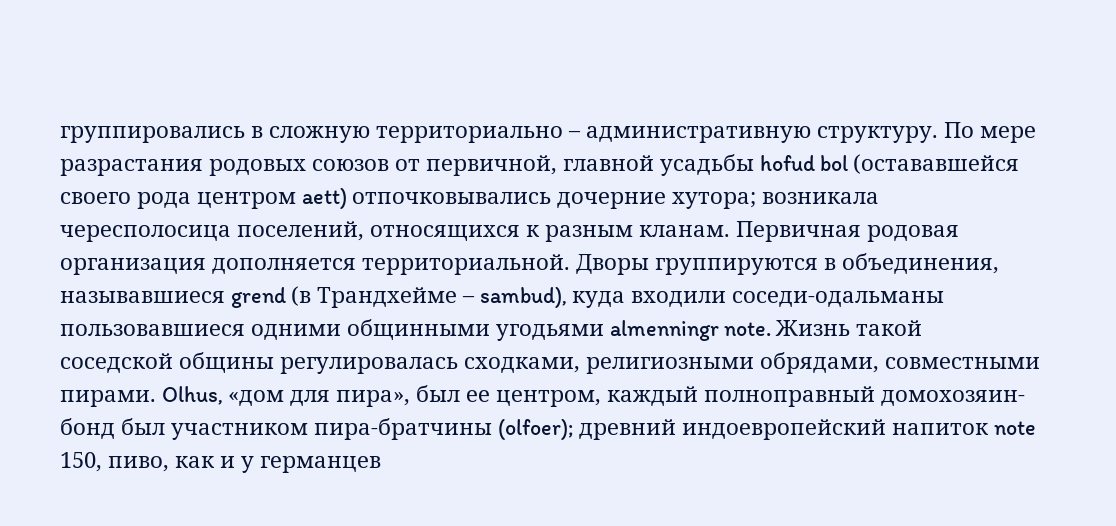группировались в сложную территориально – административную структуру. По мере разрастания родовых союзов от первичной, главной усадьбы hofud bol (остававшейся своего рода центром aett) отпочковывались дочерние хутора; возникала чересполосица поселений, относящихся к разным кланам. Первичная родовая организация дополняется территориальной. Дворы группируются в объединения, называвшиеся grend (в Трандхейме – sambud), куда входили соседи-одальманы пользовавшиеся одними общинными угодьями almenningr note. Жизнь такой соседской общины регулировалась сходками, религиозными обрядами, совместными пирами. Olhus, «дом для пира», был ее центром, каждый полноправный домохозяин-бонд был участником пира-братчины (olfoer); древний индоевропейский напиток note 150, пиво, как и у германцев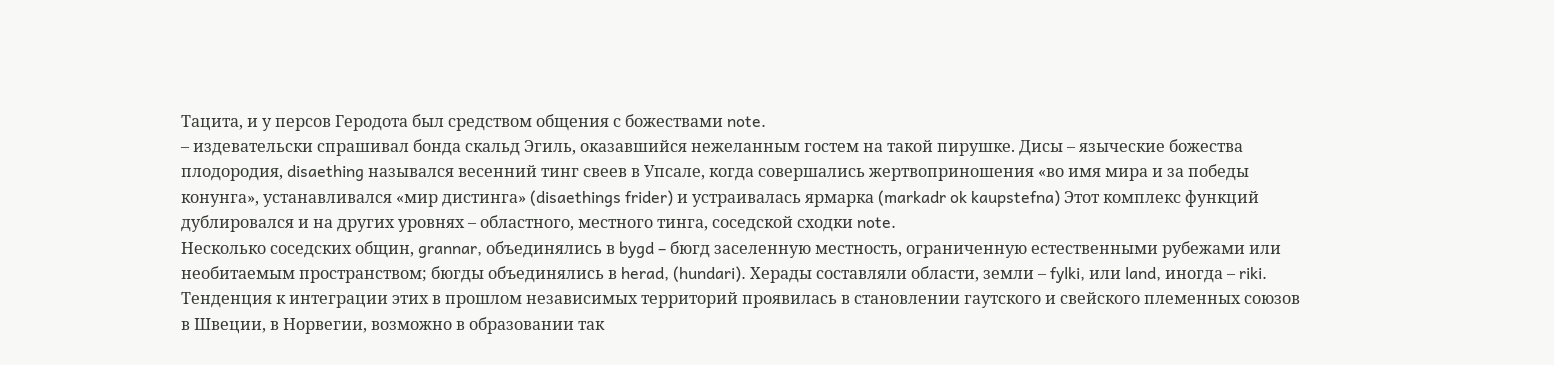Тацита, и у персов Геродота был средством общения с божествами note.
– издевательски спрашивал бонда скальд Эгиль, оказавшийся нежеланным гостем на такой пирушке. Дисы – языческие божества плодородия, disaething назывался весенний тинг свеев в Упсале, когда совершались жертвоприношения «во имя мира и за победы конунга», устанавливался «мир дистинга» (disaethings frider) и устраивалась ярмарка (markadr ok kaupstefna) Этот комплекс функций дублировался и на других уровнях – областного, местного тинга, соседской сходки note.
Несколько соседских общин, grannar, объединялись в bygd – бюгд заселенную местность, ограниченную естественными рубежами или необитаемым пространством; бюгды объединялись в herad, (hundari). Херады составляли области, земли – fylki, или land, иногда – riki. Тенденция к интеграции этих в прошлом независимых территорий проявилась в становлении гаутского и свейского племенных союзов в Швеции, в Норвегии, возможно в образовании так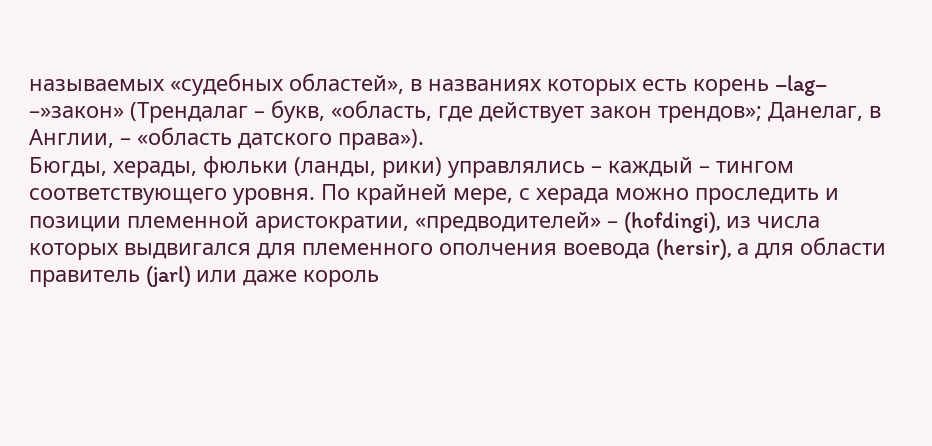называемых «судебных областей», в названиях которых есть корень –lag– –»закон» (Трендалаг – букв, «область, где действует закон трендов»; Данелаг, в Англии, – «область датского права»).
Бюгды, херады, фюльки (ланды, рики) управлялись – каждый – тингом соответствующего уровня. По крайней мере, с херада можно проследить и позиции племенной аристократии, «предводителей» – (hofdingi), из числа которых выдвигался для племенного ополчения воевода (hersir), а для области правитель (jarl) или даже король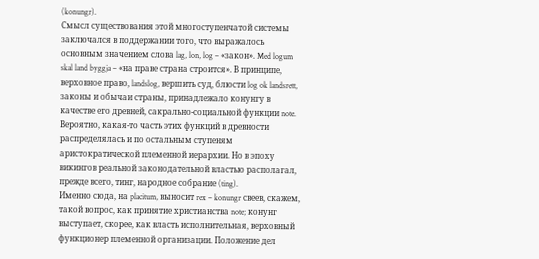(konungr).
Смысл существования этой многоступенчатой системы заключался в поддержании того, что выражалось основным значением слова lag, lon, log – «закон». Med logum skal land byggja – «на праве страна строится». В принципе, верховное право, landslog, вершить суд, блюсти log ok landsrett, законы и обычаи страны, принадлежало конунгу в качестве его древней, сакрально-социальной функции note. Вероятно, какая-то часть этих функций в древности распределялась и по остальным ступеням аристократической племенной иерархии. Но в эпоху викингов реальной законодательной властью располагал, прежде всего, тинг, народное собрание (ting).
Именно сюда, на placitum, выносит rex – konungr свеев, скажем, такой вопрос, как принятие христианства note; конунг выступает, скорее, как власть исполнительная, верховный функционер племенной организации. Положение дел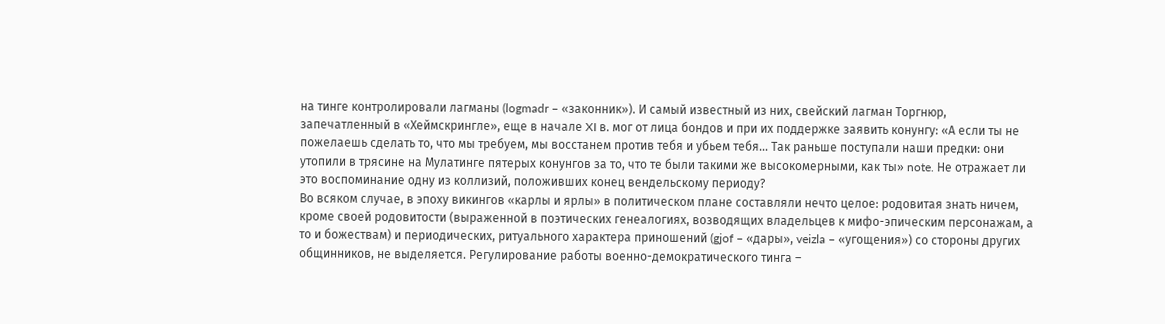на тинге контролировали лагманы (logmadr – «законник»). И самый известный из них, свейский лагман Торгнюр, запечатленный в «Хеймскрингле», еще в начале XI в. мог от лица бондов и при их поддержке заявить конунгу: «А если ты не пожелаешь сделать то, что мы требуем, мы восстанем против тебя и убьем тебя… Так раньше поступали наши предки: они утопили в трясине на Мулатинге пятерых конунгов за то, что те были такими же высокомерными, как ты» note. Не отражает ли это воспоминание одну из коллизий, положивших конец вендельскому периоду?
Во всяком случае, в эпоху викингов «карлы и ярлы» в политическом плане составляли нечто целое: родовитая знать ничем, кроме своей родовитости (выраженной в поэтических генеалогиях, возводящих владельцев к мифо-эпическим персонажам, а то и божествам) и периодических, ритуального характера приношений (gjof – «дары», veizla – «угощения») со стороны других общинников, не выделяется. Регулирование работы военно-демократического тинга –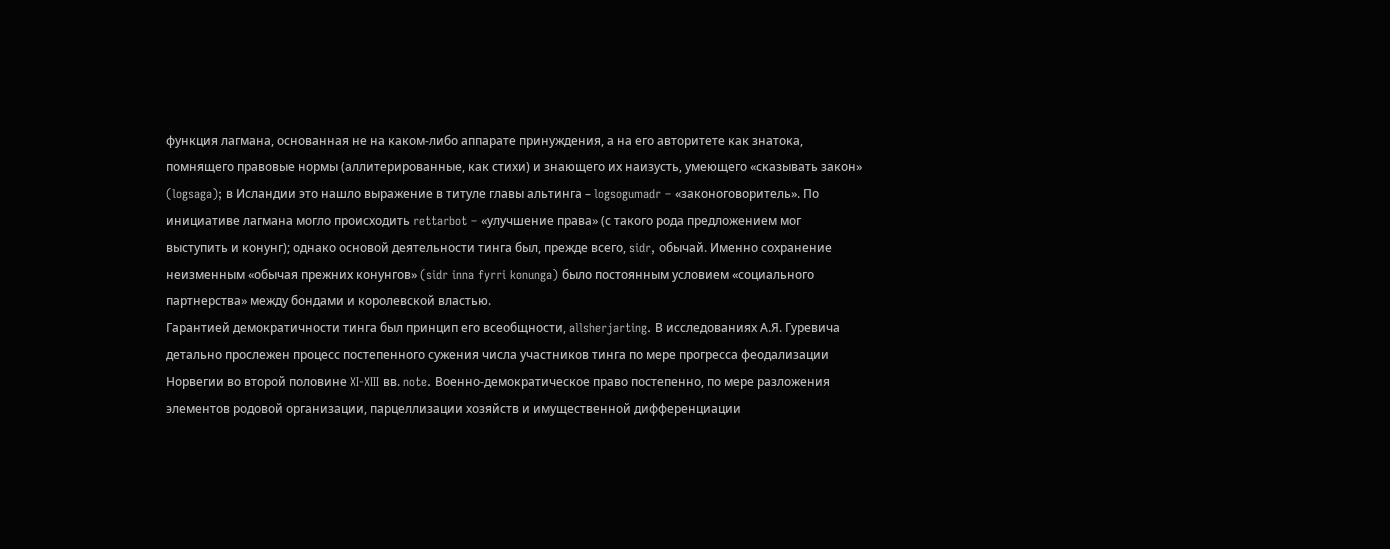функция лагмана, основанная не на каком-либо аппарате принуждения, а на его авторитете как знатока, помнящего правовые нормы (аллитерированные, как стихи) и знающего их наизусть, умеющего «сказывать закон» (logsaga); в Исландии это нашло выражение в титуле главы альтинга – logsogumadr – «законоговоритель». По инициативе лагмана могло происходить rettarbot – «улучшение права» (с такого рода предложением мог выступить и конунг); однако основой деятельности тинга был, прежде всего, sidr, обычай. Именно сохранение неизменным «обычая прежних конунгов» (sidr inna fyrri konunga) было постоянным условием «социального партнерства» между бондами и королевской властью.
Гарантией демократичности тинга был принцип его всеобщности, allsherjarting. В исследованиях А.Я. Гуревича детально прослежен процесс постепенного сужения числа участников тинга по мере прогресса феодализации Норвегии во второй половине XI-XIII вв. note. Военно-демократическое право постепенно, по мере разложения элементов родовой организации, парцеллизации хозяйств и имущественной дифференциации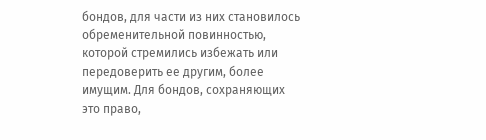бондов, для части из них становилось обременительной повинностью, которой стремились избежать или передоверить ее другим, более имущим. Для бондов, сохраняющих это право,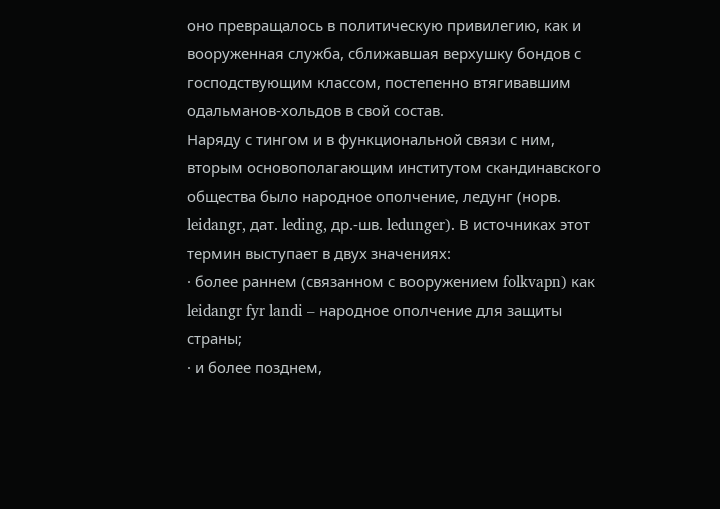оно превращалось в политическую привилегию, как и вооруженная служба, сближавшая верхушку бондов с господствующим классом, постепенно втягивавшим одальманов-хольдов в свой состав.
Наряду с тингом и в функциональной связи с ним, вторым основополагающим институтом скандинавского общества было народное ополчение, ледунг (норв. leidangr, дат. leding, др.-шв. ledunger). В источниках этот термин выступает в двух значениях:
· более раннем (связанном с вооружением folkvapn) как leidangr fyr landi – народное ополчение для защиты страны;
· и более позднем,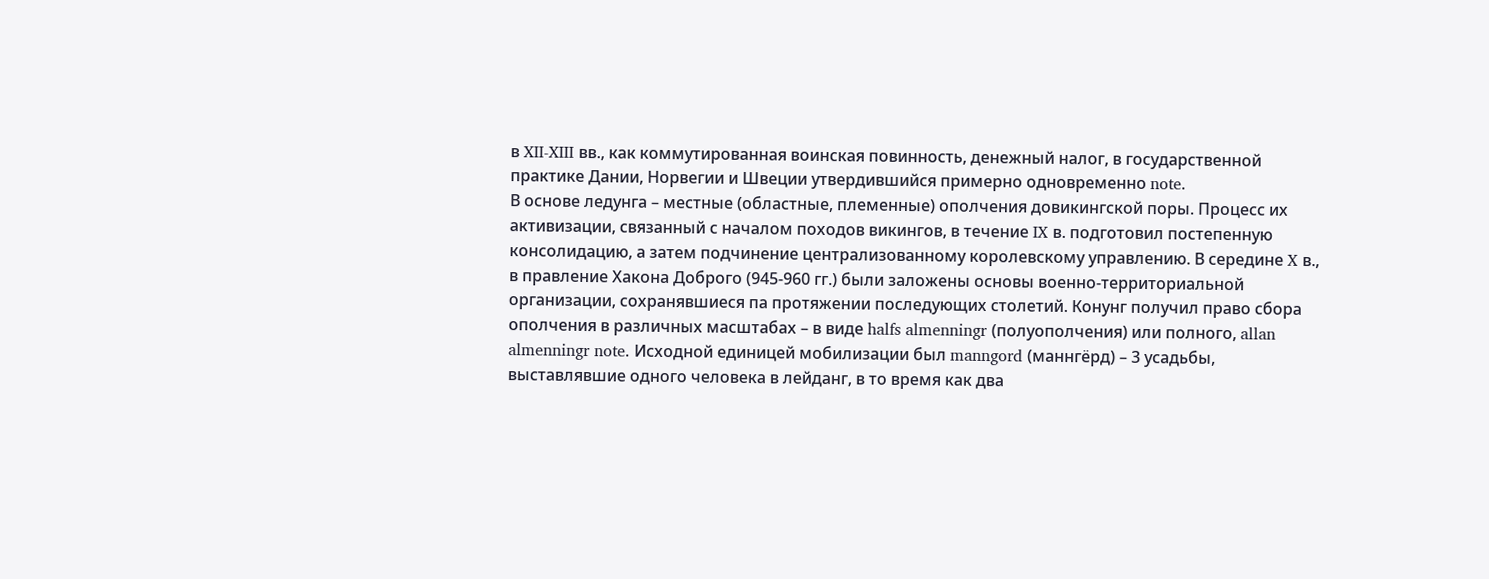в XII-XIII вв., как коммутированная воинская повинность, денежный налог, в государственной практике Дании, Норвегии и Швеции утвердившийся примерно одновременно note.
В основе ледунга – местные (областные, племенные) ополчения довикингской поры. Процесс их активизации, связанный с началом походов викингов, в течение IX в. подготовил постепенную консолидацию, а затем подчинение централизованному королевскому управлению. В середине X в., в правление Хакона Доброго (945-960 гг.) были заложены основы военно-территориальной организации, сохранявшиеся па протяжении последующих столетий. Конунг получил право сбора ополчения в различных масштабах – в виде halfs almenningr (полуополчения) или полного, allan almenningr note. Исходной единицей мобилизации был manngord (маннгёрд) – 3 усадьбы, выставлявшие одного человека в лейданг, в то время как два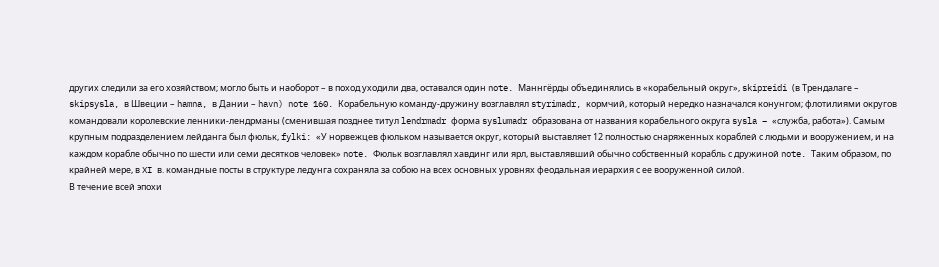других следили за его хозяйством; могло быть и наоборот – в поход уходили два, оставался один note. Маннгёрды объединялись в «корабельный округ», skipreidi (в Трендалаге – skipsysla, в Швеции – hamna, в Дании – havn) note 160. Корабельную команду-дружину возглавлял styrimadr, кормчий, который нередко назначался конунгом; флотилиями округов командовали королевские ленники-лендрманы (сменившая позднее титул lendrmadr форма syslumadr образована от названия корабельного округа sysla – «служба, работа»). Самым крупным подразделением лейданга был фюльк, fylki: «У норвежцев фюльком называется округ, который выставляет 12 полностью снаряженных кораблей с людьми и вооружением, и на каждом корабле обычно по шести или семи десятков человек» note. Фюльк возглавлял хавдинг или ярл, выставлявший обычно собственный корабль с дружиной note. Таким образом, по крайней мере, в XI в. командные посты в структуре ледунга сохраняла за собою на всех основных уровнях феодальная иерархия с ее вооруженной силой.
В течение всей эпохи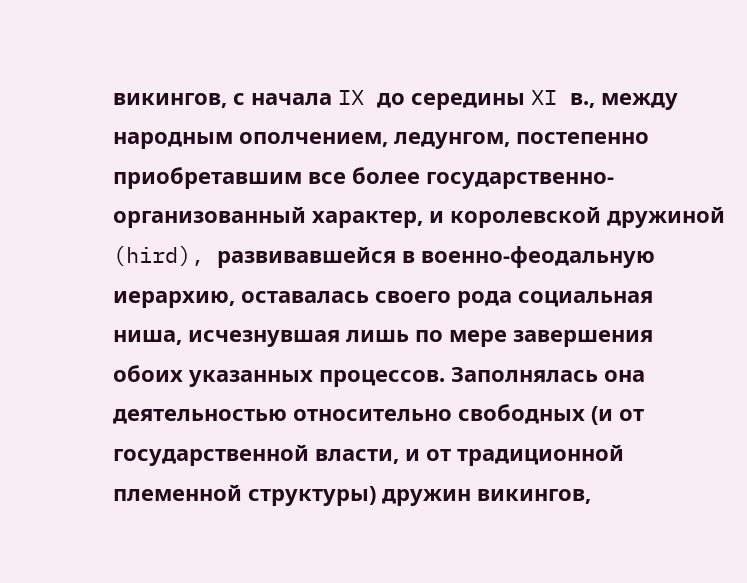викингов, с начала IX до середины XI в., между народным ополчением, ледунгом, постепенно приобретавшим все более государственно-организованный характер, и королевской дружиной (hird), развивавшейся в военно-феодальную иерархию, оставалась своего рода социальная ниша, исчезнувшая лишь по мере завершения обоих указанных процессов. Заполнялась она деятельностью относительно свободных (и от государственной власти, и от традиционной племенной структуры) дружин викингов,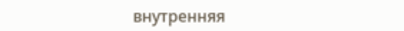внутренняя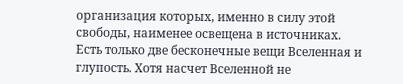организация которых, именно в силу этой свободы, наименее освещена в источниках.
Есть только две бесконечные вещи Вселенная и глупость. Хотя насчет Вселенной не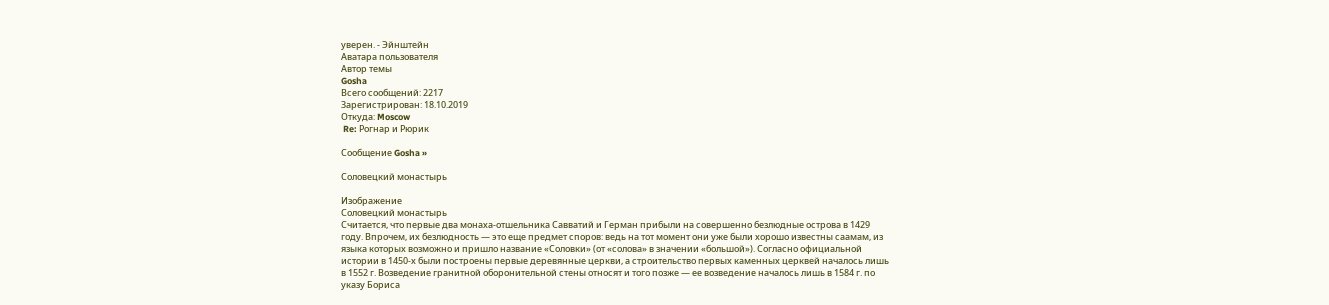уверен. - Эйнштейн
Аватара пользователя
Автор темы
Gosha
Всего сообщений: 2217
Зарегистрирован: 18.10.2019
Откуда: Moscow
 Re: Рогнар и Рюрик

Сообщение Gosha »

Соловецкий монастырь

Изображение
Соловецкий монастырь
Считается, что первые два монаха-отшельника Савватий и Герман прибыли на совершенно безлюдные острова в 1429 году. Впрочем, их безлюдность — это еще предмет споров: ведь на тот момент они уже были хорошо известны саамам, из языка которых возможно и пришло название «Соловки» (от «солова» в значении «большой»). Согласно официальной истории в 1450-х были построены первые деревянные церкви, а строительство первых каменных церквей началось лишь в 1552 г. Возведение гранитной оборонительной стены относят и того позже — ее возведение началось лишь в 1584 г. по указу Бориса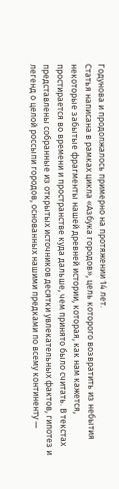Годунова и продолжалось примерно на протяжении 14 лет.
Статья написана в рамках цикла «Азбука городов», цель которого возвратить из небытия некоторые забытые фрагменты нашей древней истории, которая, как нам кажется, простирается во времени и пространстве куда дальше, чем принято было считать. В текстах представлены собранные из открытых источников десятки увлекательных фактов, гипотез и легенд о целой россыпи городов, основанных нашими предками по всему континенту —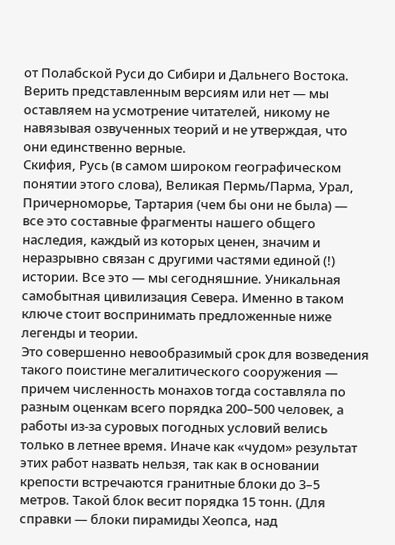от Полабской Руси до Сибири и Дальнего Востока. Верить представленным версиям или нет — мы оставляем на усмотрение читателей, никому не навязывая озвученных теорий и не утверждая, что они единственно верные.
Скифия, Русь (в самом широком географическом понятии этого слова), Великая Пермь/Парма, Урал, Причерноморье, Тартария (чем бы они не была) — все это составные фрагменты нашего общего наследия, каждый из которых ценен, значим и неразрывно связан с другими частями единой (!) истории. Все это — мы сегодняшние. Уникальная самобытная цивилизация Севера. Именно в таком ключе стоит воспринимать предложенные ниже легенды и теории.
Это совершенно невообразимый срок для возведения такого поистине мегалитического сооружения — причем численность монахов тогда составляла по разным оценкам всего порядка 200–500 человек, а работы из-за суровых погодных условий велись только в летнее время. Иначе как «чудом» результат этих работ назвать нельзя, так как в основании крепости встречаются гранитные блоки до 3–5 метров. Такой блок весит порядка 15 тонн. (Для справки — блоки пирамиды Хеопса, над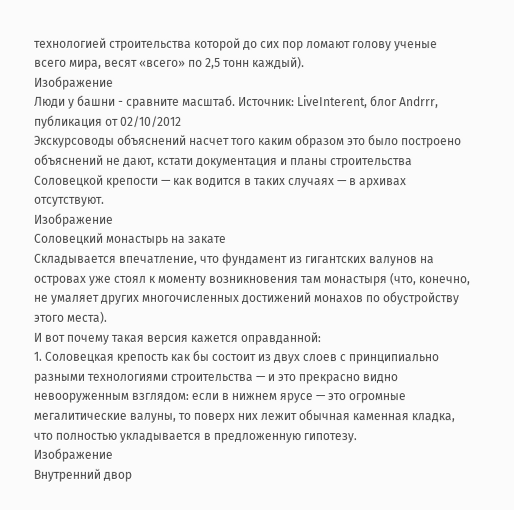технологией строительства которой до сих пор ломают голову ученые всего мира, весят «всего» по 2,5 тонн каждый).
Изображение
Люди у башни - сравните масштаб. Источник: LiveInterent, блог Andrrr, публикация от 02/10/2012
Экскурсоводы объяснений насчет того каким образом это было построено объяснений не дают, кстати документация и планы строительства Соловецкой крепости — как водится в таких случаях — в архивах отсутствуют.
Изображение
Соловецкий монастырь на закате
Складывается впечатление, что фундамент из гигантских валунов на островах уже стоял к моменту возникновения там монастыря (что, конечно, не умаляет других многочисленных достижений монахов по обустройству этого места).
И вот почему такая версия кажется оправданной:
1. Соловецкая крепость как бы состоит из двух слоев с принципиально разными технологиями строительства — и это прекрасно видно невооруженным взглядом: если в нижнем ярусе — это огромные мегалитические валуны, то поверх них лежит обычная каменная кладка, что полностью укладывается в предложенную гипотезу.
Изображение
Внутренний двор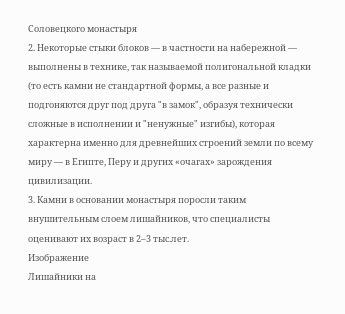Соловецкого монастыря
2. Некоторые стыки блоков — в частности на набережной — выполнены в технике, так называемой полигональной кладки (то есть камни не стандартной формы, а все разные и подгоняются друг под друга "в замок", образуя технически сложные в исполнении и "ненужные" изгибы), которая характерна именно для древнейших строений земли по всему миру — в Египте, Перу и других «очагах» зарождения цивилизации.
3. Камни в основании монастыря поросли таким внушительным слоем лишайников, что специалисты оценивают их возраст в 2–3 тыс.лет.
Изображение
Лишайники на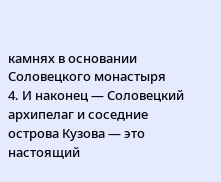камнях в основании Соловецкого монастыря
4. И наконец — Соловецкий архипелаг и соседние острова Кузова — это настоящий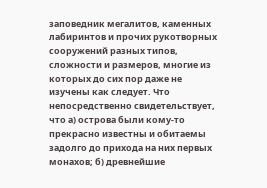заповедник мегалитов, каменных лабиринтов и прочих рукотворных сооружений разных типов, сложности и размеров, многие из которых до сих пор даже не изучены как следует. Что непосредственно свидетельствует, что а) острова были кому-то прекрасно известны и обитаемы задолго до прихода на них первых монахов; б) древнейшие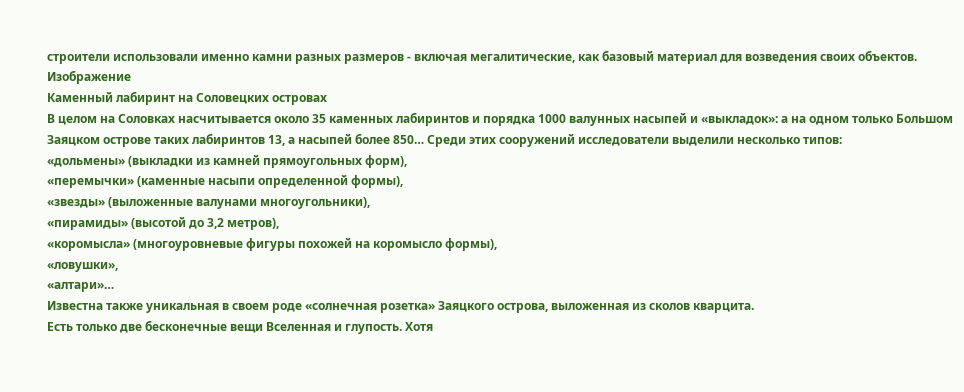строители использовали именно камни разных размеров - включая мегалитические, как базовый материал для возведения своих объектов.
Изображение
Каменный лабиринт на Соловецких островах
В целом на Соловках насчитывается около 35 каменных лабиринтов и порядка 1000 валунных насыпей и «выкладок»: а на одном только Большом Заяцком острове таких лабиринтов 13, а насыпей более 850… Среди этих сооружений исследователи выделили несколько типов:
«дольмены» (выкладки из камней прямоугольных форм),
«перемычки» (каменные насыпи определенной формы),
«звезды» (выложенные валунами многоугольники),
«пирамиды» (высотой до 3,2 метров),
«коромысла» (многоуровневые фигуры похожей на коромысло формы),
«ловушки»,
«алтари»…
Известна также уникальная в своем роде «солнечная розетка» Заяцкого острова, выложенная из сколов кварцита.
Есть только две бесконечные вещи Вселенная и глупость. Хотя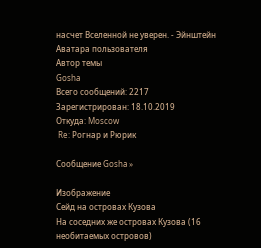насчет Вселенной не уверен. - Эйнштейн
Аватара пользователя
Автор темы
Gosha
Всего сообщений: 2217
Зарегистрирован: 18.10.2019
Откуда: Moscow
 Re: Рогнар и Рюрик

Сообщение Gosha »

Изображение
Сейд на островах Кузова
На соседних же островах Кузова (16 необитаемых островов)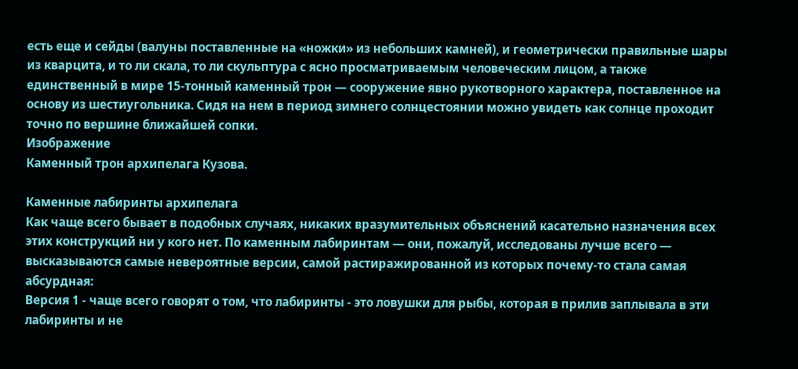есть еще и сейды (валуны поставленные на «ножки» из небольших камней), и геометрически правильные шары из кварцита, и то ли скала, то ли скульптура с ясно просматриваемым человеческим лицом, а также единственный в мире 15-тонный каменный трон — сооружение явно рукотворного характера, поставленное на основу из шестиугольника. Сидя на нем в период зимнего солнцестоянии можно увидеть как солнце проходит точно по вершине ближайшей сопки.
Изображение
Каменный трон архипелага Кузова.

Каменные лабиринты архипелага
Как чаще всего бывает в подобных случаях, никаких вразумительных объяснений касательно назначения всех этих конструкций ни у кого нет. По каменным лабиринтам — они, пожалуй, исследованы лучше всего — высказываются самые невероятные версии, самой растиражированной из которых почему-то стала самая абсурдная:
Версия 1 - чаще всего говорят о том, что лабиринты - это ловушки для рыбы, которая в прилив заплывала в эти лабиринты и не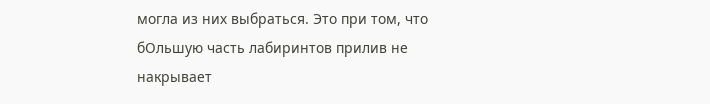могла из них выбраться. Это при том, что бОльшую часть лабиринтов прилив не накрывает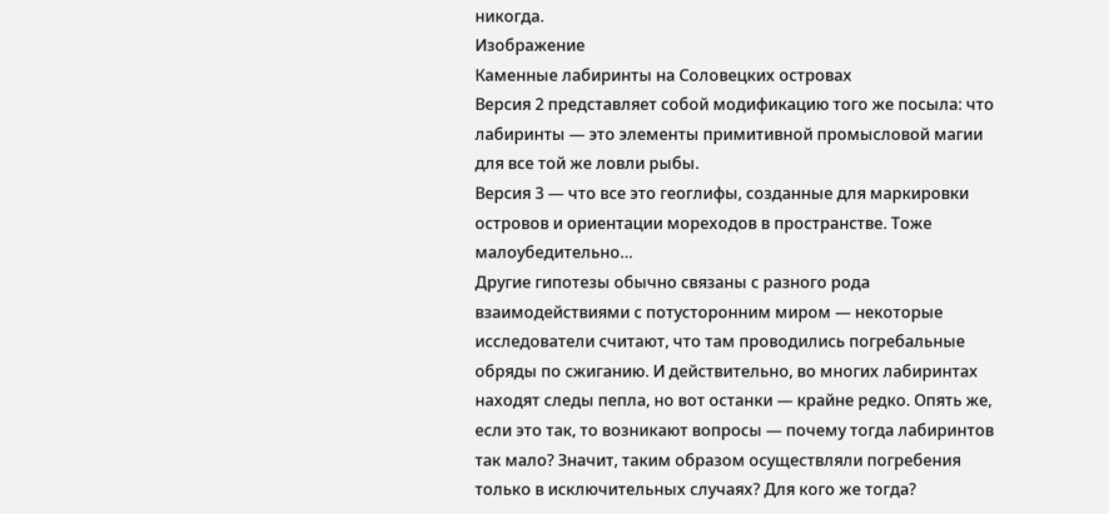никогда.
Изображение
Каменные лабиринты на Соловецких островах
Версия 2 представляет собой модификацию того же посыла: что лабиринты — это элементы примитивной промысловой магии для все той же ловли рыбы.
Версия 3 — что все это геоглифы, созданные для маркировки островов и ориентации мореходов в пространстве. Тоже малоубедительно…
Другие гипотезы обычно связаны с разного рода взаимодействиями с потусторонним миром — некоторые исследователи считают, что там проводились погребальные обряды по сжиганию. И действительно, во многих лабиринтах находят следы пепла, но вот останки — крайне редко. Опять же, если это так, то возникают вопросы — почему тогда лабиринтов так мало? Значит, таким образом осуществляли погребения только в исключительных случаях? Для кого же тогда?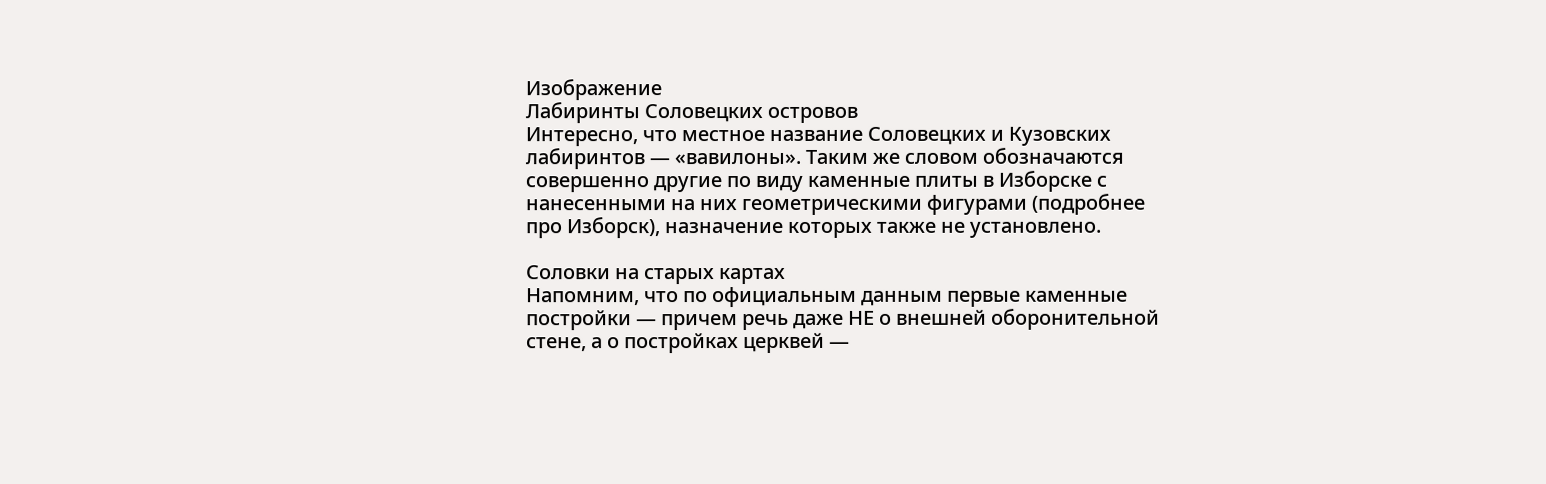Изображение
Лабиринты Соловецких островов
Интересно, что местное название Соловецких и Кузовских лабиринтов — «вавилоны». Таким же словом обозначаются совершенно другие по виду каменные плиты в Изборске с нанесенными на них геометрическими фигурами (подробнее про Изборск), назначение которых также не установлено.

Соловки на старых картах
Напомним, что по официальным данным первые каменные постройки — причем речь даже НЕ о внешней оборонительной стене, а о постройках церквей —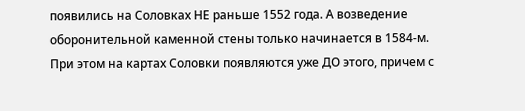появились на Соловках НЕ раньше 1552 года. А возведение оборонительной каменной стены только начинается в 1584-м. При этом на картах Соловки появляются уже ДО этого, причем с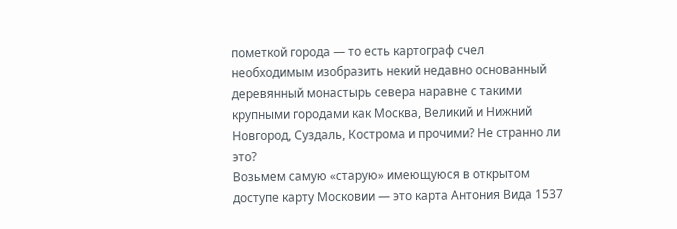пометкой города — то есть картограф счел необходимым изобразить некий недавно основанный деревянный монастырь севера наравне с такими крупными городами как Москва, Великий и Нижний Новгород, Суздаль, Кострома и прочими? Не странно ли это?
Возьмем самую «старую» имеющуюся в открытом доступе карту Московии — это карта Антония Вида 1537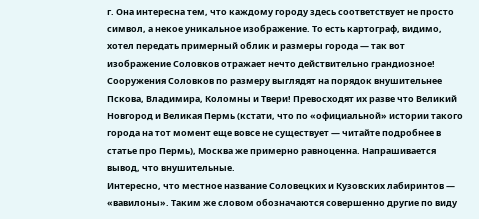г. Она интересна тем, что каждому городу здесь соответствует не просто символ, а некое уникальное изображение. То есть картограф, видимо, хотел передать примерный облик и размеры города — так вот изображение Соловков отражает нечто действительно грандиозное! Сооружения Соловков по размеру выглядят на порядок внушительнее Пскова, Владимира, Коломны и Твери! Превосходят их разве что Великий Новгород и Великая Пермь (кстати, что по «официальной» истории такого города на тот момент еще вовсе не существует — читайте подробнее в статье про Пермь), Москва же примерно равноценна. Напрашивается вывод, что внушительные.
Интересно, что местное название Соловецких и Кузовских лабиринтов — «вавилоны». Таким же словом обозначаются совершенно другие по виду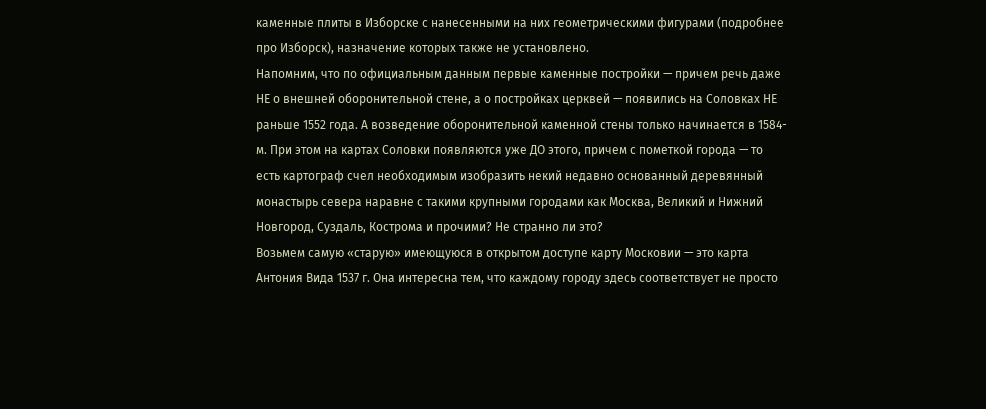каменные плиты в Изборске с нанесенными на них геометрическими фигурами (подробнее про Изборск), назначение которых также не установлено.
Напомним, что по официальным данным первые каменные постройки — причем речь даже НЕ о внешней оборонительной стене, а о постройках церквей — появились на Соловках НЕ раньше 1552 года. А возведение оборонительной каменной стены только начинается в 1584-м. При этом на картах Соловки появляются уже ДО этого, причем с пометкой города — то есть картограф счел необходимым изобразить некий недавно основанный деревянный монастырь севера наравне с такими крупными городами как Москва, Великий и Нижний Новгород, Суздаль, Кострома и прочими? Не странно ли это?
Возьмем самую «старую» имеющуюся в открытом доступе карту Московии — это карта Антония Вида 1537 г. Она интересна тем, что каждому городу здесь соответствует не просто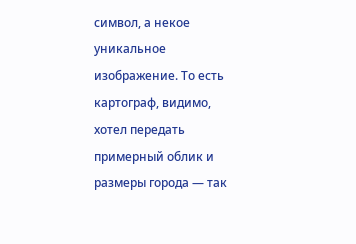символ, а некое уникальное изображение. То есть картограф, видимо, хотел передать примерный облик и размеры города — так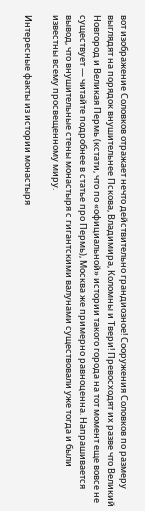вот изображение Соловков отражает нечто действительно грандиозное! Сооружения Соловков по размеру выглядят на порядок внушительнее Пскова, Владимира, Коломны и Твери! Превосходят их разве что Великий Новгород и Великая Пермь (кстати, что по «официальной» истории такого города на тот момент еще вовсе не существует — читайте подробнее в статье про Пермь), Москва же примерно равноценна. Напрашивается вывод, что внушительные стены монастыря с гигантскими валунами существовали уже тогда и были известны всему просвещенному миру.

Интересные факты из истории монастыря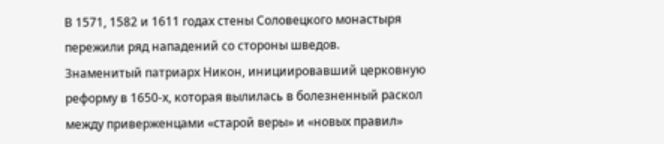В 1571, 1582 и 1611 годах стены Соловецкого монастыря пережили ряд нападений со стороны шведов.
Знаменитый патриарх Никон, инициировавший церковную реформу в 1650-х, которая вылилась в болезненный раскол между приверженцами «старой веры» и «новых правил»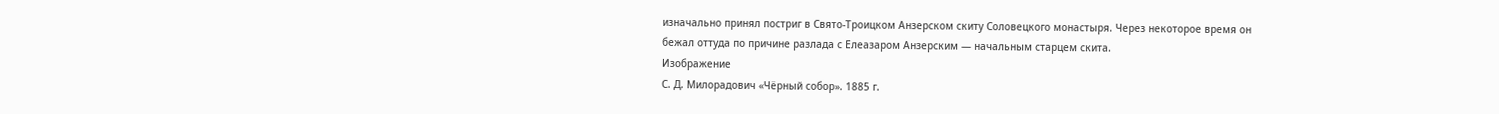изначально принял постриг в Свято-Троицком Анзерском скиту Соловецкого монастыря. Через некоторое время он бежал оттуда по причине разлада с Елеазаром Анзерским — начальным старцем скита.
Изображение
С. Д. Милорадович «Чёрный собор». 1885 г.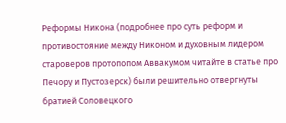Реформы Никона (подробнее про суть реформ и противостояние между Никоном и духовным лидером староверов протопопом Аввакумом читайте в статье про Печору и Пустозерск) были решительно отвергнуты братией Соловецкого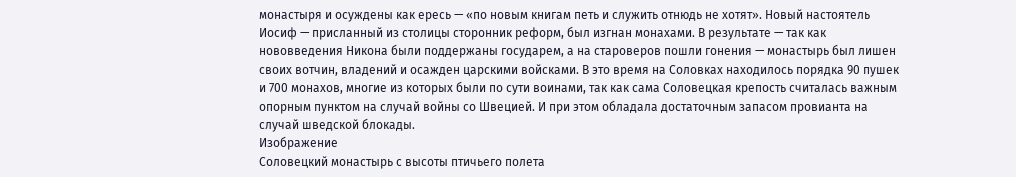монастыря и осуждены как ересь — «по новым книгам петь и служить отнюдь не хотят». Новый настоятель Иосиф — присланный из столицы сторонник реформ, был изгнан монахами. В результате — так как нововведения Никона были поддержаны государем, а на староверов пошли гонения — монастырь был лишен своих вотчин, владений и осажден царскими войсками. В это время на Соловках находилось порядка 90 пушек и 700 монахов, многие из которых были по сути воинами, так как сама Соловецкая крепость считалась важным опорным пунктом на случай войны со Швецией. И при этом обладала достаточным запасом провианта на случай шведской блокады.
Изображение
Соловецкий монастырь с высоты птичьего полета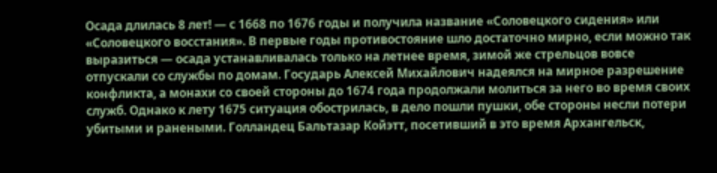Осада длилась 8 лет! — с 1668 по 1676 годы и получила название «Соловецкого сидения» или «Соловецкого восстания». В первые годы противостояние шло достаточно мирно, если можно так выразиться — осада устанавливалась только на летнее время, зимой же стрельцов вовсе отпускали со службы по домам. Государь Алексей Михайлович надеялся на мирное разрешение конфликта, а монахи со своей стороны до 1674 года продолжали молиться за него во время своих служб. Однако к лету 1675 ситуация обострилась, в дело пошли пушки, обе стороны несли потери убитыми и ранеными. Голландец Бальтазар Койэтт, посетивший в это время Архангельск,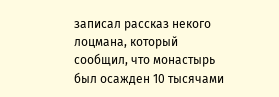записал рассказ некого лоцмана, который сообщил, что монастырь был осажден 10 тысячами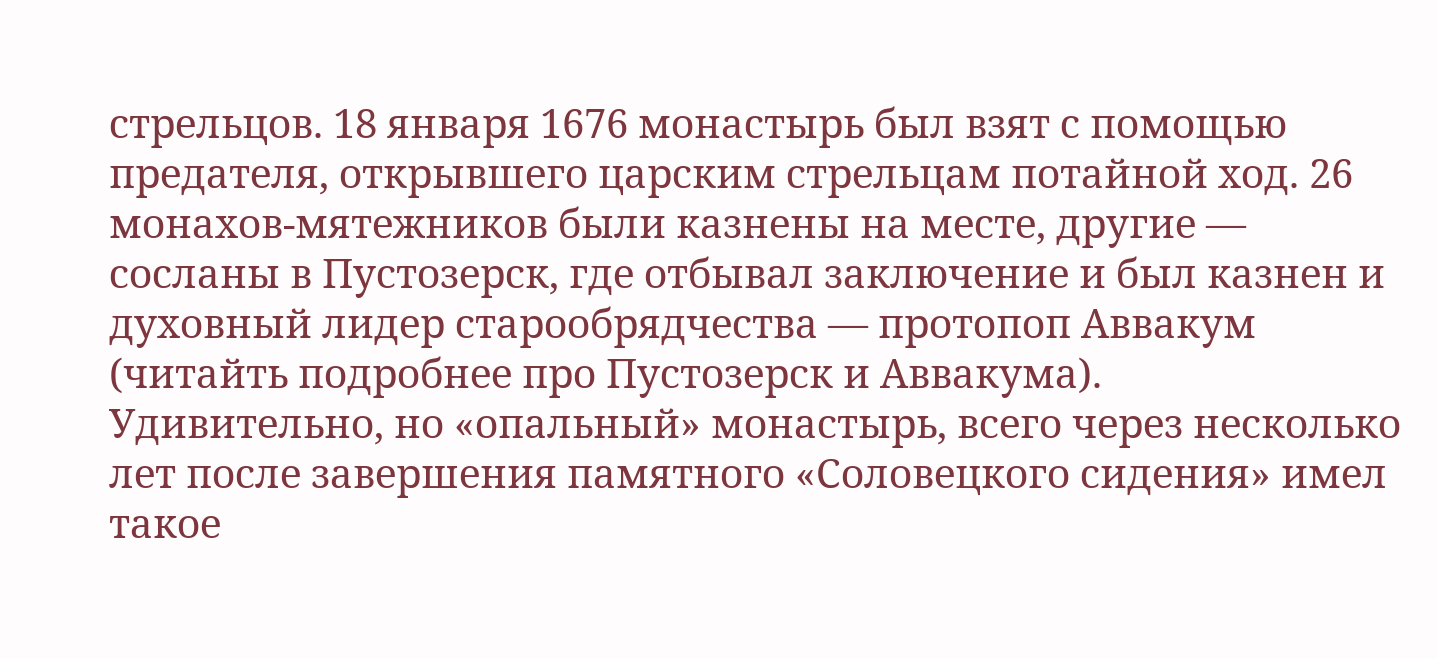стрельцов. 18 января 1676 монастырь был взят с помощью предателя, открывшего царским стрельцам потайной ход. 26 монахов-мятежников были казнены на месте, другие — сосланы в Пустозерск, где отбывал заключение и был казнен и духовный лидер старообрядчества — протопоп Аввакум (читайть подробнее про Пустозерск и Аввакума).
Удивительно, но «опальный» монастырь, всего через несколько лет после завершения памятного «Соловецкого сидения» имел такое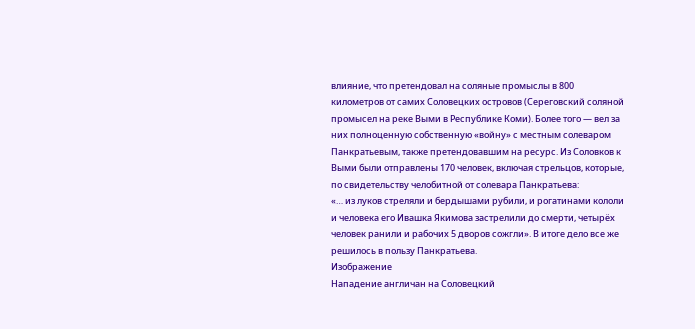влияние, что претендовал на соляные промыслы в 800 километров от самих Соловецких островов (Сереговский соляной промысел на реке Выми в Республике Коми). Более того — вел за них полноценную собственную «войну» с местным солеваром Панкратьевым, также претендовавшим на ресурс. Из Соловков к Выми были отправлены 170 человек, включая стрельцов, которые, по свидетельству челобитной от солевара Панкратьева:
«… из луков стреляли и бердышами рубили, и рогатинами кололи и человека его Ивашка Якимова застрелили до смерти, четырёх человек ранили и рабочих 5 дворов сожгли». В итоге дело все же решилось в пользу Панкратьева.
Изображение
Нападение англичан на Соловецкий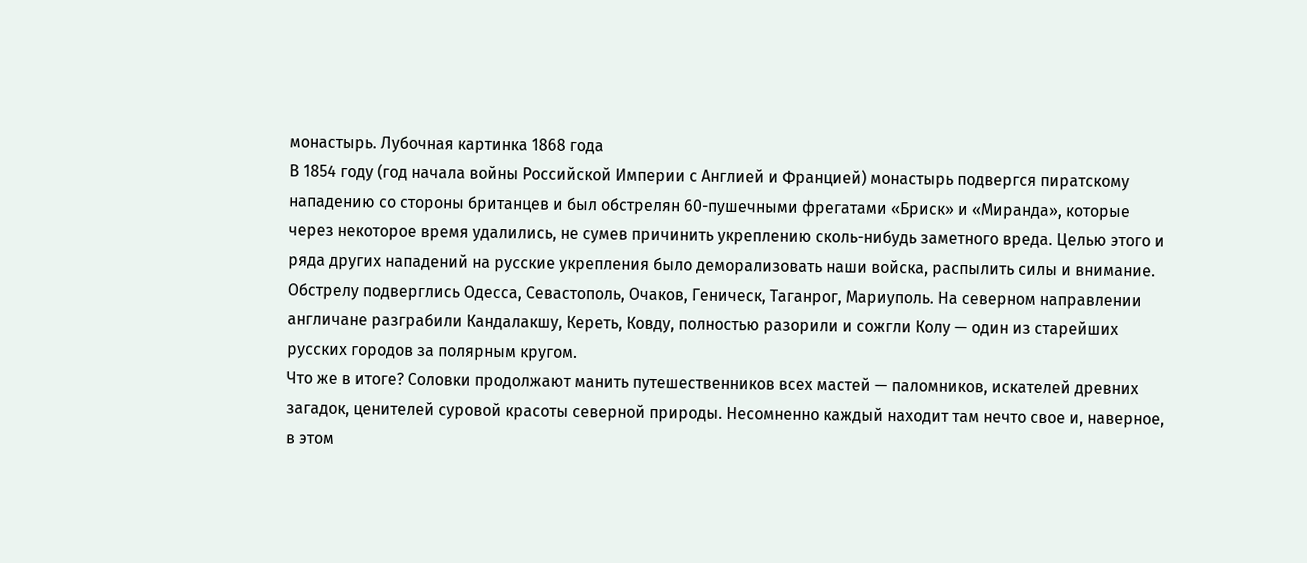монастырь. Лубочная картинка 1868 года
В 1854 году (год начала войны Российской Империи с Англией и Францией) монастырь подвергся пиратскому нападению со стороны британцев и был обстрелян 60-пушечными фрегатами «Бриск» и «Миранда», которые через некоторое время удалились, не сумев причинить укреплению сколь-нибудь заметного вреда. Целью этого и ряда других нападений на русские укрепления было деморализовать наши войска, распылить силы и внимание. Обстрелу подверглись Одесса, Севастополь, Очаков, Геническ, Таганрог, Мариуполь. На северном направлении англичане разграбили Кандалакшу, Кереть, Ковду, полностью разорили и сожгли Колу — один из старейших русских городов за полярным кругом.
Что же в итоге? Соловки продолжают манить путешественников всех мастей — паломников, искателей древних загадок, ценителей суровой красоты северной природы. Несомненно каждый находит там нечто свое и, наверное, в этом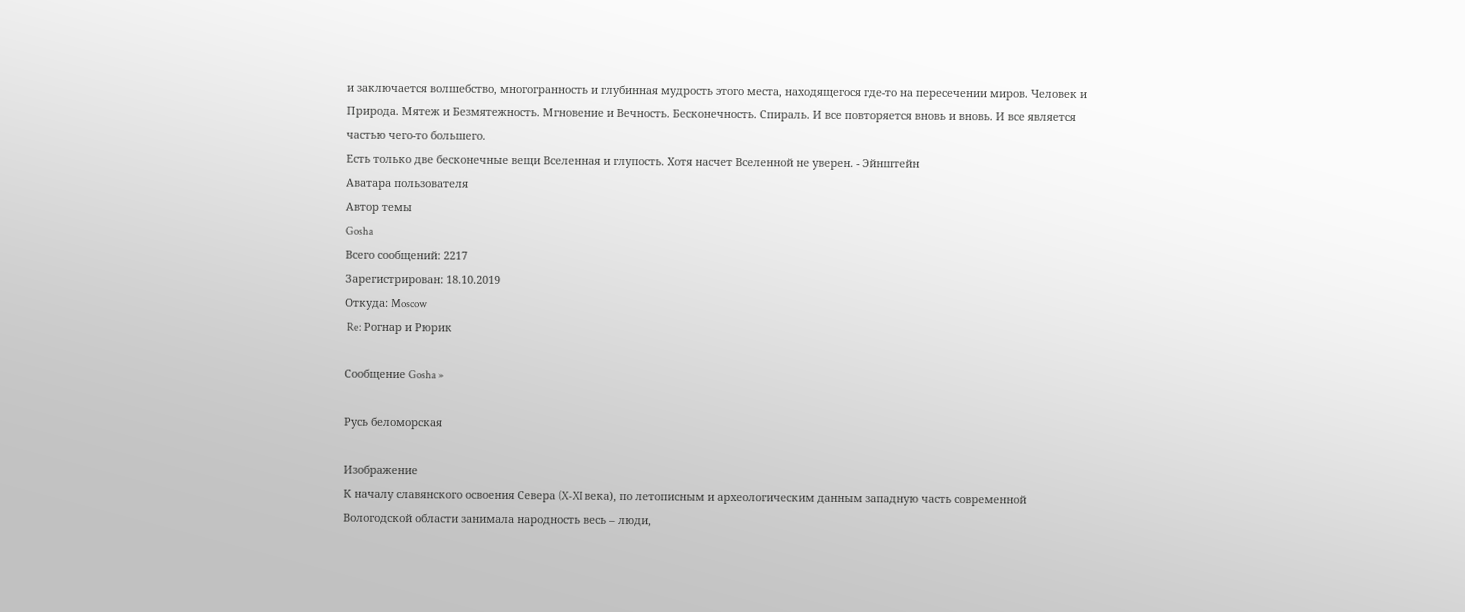и заключается волшебство, многогранность и глубинная мудрость этого места, находящегося где-то на пересечении миров. Человек и Природа. Мятеж и Безмятежность. Мгновение и Вечность. Бесконечность. Спираль. И все повторяется вновь и вновь. И все является частью чего-то большего.
Есть только две бесконечные вещи Вселенная и глупость. Хотя насчет Вселенной не уверен. - Эйнштейн
Аватара пользователя
Автор темы
Gosha
Всего сообщений: 2217
Зарегистрирован: 18.10.2019
Откуда: Moscow
 Re: Рогнар и Рюрик

Сообщение Gosha »

Русь беломорская

Изображение
К началу славянского освоения Севера (X-XI века), по летописным и археологическим данным западную часть современной Вологодской области занимала народность весь – люди,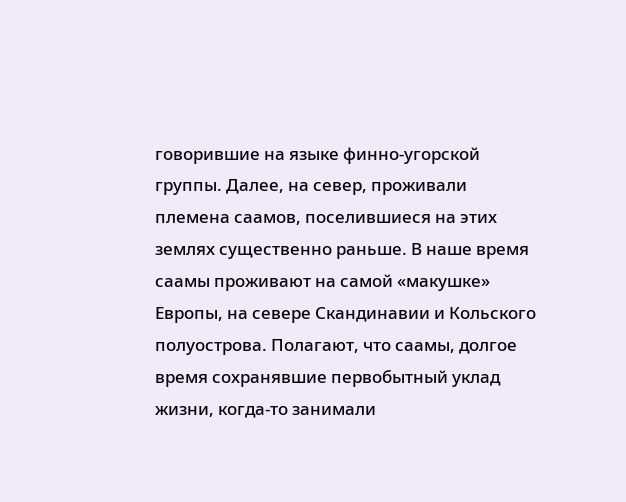говорившие на языке финно-угорской группы. Далее, на север, проживали племена саамов, поселившиеся на этих землях существенно раньше. В наше время саамы проживают на самой «макушке» Европы, на севере Скандинавии и Кольского полуострова. Полагают, что саамы, долгое время сохранявшие первобытный уклад жизни, когда-то занимали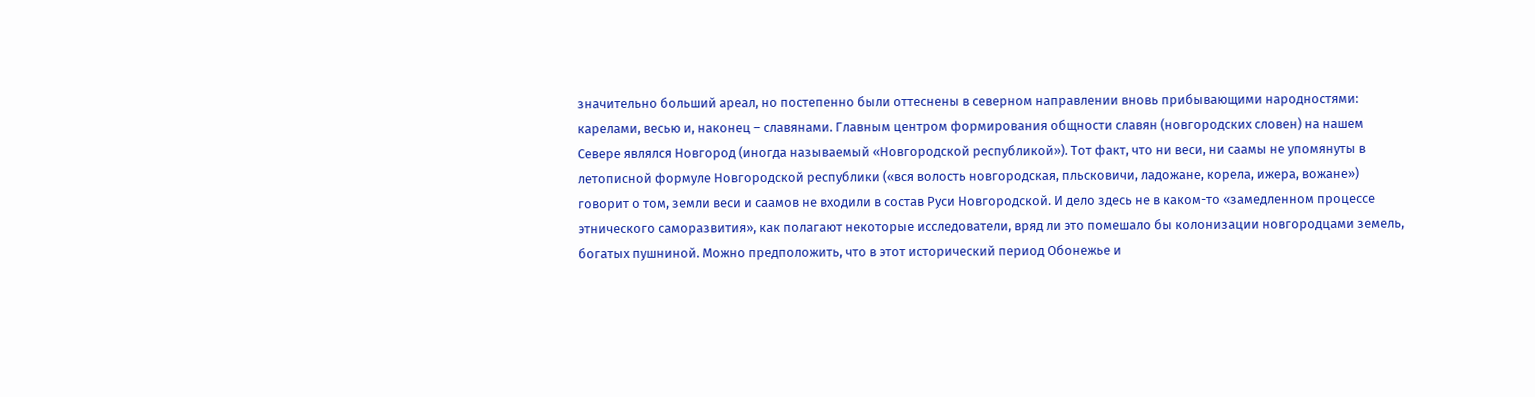значительно больший ареал, но постепенно были оттеснены в северном направлении вновь прибывающими народностями: карелами, весью и, наконец – славянами. Главным центром формирования общности славян (новгородских словен) на нашем Севере являлся Новгород (иногда называемый «Новгородской республикой»). Тот факт, что ни веси, ни саамы не упомянуты в летописной формуле Новгородской республики («вся волость новгородская, пльсковичи, ладожане, корела, ижера, вожане») говорит о том, земли веси и саамов не входили в состав Руси Новгородской. И дело здесь не в каком-то «замедленном процессе этнического саморазвития», как полагают некоторые исследователи, вряд ли это помешало бы колонизации новгородцами земель, богатых пушниной. Можно предположить, что в этот исторический период Обонежье и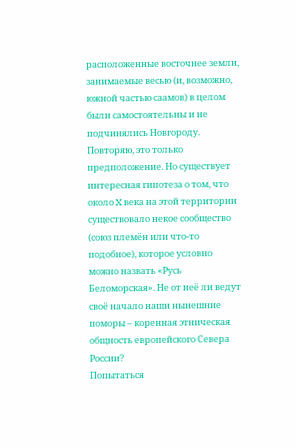расположенные восточнее земли, занимаемые весью (и, возможно, южной частью саамов) в целом были самостоятельны и не подчинялись Новгороду. Повторяю, это только предположение. Но существует интересная гипотеза о том, что около X века на этой территории существовало некое сообщество (союз племён или что-то подобное), которое условно можно назвать «Русь Беломорская». Не от неё ли ведут своё начало наши нынешние поморы – коренная этническая общность европейского Севера России?
Попытаться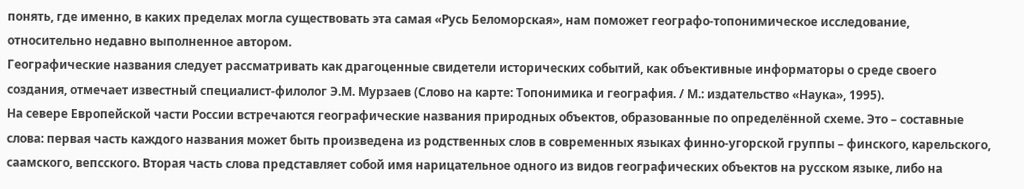понять, где именно, в каких пределах могла существовать эта самая «Русь Беломорская», нам поможет географо-топонимическое исследование, относительно недавно выполненное автором.
Географические названия следует рассматривать как драгоценные свидетели исторических событий, как объективные информаторы о среде своего создания, отмечает известный специалист-филолог Э.М. Мурзаев (Слово на карте: Топонимика и география. / М.: издательство «Наука», 1995).
На севере Европейской части России встречаются географические названия природных объектов, образованные по определённой схеме. Это – составные слова: первая часть каждого названия может быть произведена из родственных слов в современных языках финно-угорской группы – финского, карельского, саамского, вепсского. Вторая часть слова представляет собой имя нарицательное одного из видов географических объектов на русском языке, либо на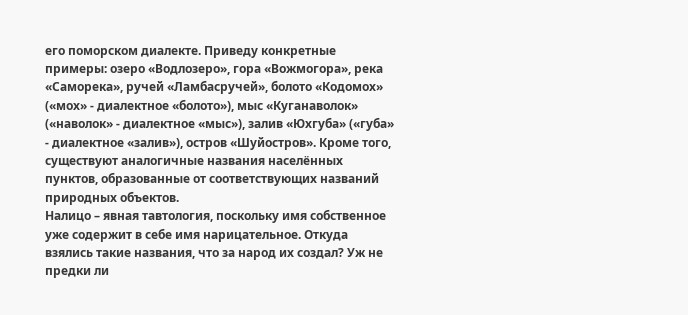его поморском диалекте. Приведу конкретные примеры: озеро «Водлозеро», гора «Вожмогора», река «Саморека», ручей «Ламбасручей», болото «Кодомох» («мох» - диалектное «болото»), мыс «Куганаволок» («наволок» - диалектное «мыс»), залив «Юхгуба» («губа» - диалектное «залив»), остров «Шуйостров». Кроме того, существуют аналогичные названия населённых пунктов, образованные от соответствующих названий природных объектов.
Налицо – явная тавтология, поскольку имя собственное уже содержит в себе имя нарицательное. Откуда взялись такие названия, что за народ их создал? Уж не предки ли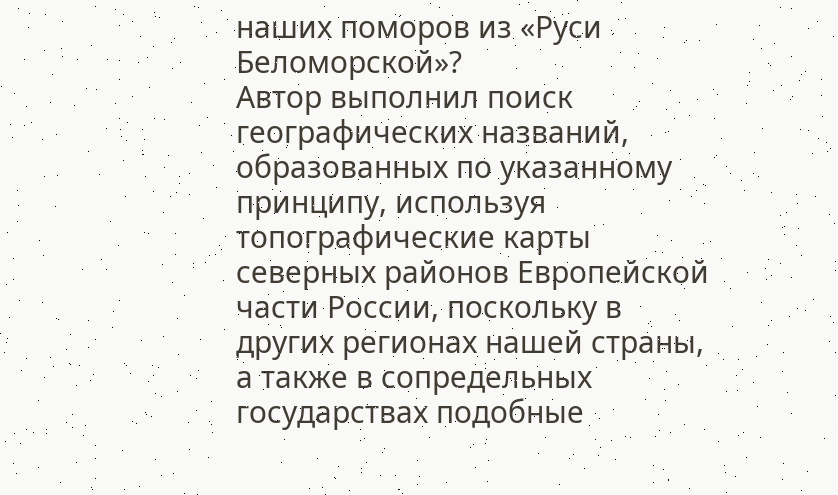наших поморов из «Руси Беломорской»?
Автор выполнил поиск географических названий, образованных по указанному принципу, используя топографические карты северных районов Европейской части России, поскольку в других регионах нашей страны, а также в сопредельных государствах подобные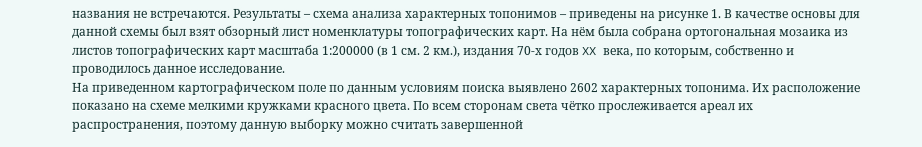названия не встречаются. Результаты – схема анализа характерных топонимов – приведены на рисунке 1. В качестве основы для данной схемы был взят обзорный лист номенклатуры топографических карт. На нём была собрана ортогональная мозаика из листов топографических карт масштаба 1:200000 (в 1 см. 2 км.), издания 70-х годов XX века, по которым, собственно и проводилось данное исследование.
На приведенном картографическом поле по данным условиям поиска выявлено 2602 характерных топонима. Их расположение показано на схеме мелкими кружками красного цвета. По всем сторонам света чётко прослеживается ареал их распространения, поэтому данную выборку можно считать завершенной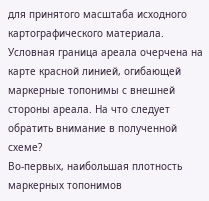для принятого масштаба исходного картографического материала. Условная граница ареала очерчена на карте красной линией, огибающей маркерные топонимы с внешней стороны ареала. На что следует обратить внимание в полученной схеме?
Во-первых, наибольшая плотность маркерных топонимов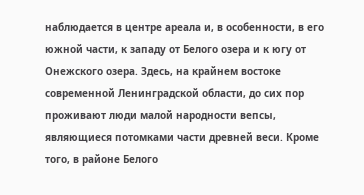наблюдается в центре ареала и, в особенности, в его южной части, к западу от Белого озера и к югу от Онежского озера. Здесь, на крайнем востоке современной Ленинградской области, до сих пор проживают люди малой народности вепсы, являющиеся потомками части древней веси. Кроме того, в районе Белого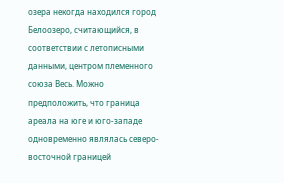озера некогда находился город Белоозеро, считающийся, в соответствии с летописными данными, центром племенного союза Весь. Можно предположить, что граница ареала на юге и юго-западе одновременно являлась северо-восточной границей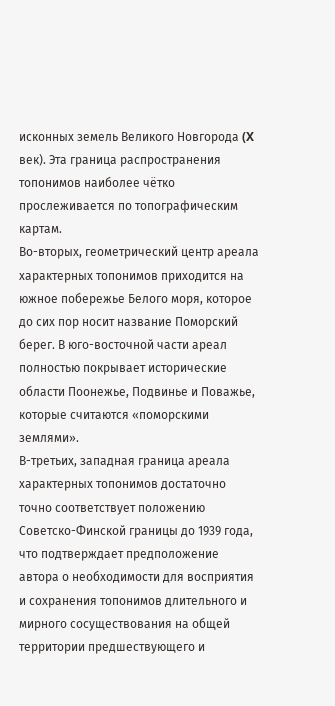исконных земель Великого Новгорода (X век). Эта граница распространения топонимов наиболее чётко прослеживается по топографическим картам.
Во-вторых, геометрический центр ареала характерных топонимов приходится на южное побережье Белого моря, которое до сих пор носит название Поморский берег. В юго-восточной части ареал полностью покрывает исторические области Поонежье, Подвинье и Поважье, которые считаются «поморскими землями».
В-третьих, западная граница ареала характерных топонимов достаточно точно соответствует положению Советско-Финской границы до 1939 года, что подтверждает предположение автора о необходимости для восприятия и сохранения топонимов длительного и мирного сосуществования на общей территории предшествующего и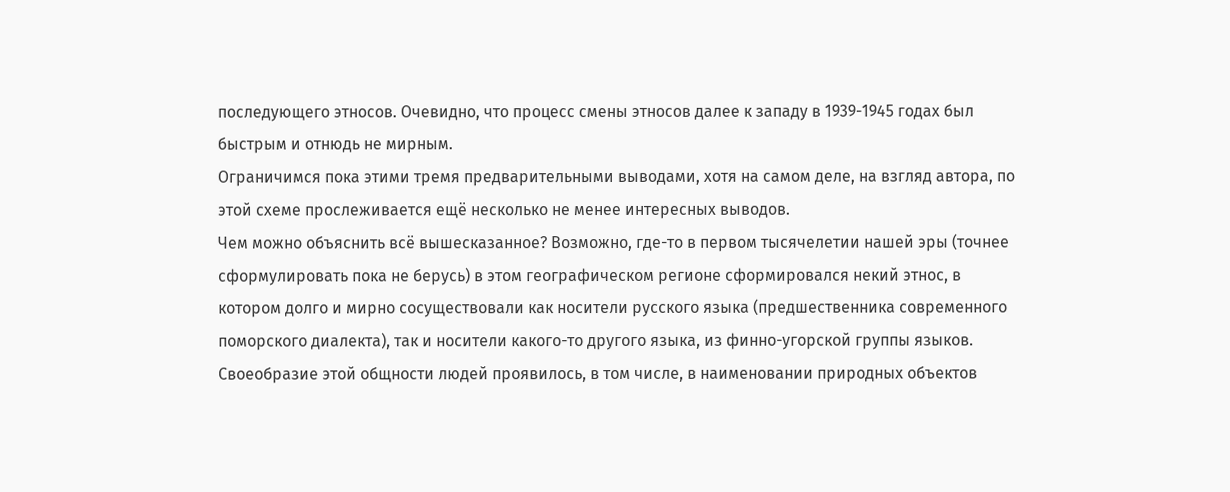последующего этносов. Очевидно, что процесс смены этносов далее к западу в 1939-1945 годах был быстрым и отнюдь не мирным.
Ограничимся пока этими тремя предварительными выводами, хотя на самом деле, на взгляд автора, по этой схеме прослеживается ещё несколько не менее интересных выводов.
Чем можно объяснить всё вышесказанное? Возможно, где-то в первом тысячелетии нашей эры (точнее сформулировать пока не берусь) в этом географическом регионе сформировался некий этнос, в котором долго и мирно сосуществовали как носители русского языка (предшественника современного поморского диалекта), так и носители какого-то другого языка, из финно-угорской группы языков. Своеобразие этой общности людей проявилось, в том числе, в наименовании природных объектов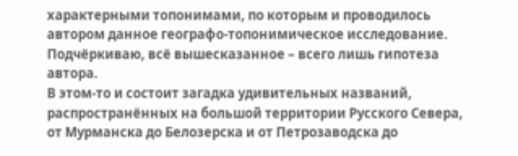характерными топонимами, по которым и проводилось автором данное географо-топонимическое исследование. Подчёркиваю, всё вышесказанное – всего лишь гипотеза автора.
В этом-то и состоит загадка удивительных названий, распространённых на большой территории Русского Севера, от Мурманска до Белозерска и от Петрозаводска до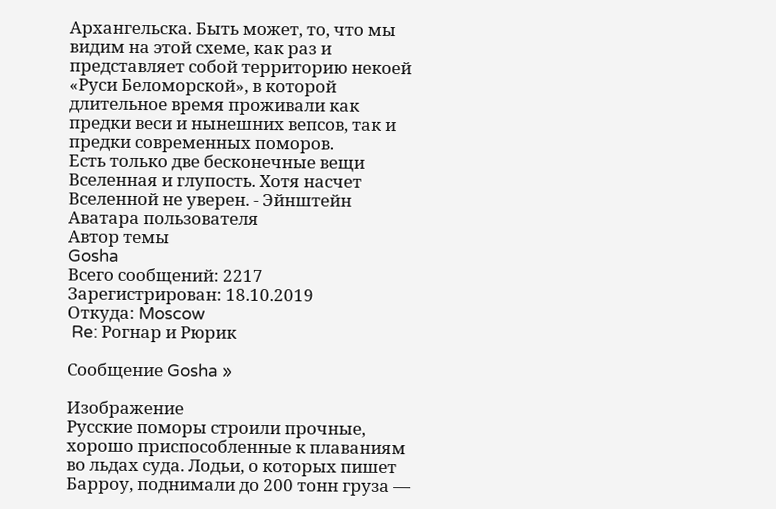Архангельска. Быть может, то, что мы видим на этой схеме, как раз и представляет собой территорию некоей «Руси Беломорской», в которой длительное время проживали как предки веси и нынешних вепсов, так и предки современных поморов.
Есть только две бесконечные вещи Вселенная и глупость. Хотя насчет Вселенной не уверен. - Эйнштейн
Аватара пользователя
Автор темы
Gosha
Всего сообщений: 2217
Зарегистрирован: 18.10.2019
Откуда: Moscow
 Re: Рогнар и Рюрик

Сообщение Gosha »

Изображение
Русские поморы строили прочные, хорошо приспособленные к плаваниям во льдах суда. Лодьи, о которых пишет Барроу, поднимали до 200 тонн груза —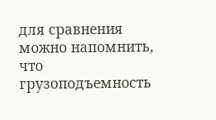для сравнения можно напомнить, что грузоподъемность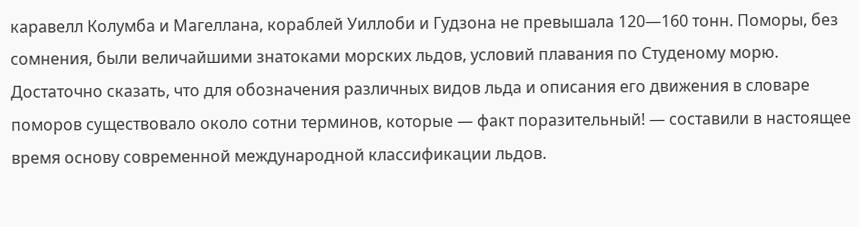каравелл Колумба и Магеллана, кораблей Уиллоби и Гудзона не превышала 120—160 тонн. Поморы, без сомнения, были величайшими знатоками морских льдов, условий плавания по Студеному морю.
Достаточно сказать, что для обозначения различных видов льда и описания его движения в словаре поморов существовало около сотни терминов, которые — факт поразительный! — составили в настоящее время основу современной международной классификации льдов.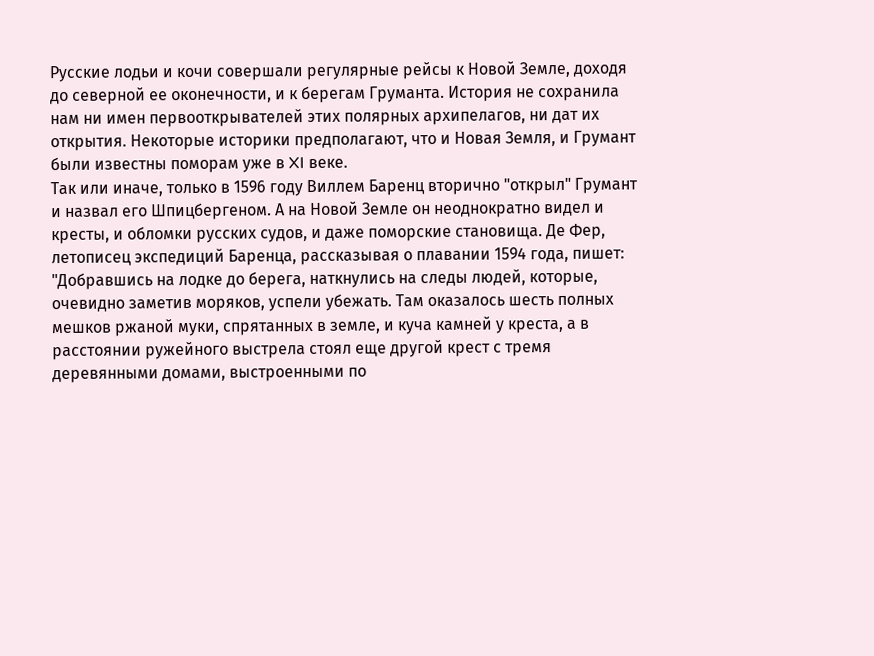Русские лодьи и кочи совершали регулярные рейсы к Новой Земле, доходя до северной ее оконечности, и к берегам Груманта. История не сохранила нам ни имен первооткрывателей этих полярных архипелагов, ни дат их открытия. Некоторые историки предполагают, что и Новая Земля, и Грумант были известны поморам уже в XI веке.
Так или иначе, только в 1596 году Виллем Баренц вторично "открыл" Грумант и назвал его Шпицбергеном. А на Новой Земле он неоднократно видел и кресты, и обломки русских судов, и даже поморские становища. Де Фер, летописец экспедиций Баренца, рассказывая о плавании 1594 года, пишет:
"Добравшись на лодке до берега, наткнулись на следы людей, которые, очевидно заметив моряков, успели убежать. Там оказалось шесть полных мешков ржаной муки, спрятанных в земле, и куча камней у креста, а в расстоянии ружейного выстрела стоял еще другой крест с тремя деревянными домами, выстроенными по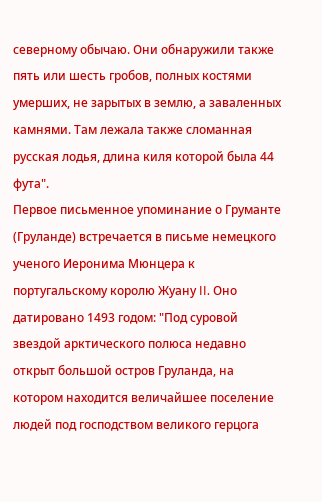северному обычаю. Они обнаружили также пять или шесть гробов, полных костями умерших, не зарытых в землю, а заваленных камнями. Там лежала также сломанная русская лодья, длина киля которой была 44 фута".
Первое письменное упоминание о Груманте (Груланде) встречается в письме немецкого ученого Иеронима Мюнцера к португальскому королю Жуану II. Оно датировано 1493 годом: "Под суровой звездой арктического полюса недавно открыт большой остров Груланда, на котором находится величайшее поселение людей под господством великого герцога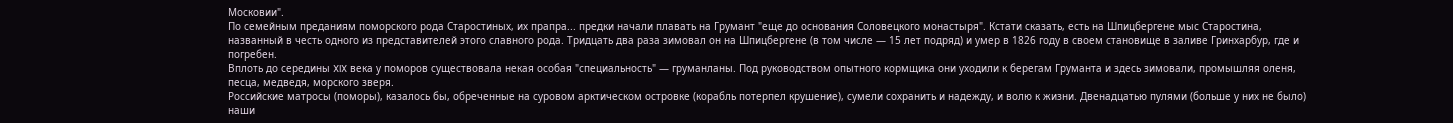Московии".
По семейным преданиям поморского рода Старостиных, их прапра... предки начали плавать на Грумант "еще до основания Соловецкого монастыря". Кстати сказать, есть на Шпицбергене мыс Старостина, названный в честь одного из представителей этого славного рода. Тридцать два раза зимовал он на Шпицбергене (в том числе — 15 лет подряд) и умер в 1826 году в своем становище в заливе Гринхарбур, где и погребен.
Вплоть до середины XIX века у поморов существовала некая особая "специальность" — груманланы. Под руководством опытного кормщика они уходили к берегам Груманта и здесь зимовали, промышляя оленя, песца, медведя, морского зверя.
Российские матросы (поморы), казалось бы, обреченные на суровом арктическом островке (корабль потерпел крушение), сумели сохранить и надежду, и волю к жизни. Двенадцатью пулями (больше у них не было) наши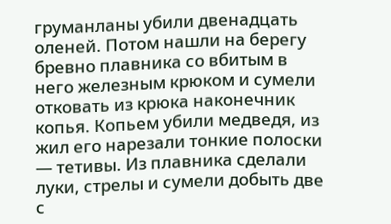груманланы убили двенадцать оленей. Потом нашли на берегу бревно плавника со вбитым в него железным крюком и сумели отковать из крюка наконечник копья. Копьем убили медведя, из жил его нарезали тонкие полоски — тетивы. Из плавника сделали луки, стрелы и сумели добыть две с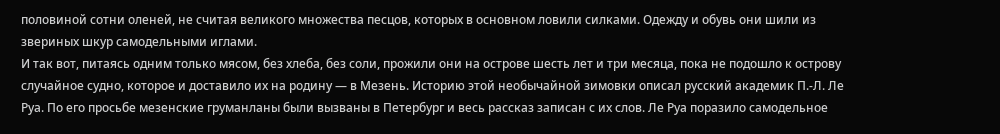половиной сотни оленей, не считая великого множества песцов, которых в основном ловили силками. Одежду и обувь они шили из звериных шкур самодельными иглами.
И так вот, питаясь одним только мясом, без хлеба, без соли, прожили они на острове шесть лет и три месяца, пока не подошло к острову случайное судно, которое и доставило их на родину — в Мезень. Историю этой необычайной зимовки описал русский академик П.-Л. Ле Руа. По его просьбе мезенские груманланы были вызваны в Петербург и весь рассказ записан с их слов. Ле Руа поразило самодельное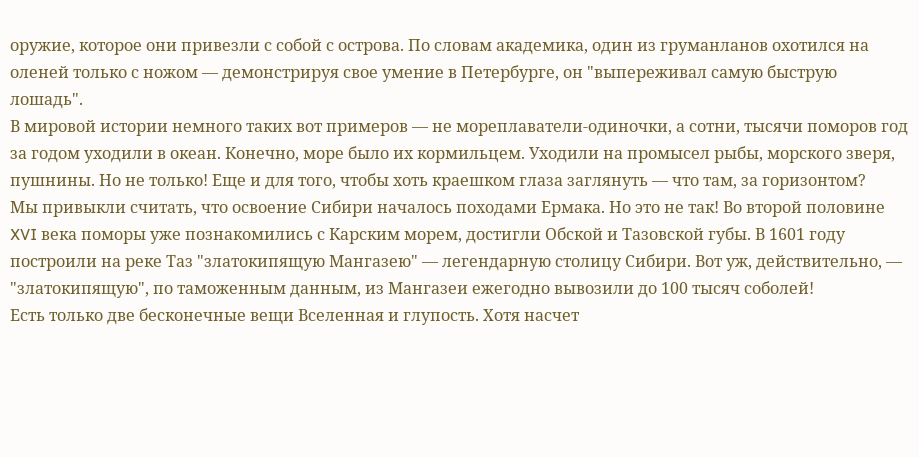оружие, которое они привезли с собой с острова. По словам академика, один из груманланов охотился на оленей только с ножом — демонстрируя свое умение в Петербурге, он "выпереживал самую быструю лошадь".
В мировой истории немного таких вот примеров — не мореплаватели-одиночки, а сотни, тысячи поморов год за годом уходили в океан. Конечно, море было их кормильцем. Уходили на промысел рыбы, морского зверя, пушнины. Но не только! Еще и для того, чтобы хоть краешком глаза заглянуть — что там, за горизонтом?
Мы привыкли считать, что освоение Сибири началось походами Ермака. Но это не так! Во второй половине XVI века поморы уже познакомились с Карским морем, достигли Обской и Тазовской губы. В 1601 году построили на реке Таз "златокипящую Мангазею" — легендарную столицу Сибири. Вот уж, действительно, — "златокипящую", по таможенным данным, из Мангазеи ежегодно вывозили до 100 тысяч соболей!
Есть только две бесконечные вещи Вселенная и глупость. Хотя насчет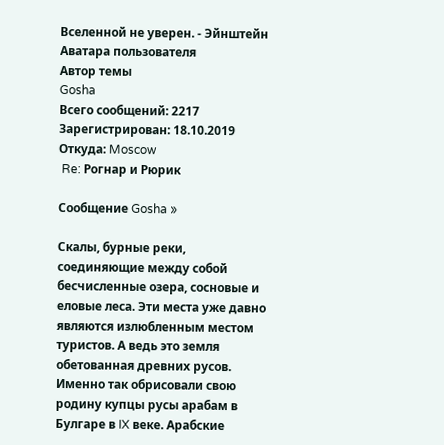Вселенной не уверен. - Эйнштейн
Аватара пользователя
Автор темы
Gosha
Всего сообщений: 2217
Зарегистрирован: 18.10.2019
Откуда: Moscow
 Re: Рогнар и Рюрик

Сообщение Gosha »

Скалы, бурные реки, соединяющие между собой бесчисленные озера, сосновые и еловые леса. Эти места уже давно являются излюбленным местом туристов. А ведь это земля обетованная древних русов. Именно так обрисовали свою родину купцы русы арабам в Булгаре в IX веке. Арабские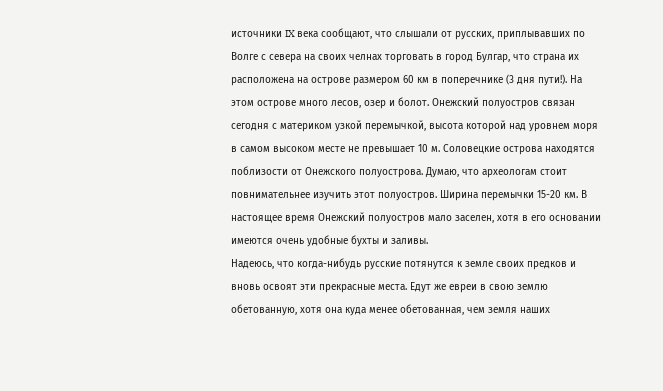источники IX века сообщают, что слышали от русских, приплывавших по Волге с севера на своих челнах торговать в город Булгар, что страна их расположена на острове размером 60 км в поперечнике (3 дня пути!). На этом острове много лесов, озер и болот. Онежский полуостров связан сегодня с материком узкой перемычкой, высота которой над уровнем моря в самом высоком месте не превышает 10 м. Соловецкие острова находятся поблизости от Онежского полуострова. Думаю, что археологам стоит повнимательнее изучить этот полуостров. Ширина перемычки 15-20 км. В настоящее время Онежский полуостров мало заселен, хотя в его основании имеются очень удобные бухты и заливы.
Надеюсь, что когда-нибудь русские потянутся к земле своих предков и вновь освоят эти прекрасные места. Едут же евреи в свою землю обетованную, хотя она куда менее обетованная, чем земля наших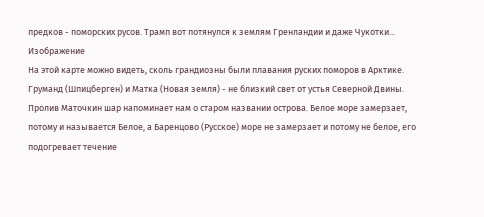предков - поморских русов. Трамп вот потянулся к землям Гренландии и даже Чукотки...
Изображение
На этой карте можно видеть, сколь грандиозны были плавания руских поморов в Арктике. Груманд (Шпицберген) и Матка (Новая земля) - не близкий свет от устья Северной Двины. Пролив Маточкин шар напоминает нам о старом названии острова. Белое море замерзает, потому и называется Белое, а Баренцово (Русское) море не замерзает и потому не белое, его подогревает течение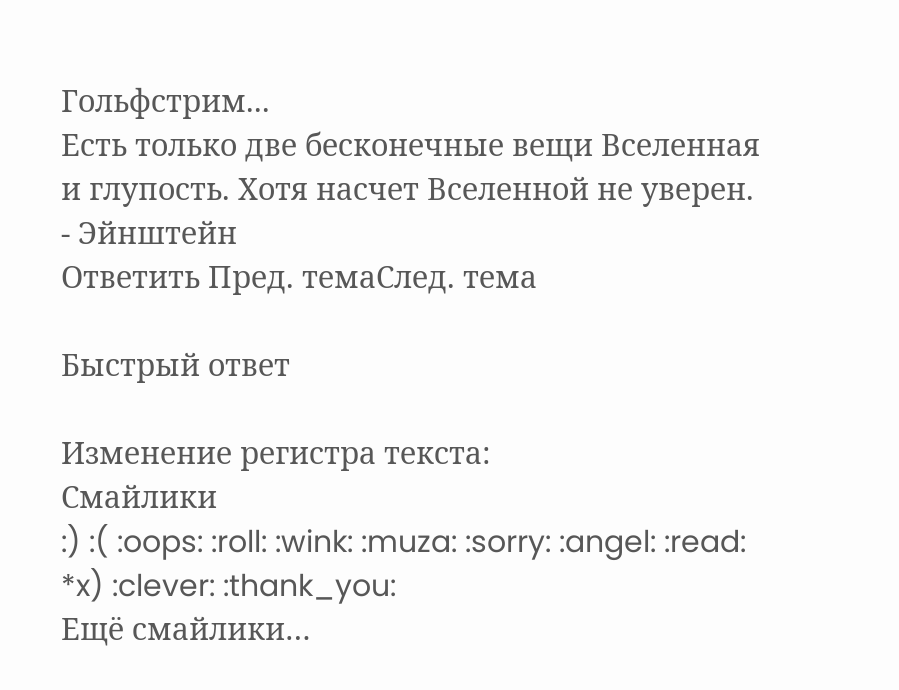Гольфстрим...
Есть только две бесконечные вещи Вселенная и глупость. Хотя насчет Вселенной не уверен. - Эйнштейн
Ответить Пред. темаСлед. тема

Быстрый ответ

Изменение регистра текста:
Смайлики
:) :( :oops: :roll: :wink: :muza: :sorry: :angel: :read: *x) :clever: :thank_you:
Ещё смайлики…